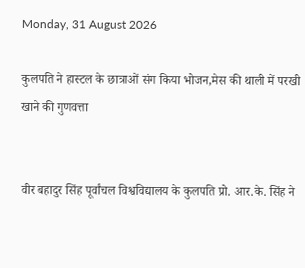Monday, 31 August 2026

कुलपति ने हास्टल के छात्राओं संग किया भोजन,मेस की थाली में परखी खाने की गुणवत्ता


वीर बहादुर सिंह पूर्वांचल विश्वविद्यालय के कुलपति प्रो. आर.के. सिंह ने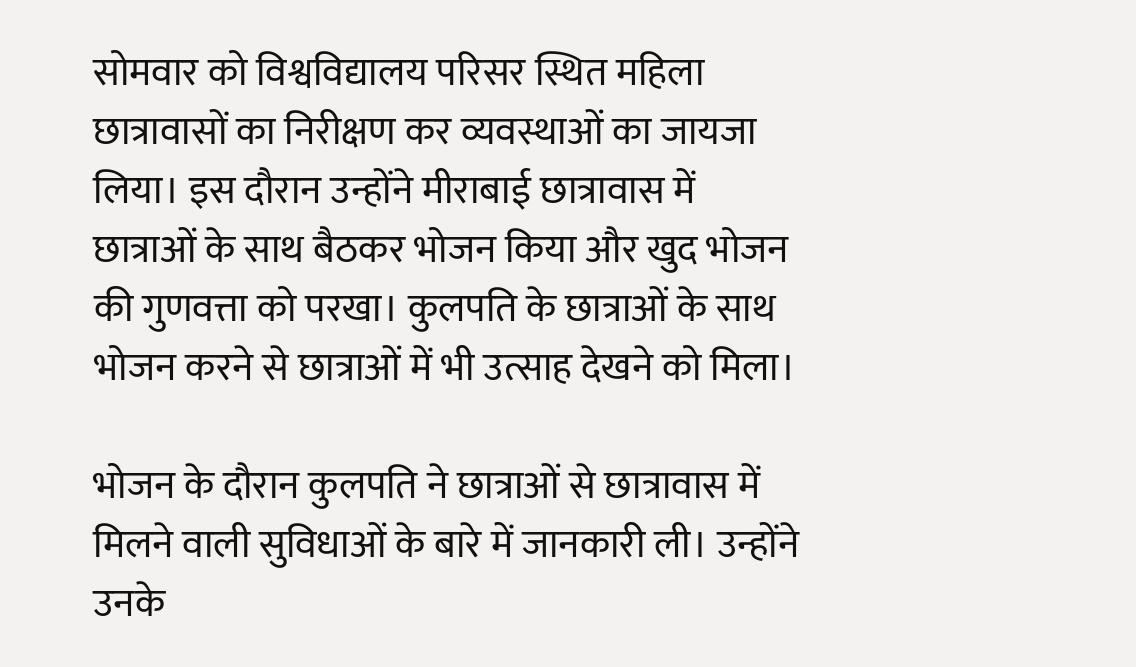सोमवार को विश्वविद्यालय परिसर स्थित महिला छात्रावासों का निरीक्षण कर व्यवस्थाओं का जायजा लिया। इस दौरान उन्होंने मीराबाई छात्रावास में छात्राओं के साथ बैठकर भोजन किया और खुद भोजन की गुणवत्ता को परखा। कुलपति के छात्राओं के साथ भोजन करने से छात्राओं में भी उत्साह देखने को मिला।

भोजन के दौरान कुलपति ने छात्राओं से छात्रावास में मिलने वाली सुविधाओं के बारे में जानकारी ली। उन्होंने उनके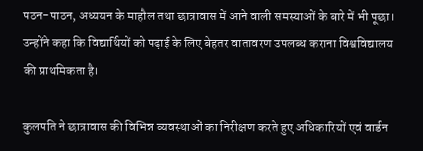पठन-पाठन, अध्ययन के माहौल तथा छात्रावास में आने वाली समस्याओं के बारे में भी पूछा। उन्होंने कहा कि विद्यार्थियों को पढ़ाई के लिए बेहतर वातावरण उपलब्ध कराना विश्वविद्यालय की प्राथमिकता है।

कुलपति ने छात्रावास की विभिन्न व्यवस्थाओं का निरीक्षण करते हुए अधिकारियों एवं वार्डन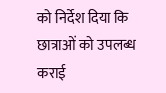को निर्देश दिया कि छात्राओं को उपलब्ध कराई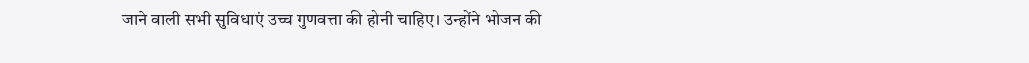जाने वाली सभी सुविधाएं उच्च गुणवत्ता की होनी चाहिए। उन्होंने भोजन की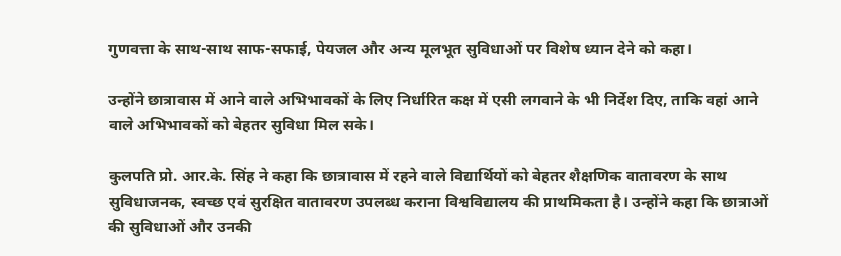गुणवत्ता के साथ-साथ साफ-सफाई, पेयजल और अन्य मूलभूत सुविधाओं पर विशेष ध्यान देने को कहा।

उन्होंने छात्रावास में आने वाले अभिभावकों के लिए निर्धारित कक्ष में एसी लगवाने के भी निर्देश दिए, ताकि वहां आने वाले अभिभावकों को बेहतर सुविधा मिल सके।

कुलपति प्रो. आर.के. सिंह ने कहा कि छात्रावास में रहने वाले विद्यार्थियों को बेहतर शैक्षणिक वातावरण के साथ सुविधाजनक, स्वच्छ एवं सुरक्षित वातावरण उपलब्ध कराना विश्वविद्यालय की प्राथमिकता है। उन्होंने कहा कि छात्राओं की सुविधाओं और उनकी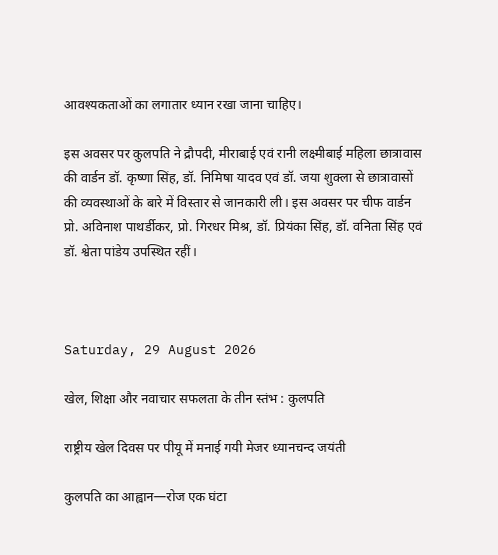आवश्यकताओं का लगातार ध्यान रखा जाना चाहिए।

इस अवसर पर कुलपति ने द्रौपदी, मीराबाई एवं रानी लक्ष्मीबाई महिला छात्रावास की वार्डन डॉ. कृष्णा सिंह, डॉ. निमिषा यादव एवं डॉ. जया शुक्ला से छात्रावासों की व्यवस्थाओं के बारे में विस्तार से जानकारी ली। इस अवसर पर चीफ वार्डन प्रो. अविनाश पाथर्डीकर, प्रो. गिरधर मिश्र, डॉ. प्रियंका सिंह, डॉ. वनिता सिंह एवं डॉ. श्वेता पांडेय उपस्थित रहीं।



Saturday, 29 August 2026

खेल, शिक्षा और नवाचार सफलता के तीन स्तंभ : कुलपति

राष्ट्रीय खेल दिवस पर पीयू में मनाई गयी मेजर ध्यानचन्द जयंती

कुलपति का आह्वान—रोज एक घंटा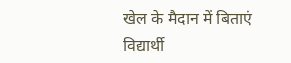खेल के मैदान में बिताएं विद्यार्थी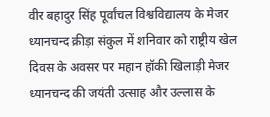वीर बहादुर सिंह पूर्वांचल विश्वविद्यालय के मेजर ध्यानचन्द क्रीड़ा संकुल में शनिवार को राष्ट्रीय खेल दिवस के अवसर पर महान हॉकी खिलाड़ी मेजर ध्यानचन्द की जयंती उत्साह और उल्लास के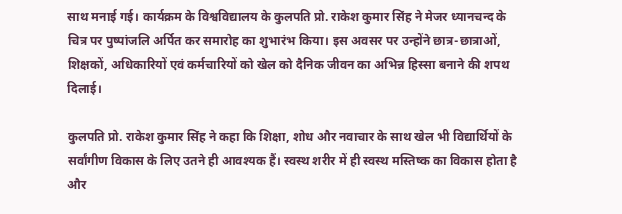साथ मनाई गई। कार्यक्रम के विश्वविद्यालय के कुलपति प्रो. राकेश कुमार सिंह ने मेजर ध्यानचन्द के चित्र पर पुष्पांजलि अर्पित कर समारोह का शुभारंभ किया। इस अवसर पर उन्होंने छात्र-छात्राओं, शिक्षकों, अधिकारियों एवं कर्मचारियों को खेल को दैनिक जीवन का अभिन्न हिस्सा बनाने की शपथ दिलाई।

कुलपति प्रो. राकेश कुमार सिंह ने कहा कि शिक्षा, शोध और नवाचार के साथ खेल भी विद्यार्थियों के सर्वांगीण विकास के लिए उतने ही आवश्यक हैं। स्वस्थ शरीर में ही स्वस्थ मस्तिष्क का विकास होता है और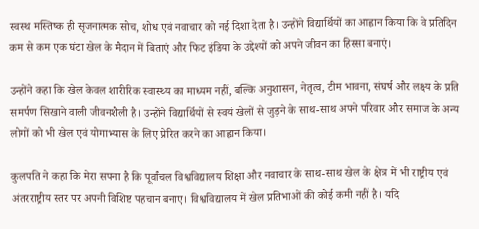स्वस्थ मस्तिष्क ही सृजनात्मक सोच, शोध एवं नवाचार को नई दिशा देता है। उन्होंने विद्यार्थियों का आह्वान किया कि वे प्रतिदिन कम से कम एक घंटा खेल के मैदान में बिताएं और फिट इंडिया के उद्देश्यों को अपने जीवन का हिस्सा बनाएं।

उन्होंने कहा कि खेल केवल शारीरिक स्वास्थ्य का माध्यम नहीं, बल्कि अनुशासन, नेतृत्व, टीम भावना, संघर्ष और लक्ष्य के प्रति समर्पण सिखाने वाली जीवनशैली है। उन्होंने विद्यार्थियों से स्वयं खेलों से जुड़ने के साथ-साथ अपने परिवार और समाज के अन्य लोगों को भी खेल एवं योगाभ्यास के लिए प्रेरित करने का आह्वान किया।

कुलपति ने कहा कि मेरा सपना है कि पूर्वांचल विश्वविद्यालय शिक्षा और नवाचार के साथ-साथ खेल के क्षेत्र में भी राष्ट्रीय एवं अंतरराष्ट्रीय स्तर पर अपनी विशिष्ट पहचान बनाए। विश्वविद्यालय में खेल प्रतिभाओं की कोई कमी नहीं है। यदि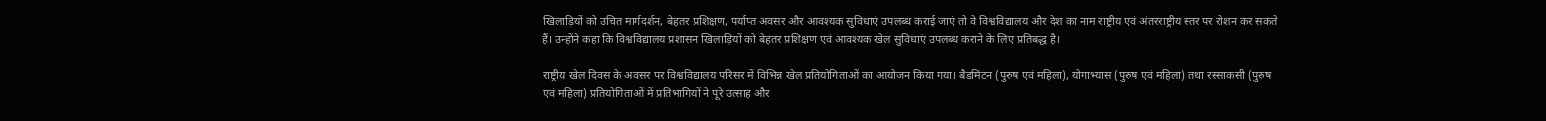खिलाड़ियों को उचित मार्गदर्शन, बेहतर प्रशिक्षण, पर्याप्त अवसर और आवश्यक सुविधाएं उपलब्ध कराई जाएं तो वे विश्वविद्यालय और देश का नाम राष्ट्रीय एवं अंतरराष्ट्रीय स्तर पर रोशन कर सकते हैं। उन्होंने कहा कि विश्वविद्यालय प्रशासन खिलाड़ियों को बेहतर प्रशिक्षण एवं आवश्यक खेल सुविधाएं उपलब्ध कराने के लिए प्रतिबद्ध है।

राष्ट्रीय खेल दिवस के अवसर पर विश्वविद्यालय परिसर में विभिन्न खेल प्रतियोगिताओं का आयोजन किया गया। बैडमिंटन (पुरुष एवं महिला), योगाभ्यास (पुरुष एवं महिला) तथा रस्साकसी (पुरुष एवं महिला) प्रतियोगिताओं में प्रतिभागियों ने पूरे उत्साह और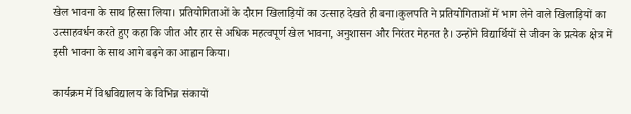खेल भावना के साथ हिस्सा लिया। प्रतियोगिताओं के दौरान खिलाड़ियों का उत्साह देखते ही बना।कुलपति ने प्रतियोगिताओं में भाग लेने वाले खिलाड़ियों का उत्साहवर्धन करते हुए कहा कि जीत और हार से अधिक महत्वपूर्ण खेल भावना, अनुशासन और निरंतर मेहनत है। उन्होंने विद्यार्थियों से जीवन के प्रत्येक क्षेत्र में इसी भावना के साथ आगे बढ़ने का आह्वान किया।

कार्यक्रम में विश्वविद्यालय के विभिन्न संकायों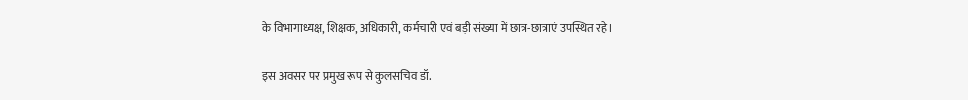के विभागाध्यक्ष, शिक्षक, अधिकारी, कर्मचारी एवं बड़ी संख्या में छात्र-छात्राएं उपस्थित रहे।

इस अवसर पर प्रमुख रूप से कुलसचिव डॉ.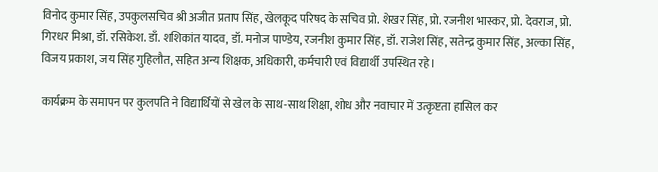विनोद कुमार सिंह, उपकुलसचिव श्री अजीत प्रताप सिंह, खेलकूद परिषद के सचिव प्रो. शेखर सिंह, प्रो. रजनीश भास्कर, प्रो. देवराज, प्रो. गिरधर मिश्रा, डॉ. रसिकेश. डाँ. शशिकांत यादव, डॉ. मनोज पाण्डेय, रजनीश कुमार सिंह, डॉ. राजेश सिंह, सतेन्द्र कुमार सिंह, अल्का सिंह,  विजय प्रकाश, जय सिंह गुहिलौत, सहित अन्य शिक्षक, अधिकारी, कर्मचारी एवं विद्यार्थी उपस्थित रहे।

कार्यक्रम के समापन पर कुलपति ने विद्यार्थियों से खेल के साथ-साथ शिक्षा, शोध और नवाचार में उत्कृष्टता हासिल कर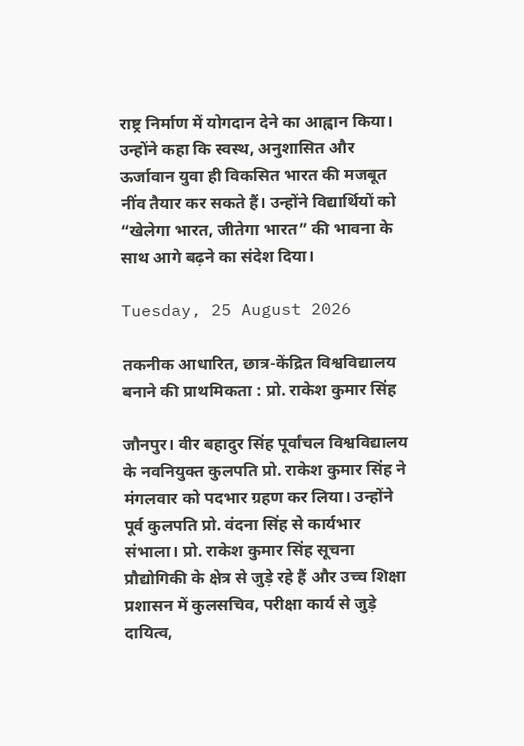राष्ट्र निर्माण में योगदान देने का आह्वान किया। उन्होंने कहा कि स्वस्थ, अनुशासित और ऊर्जावान युवा ही विकसित भारत की मजबूत नींव तैयार कर सकते हैं। उन्होंने विद्यार्थियों को “खेलेगा भारत, जीतेगा भारत” की भावना के साथ आगे बढ़ने का संदेश दिया।

Tuesday, 25 August 2026

तकनीक आधारित, छात्र-केंद्रित विश्वविद्यालय बनाने की प्राथमिकता : प्रो. राकेश कुमार सिंह

जौनपुर। वीर बहादुर सिंह पूर्वांचल विश्वविद्यालय के नवनियुक्त कुलपति प्रो. राकेश कुमार सिंह ने मंगलवार को पदभार ग्रहण कर लिया। उन्होंने पूर्व कुलपति प्रो. वंदना सिंह से कार्यभार संभाला। प्रो. राकेश कुमार सिंह सूचना प्रौद्योगिकी के क्षेत्र से जुड़े रहे हैं और उच्च शिक्षा प्रशासन में कुलसचिव, परीक्षा कार्य से जुड़े दायित्व,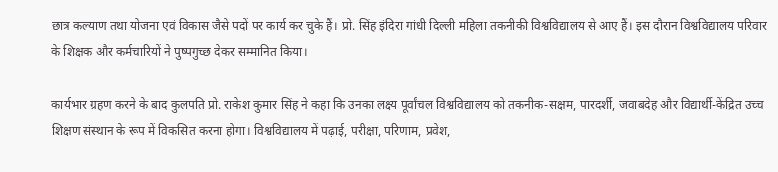छात्र कल्याण तथा योजना एवं विकास जैसे पदों पर कार्य कर चुके हैं। प्रो. सिंह इंदिरा गांधी दिल्ली महिला तकनीकी विश्वविद्यालय से आए हैं। इस दौरान विश्वविद्यालय परिवार के शिक्षक और कर्मचारियों ने पुष्पगुच्छ देकर सम्मानित किया।

कार्यभार ग्रहण करने के बाद कुलपति प्रो. राकेश कुमार सिंह ने कहा कि उनका लक्ष्य पूर्वांचल विश्वविद्यालय को तकनीक-सक्षम, पारदर्शी, जवाबदेह और विद्यार्थी-केंद्रित उच्च शिक्षण संस्थान के रूप में विकसित करना होगा। विश्वविद्यालय में पढ़ाई, परीक्षा, परिणाम, प्रवेश,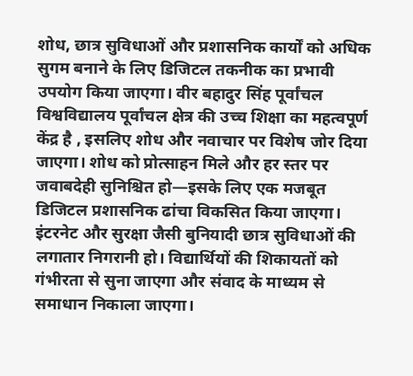शोध, छात्र सुविधाओं और प्रशासनिक कार्यों को अधिक सुगम बनाने के लिए डिजिटल तकनीक का प्रभावी उपयोग किया जाएगा। वीर बहादुर सिंह पूर्वांचल विश्वविद्यालय पूर्वांचल क्षेत्र की उच्च शिक्षा का महत्वपूर्ण केंद्र है , इसलिए शोध और नवाचार पर विशेष जोर दिया जाएगा। शोध को प्रोत्साहन मिले और हर स्तर पर जवाबदेही सुनिश्चित हो—इसके लिए एक मजबूत डिजिटल प्रशासनिक ढांचा विकसित किया जाएगा। इंटरनेट और सुरक्षा जैसी बुनियादी छात्र सुविधाओं की लगातार निगरानी हो। विद्यार्थियों की शिकायतों को गंभीरता से सुना जाएगा और संवाद के माध्यम से समाधान निकाला जाएगा।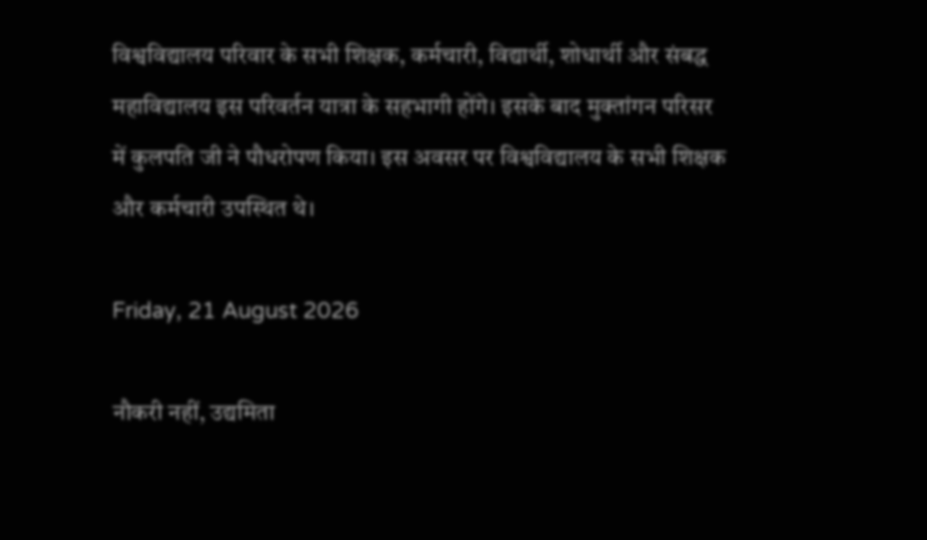विश्वविद्यालय परिवार के सभी शिक्षक, कर्मचारी, विद्यार्थी, शोधार्थी और संबद्ध महाविद्यालय इस परिवर्तन यात्रा के सहभागी होंगे। इसके बाद मुक्तांगन परिसर में कुलपति जी ने पौधरोपण किया। इस अवसर पर विश्वविद्यालय के सभी शिक्षक और कर्मचारी उपस्थित थे।

Friday, 21 August 2026

नौकरी नहीं, उद्यमिता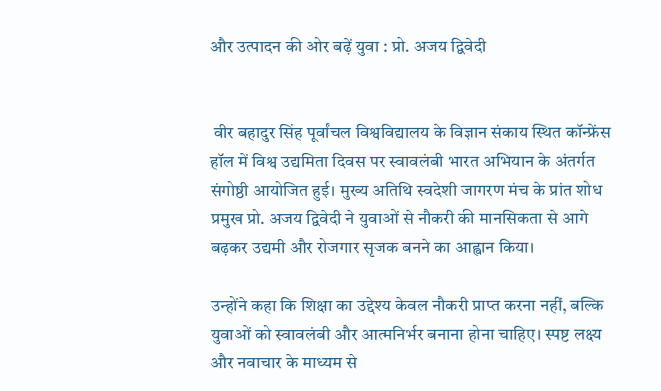और उत्पादन की ओर बढ़ें युवा : प्रो. अजय द्विवेदी


 वीर बहादुर सिंह पूर्वांचल विश्वविद्यालय के विज्ञान संकाय स्थित कॉन्फ्रेंस हॉल में विश्व उद्यमिता दिवस पर स्वावलंबी भारत अभियान के अंतर्गत संगोष्ठी आयोजित हुई। मुख्य अतिथि स्वदेशी जागरण मंच के प्रांत शोध प्रमुख प्रो. अजय द्विवेदी ने युवाओं से नौकरी की मानसिकता से आगे बढ़कर उद्यमी और रोजगार सृजक बनने का आह्वान किया।

उन्होंने कहा कि शिक्षा का उद्देश्य केवल नौकरी प्राप्त करना नहीं, बल्कि युवाओं को स्वावलंबी और आत्मनिर्भर बनाना होना चाहिए। स्पष्ट लक्ष्य और नवाचार के माध्यम से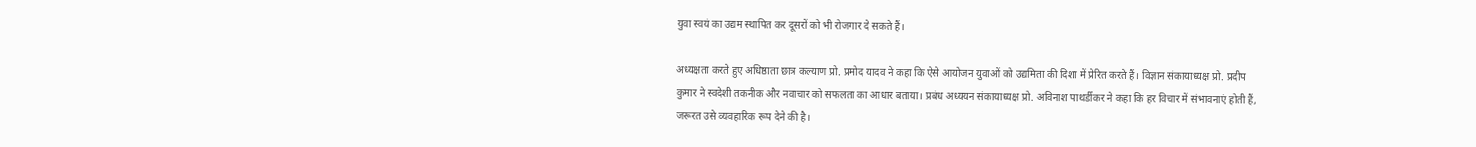युवा स्वयं का उद्यम स्थापित कर दूसरों को भी रोजगार दे सकते हैं।

अध्यक्षता करते हुए अधिष्ठाता छात्र कल्याण प्रो. प्रमोद यादव ने कहा कि ऐसे आयोजन युवाओं को उद्यमिता की दिशा में प्रेरित करते हैं। विज्ञान संकायाध्यक्ष प्रो. प्रदीप कुमार ने स्वदेशी तकनीक और नवाचार को सफलता का आधार बताया। प्रबंध अध्ययन संकायाध्यक्ष प्रो. अविनाश पाथर्डीकर ने कहा कि हर विचार में संभावनाएं होती हैं, जरूरत उसे व्यवहारिक रूप देने की है।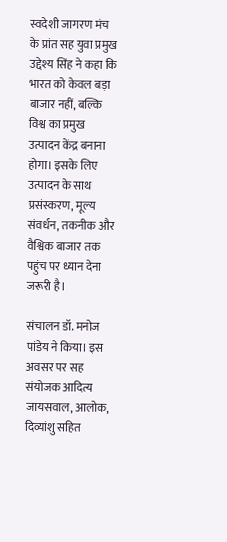स्वदेशी जागरण मंच के प्रांत सह युवा प्रमुख उद्देश्य सिंह ने कहा कि भारत को केवल बड़ा बाजार नहीं, बल्कि विश्व का प्रमुख उत्पादन केंद्र बनाना होगा। इसके लिए उत्पादन के साथ प्रसंस्करण, मूल्य संवर्धन, तकनीक और वैश्विक बाजार तक पहुंच पर ध्यान देना जरूरी है।

संचालन डॉ. मनोज पांडेय ने किया। इस अवसर पर सह संयोजक आदित्य जायसवाल, आलोक, दिव्यांशु सहित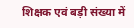शिक्षक एवं बड़ी संख्या में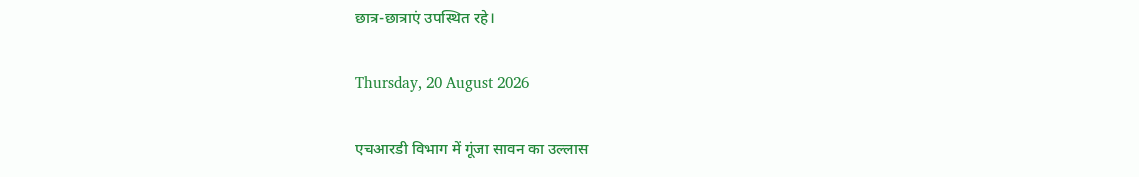छात्र-छात्राएं उपस्थित रहे।

Thursday, 20 August 2026

एचआरडी विभाग में गूंजा सावन का उल्लास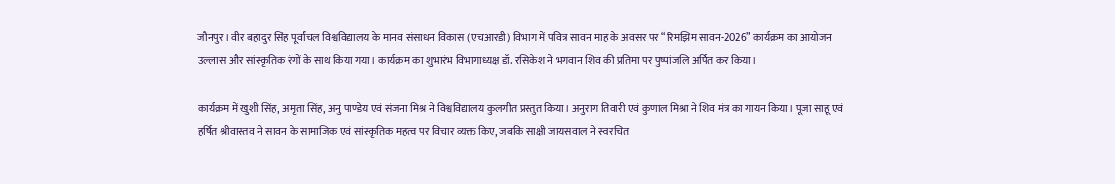जौनपुर। वीर बहादुर सिंह पूर्वांचल विश्वविद्यालय के मानव संसाधन विकास (एचआरडी) विभाग में पवित्र सावन माह के अवसर पर “रिमझिम सावन-2026” कार्यक्रम का आयोजन उल्लास और सांस्कृतिक रंगों के साथ किया गया। कार्यक्रम का शुभारंभ विभागाध्यक्ष डॉ. रसिकेश ने भगवान शिव की प्रतिमा पर पुष्पांजलि अर्पित कर किया।

कार्यक्रम में खुशी सिंह, अमृता सिंह, अनु पाण्डेय एवं संजना मिश्र ने विश्वविद्यालय कुलगीत प्रस्तुत किया। अनुराग तिवारी एवं कुणाल मिश्रा ने शिव मंत्र का गायन किया। पूजा साहू एवं हर्षित श्रीवास्तव ने सावन के सामाजिक एवं सांस्कृतिक महत्व पर विचार व्यक्त किए, जबकि साक्षी जायसवाल ने स्वरचित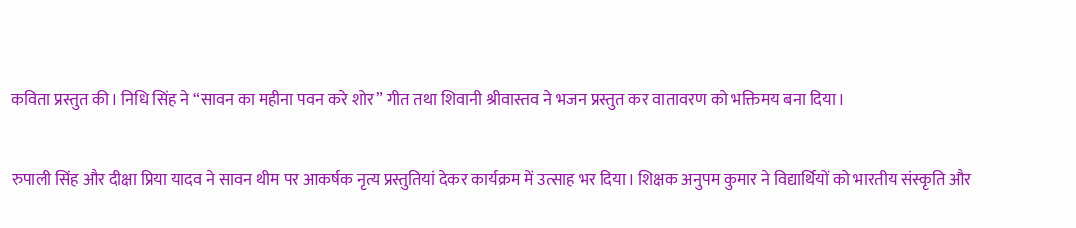कविता प्रस्तुत की। निधि सिंह ने “सावन का महीना पवन करे शोर” गीत तथा शिवानी श्रीवास्तव ने भजन प्रस्तुत कर वातावरण को भक्तिमय बना दिया।

रुपाली सिंह और दीक्षा प्रिया यादव ने सावन थीम पर आकर्षक नृत्य प्रस्तुतियां देकर कार्यक्रम में उत्साह भर दिया। शिक्षक अनुपम कुमार ने विद्यार्थियों को भारतीय संस्कृति और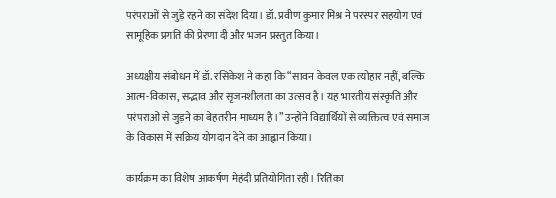परंपराओं से जुड़े रहने का संदेश दिया। डॉ. प्रवीण कुमार मिश्र ने परस्पर सहयोग एवं सामूहिक प्रगति की प्रेरणा दी और भजन प्रस्तुत किया।

अध्यक्षीय संबोधन में डॉ. रसिकेश ने कहा कि “सावन केवल एक त्योहार नहीं, बल्कि आत्म-विकास, सद्भाव और सृजनशीलता का उत्सव है। यह भारतीय संस्कृति और परंपराओं से जुड़ने का बेहतरीन माध्यम है।” उन्होंने विद्यार्थियों से व्यक्तित्व एवं समाज के विकास में सक्रिय योगदान देने का आह्वान किया।

कार्यक्रम का विशेष आकर्षण मेहंदी प्रतियोगिता रही। रितिका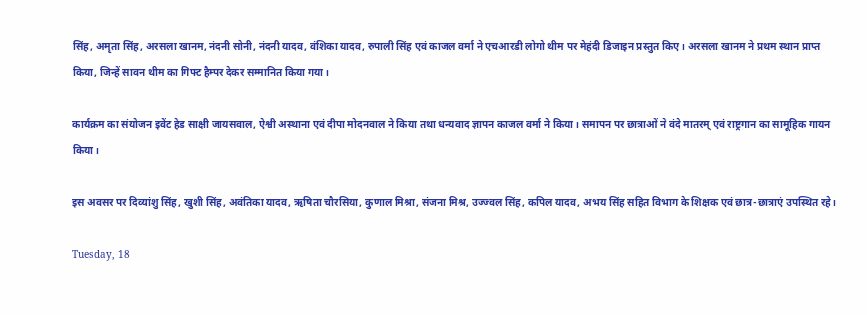सिंह, अमृता सिंह, अरसला खानम, नंदनी सोनी, नंदनी यादव, वंशिका यादव, रुपाली सिंह एवं काजल वर्मा ने एचआरडी लोगो थीम पर मेहंदी डिजाइन प्रस्तुत किए। अरसला खानम ने प्रथम स्थान प्राप्त किया, जिन्हें सावन थीम का गिफ्ट हैम्पर देकर सम्मानित किया गया।

कार्यक्रम का संयोजन इवेंट हेड साक्षी जायसवाल, ऐश्वी अस्थाना एवं दीपा मोदनवाल ने किया तथा धन्यवाद ज्ञापन काजल वर्मा ने किया। समापन पर छात्राओं ने वंदे मातरम् एवं राष्ट्रगान का सामूहिक गायन किया।

इस अवसर पर दिव्यांशु सिंह, खुशी सिंह, अवंतिका यादव, ऋषिता चौरसिया, कुणाल मिश्रा, संजना मिश्र, उज्ज्वल सिंह, कपिल यादव, अभय सिंह सहित विभाग के शिक्षक एवं छात्र-छात्राएं उपस्थित रहे।

Tuesday, 18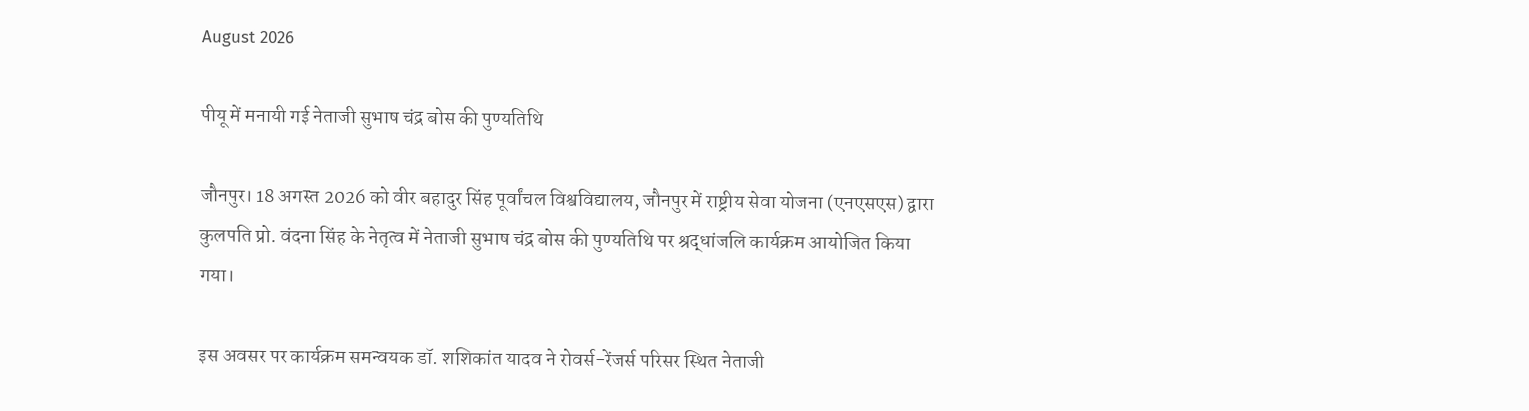August 2026

पीयू में मनायी गई नेताजी सुभाष चंद्र बोस की पुण्यतिथि

जौनपुर। 18 अगस्त 2026 को वीर बहादुर सिंह पूर्वांचल विश्वविद्यालय, जौनपुर में राष्ट्रीय सेवा योजना (एनएसएस) द्वारा कुलपति प्रो. वंदना सिंह के नेतृत्व में नेताजी सुभाष चंद्र बोस की पुण्यतिथि पर श्रद्धांजलि कार्यक्रम आयोजित किया गया।

इस अवसर पर कार्यक्रम समन्वयक डॉ. शशिकांत यादव ने रोवर्स-रेंजर्स परिसर स्थित नेताजी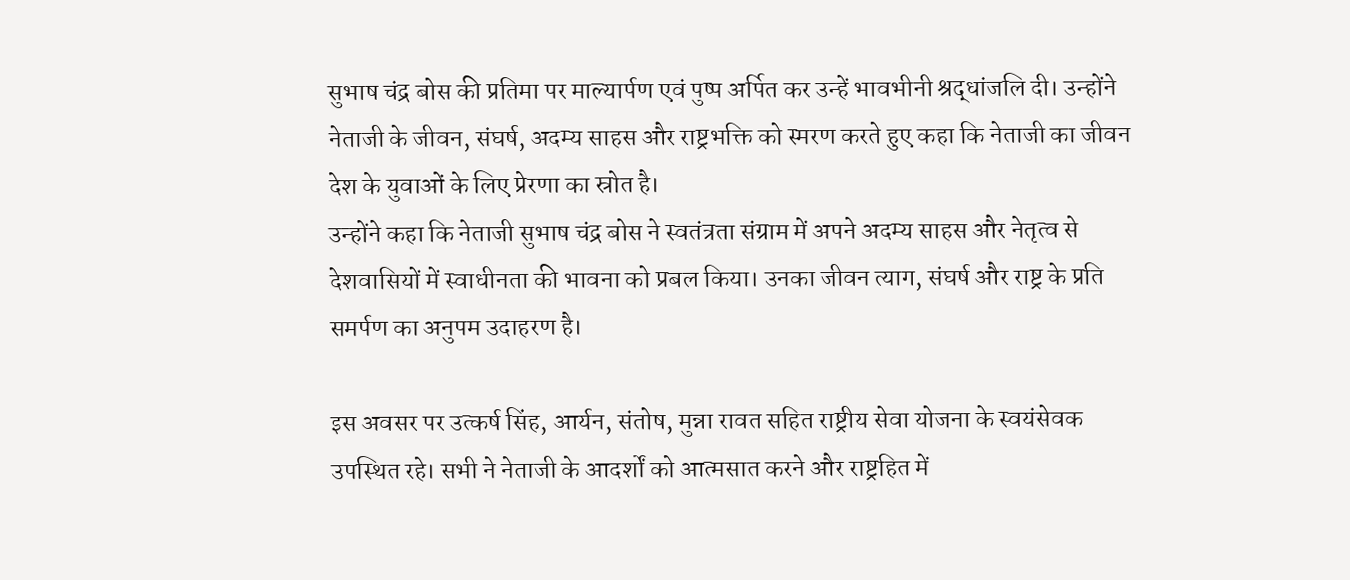सुभाष चंद्र बोस की प्रतिमा पर माल्यार्पण एवं पुष्प अर्पित कर उन्हें भावभीनी श्रद्धांजलि दी। उन्होंने नेताजी के जीवन, संघर्ष, अदम्य साहस और राष्ट्रभक्ति को स्मरण करते हुए कहा कि नेताजी का जीवन देश के युवाओं के लिए प्रेरणा का स्रोत है।
उन्होंने कहा कि नेताजी सुभाष चंद्र बोस ने स्वतंत्रता संग्राम में अपने अदम्य साहस और नेतृत्व से देशवासियों में स्वाधीनता की भावना को प्रबल किया। उनका जीवन त्याग, संघर्ष और राष्ट्र के प्रति समर्पण का अनुपम उदाहरण है।

इस अवसर पर उत्कर्ष सिंह, आर्यन, संतोष, मुन्ना रावत सहित राष्ट्रीय सेवा योजना के स्वयंसेवक उपस्थित रहे। सभी ने नेताजी के आदर्शों को आत्मसात करने और राष्ट्रहित में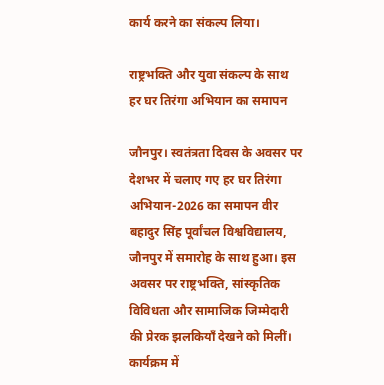कार्य करने का संकल्प लिया।

राष्ट्रभक्ति और युवा संकल्प के साथ हर घर तिरंगा अभियान का समापन

जौनपुर। स्वतंत्रता दिवस के अवसर पर देशभर में चलाए गए हर घर तिरंगा अभियान-2026 का समापन वीर बहादुर सिंह पूर्वांचल विश्वविद्यालय, जौनपुर में समारोह के साथ हुआ। इस अवसर पर राष्ट्रभक्ति, सांस्कृतिक विविधता और सामाजिक जिम्मेदारी की प्रेरक झलकियाँ देखने को मिलीं।
कार्यक्रम में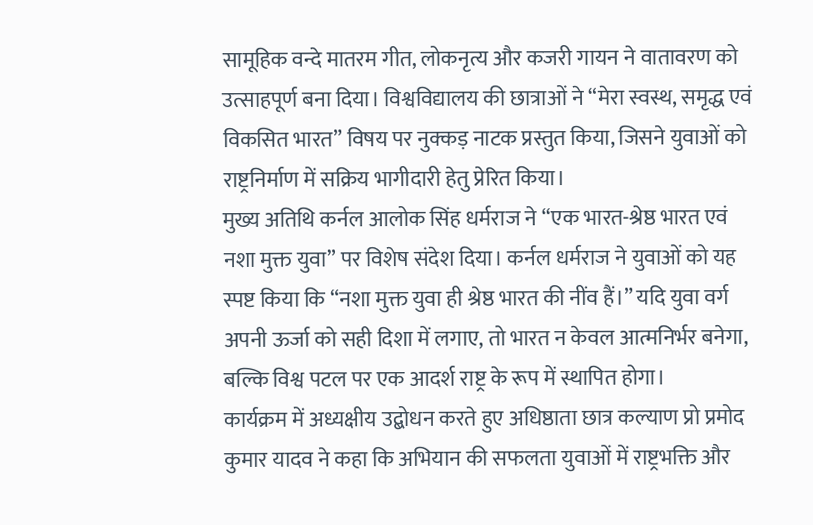सामूहिक वन्दे मातरम गीत, लोकनृत्य और कजरी गायन ने वातावरण को उत्साहपूर्ण बना दिया। विश्वविद्यालय की छात्राओं ने “मेरा स्वस्थ, समृद्ध एवं विकसित भारत” विषय पर नुक्कड़ नाटक प्रस्तुत किया, जिसने युवाओं को राष्ट्रनिर्माण में सक्रिय भागीदारी हेतु प्रेरित किया।
मुख्य अतिथि कर्नल आलोक सिंह धर्मराज ने “एक भारत-श्रेष्ठ भारत एवं नशा मुक्त युवा” पर विशेष संदेश दिया। कर्नल धर्मराज ने युवाओं को यह स्पष्ट किया कि “नशा मुक्त युवा ही श्रेष्ठ भारत की नींव हैं।” यदि युवा वर्ग अपनी ऊर्जा को सही दिशा में लगाए, तो भारत न केवल आत्मनिर्भर बनेगा, बल्कि विश्व पटल पर एक आदर्श राष्ट्र के रूप में स्थापित होगा।
कार्यक्रम में अध्यक्षीय उद्बोधन करते हुए अधिष्ठाता छात्र कल्याण प्रो प्रमोद कुमार यादव ने कहा कि अभियान की सफलता युवाओं में राष्ट्रभक्ति और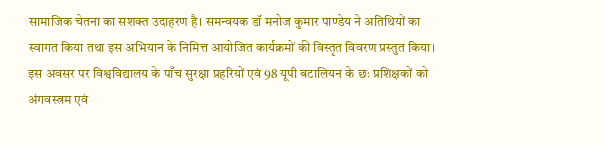सामाजिक चेतना का सशक्त उदाहरण है। समन्वयक डॉ मनोज कुमार पाण्डेय ने अतिथियों का स्वागत किया तथा इस अभियान के निमित्त आयोजित कार्यक्रमों की विस्तृत विवरण प्रस्तुत किया। इस अवसर पर विश्वविद्यालय के पाँच सुरक्षा प्रहरियों एवं 98 यूपी बटालियन के छः प्रशिक्षकों को अंगवस्त्रम एवं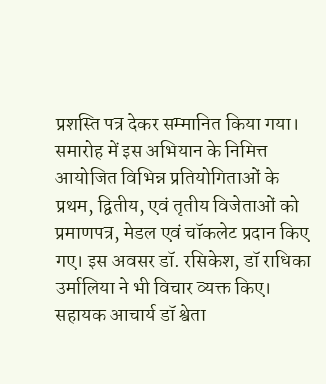प्रशस्ति पत्र देकर सम्मानित किया गया। समारोह में इस अभियान के निमित्त आयोजित विभिन्न प्रतियोगिताओं के प्रथम, द्वितीय, एवं तृतीय विजेताओं को प्रमाणपत्र, मेडल एवं चॉकलेट प्रदान किए गए। इस अवसर डॉ. रसिकेश, डॉ राधिका उर्मालिया ने भी विचार व्यक्त किए। सहायक आचार्य डॉ श्वेता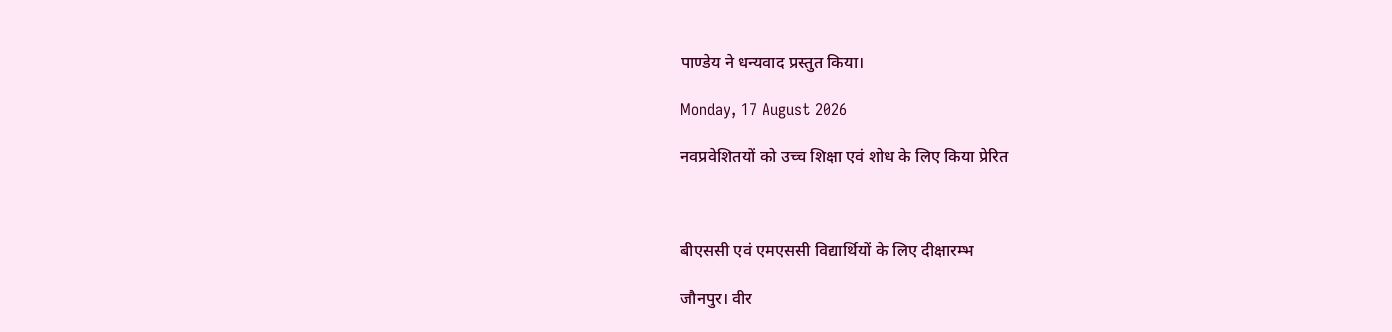पाण्डेय ने धन्यवाद प्रस्तुत किया।

Monday, 17 August 2026

नवप्रवेशितयों को उच्च शिक्षा एवं शोध के लिए किया प्रेरित



बीएससी एवं एमएससी विद्यार्थियों के लिए दीक्षारम्भ

जौनपुर। वीर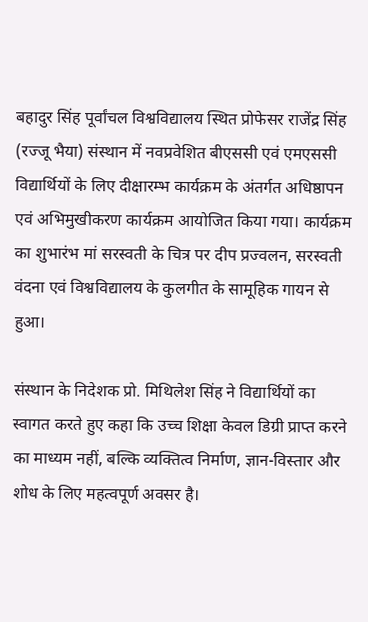बहादुर सिंह पूर्वांचल विश्वविद्यालय स्थित प्रोफेसर राजेंद्र सिंह (रज्जू भैया) संस्थान में नवप्रवेशित बीएससी एवं एमएससी विद्यार्थियों के लिए दीक्षारम्भ कार्यक्रम के अंतर्गत अधिष्ठापन एवं अभिमुखीकरण कार्यक्रम आयोजित किया गया। कार्यक्रम का शुभारंभ मां सरस्वती के चित्र पर दीप प्रज्वलन, सरस्वती वंदना एवं विश्वविद्यालय के कुलगीत के सामूहिक गायन से हुआ।

संस्थान के निदेशक प्रो. मिथिलेश सिंह ने विद्यार्थियों का स्वागत करते हुए कहा कि उच्च शिक्षा केवल डिग्री प्राप्त करने का माध्यम नहीं, बल्कि व्यक्तित्व निर्माण, ज्ञान-विस्तार और शोध के लिए महत्वपूर्ण अवसर है।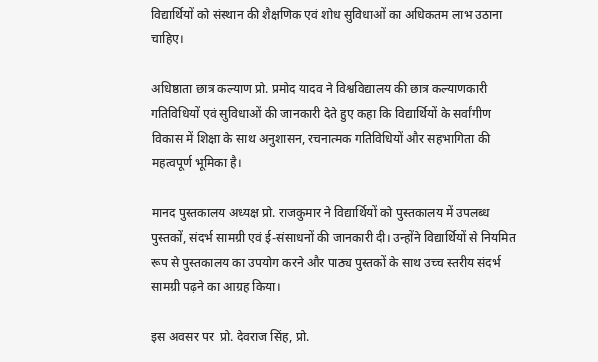विद्यार्थियों को संस्थान की शैक्षणिक एवं शोध सुविधाओं का अधिकतम लाभ उठाना चाहिए।

अधिष्ठाता छात्र कल्याण प्रो. प्रमोद यादव ने विश्वविद्यालय की छात्र कल्याणकारी गतिविधियों एवं सुविधाओं की जानकारी देते हुए कहा कि विद्यार्थियों के सर्वांगीण विकास में शिक्षा के साथ अनुशासन, रचनात्मक गतिविधियों और सहभागिता की महत्वपूर्ण भूमिका है।

मानद पुस्तकालय अध्यक्ष प्रो. राजकुमार ने विद्यार्थियों को पुस्तकालय में उपलब्ध पुस्तकों, संदर्भ सामग्री एवं ई-संसाधनों की जानकारी दी। उन्होंने विद्यार्थियों से नियमित रूप से पुस्तकालय का उपयोग करने और पाठ्य पुस्तकों के साथ उच्च स्तरीय संदर्भ सामग्री पढ़ने का आग्रह किया।

इस अवसर पर  प्रो. देवराज सिंह, प्रो.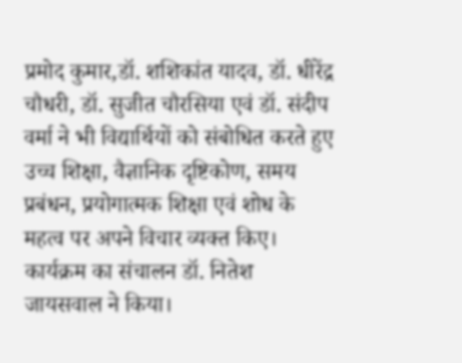प्रमोद कुमार,डॉ. शशिकांत यादव, डॉ. धीरेंद्र चौधरी, डॉ. सुजीत चौरसिया एवं डॉ. संदीप वर्मा ने भी विद्यार्थियों को संबोधित करते हुए उच्च शिक्षा, वैज्ञानिक दृष्टिकोण, समय प्रबंधन, प्रयोगात्मक शिक्षा एवं शोध के महत्व पर अपने विचार व्यक्त किए।
कार्यक्रम का संचालन डॉ. नितेश जायसवाल ने किया।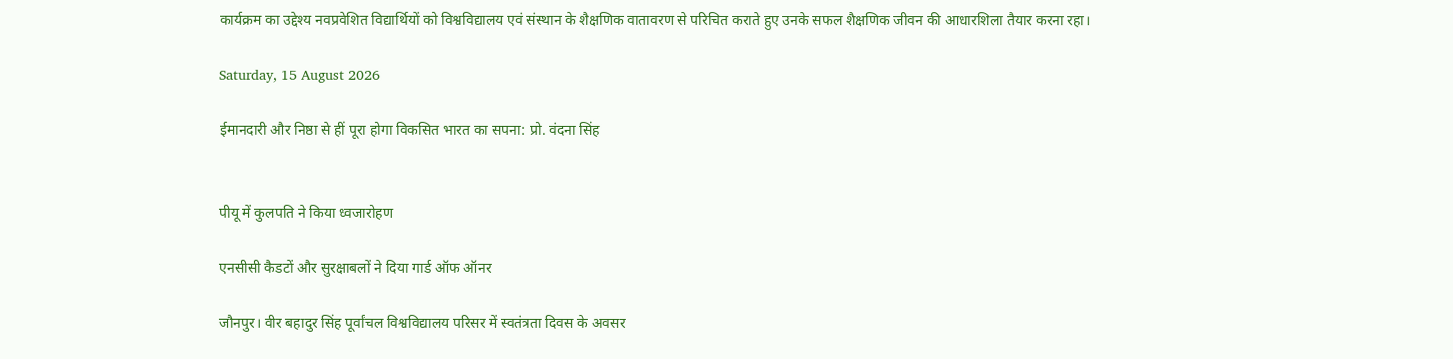कार्यक्रम का उद्देश्य नवप्रवेशित विद्यार्थियों को विश्वविद्यालय एवं संस्थान के शैक्षणिक वातावरण से परिचित कराते हुए उनके सफल शैक्षणिक जीवन की आधारशिला तैयार करना रहा।

Saturday, 15 August 2026

ईमानदारी और निष्ठा से हीं पूरा होगा विकसित भारत का सपना: प्रो. वंदना सिंह


पीयू में कुलपति ने किया ध्वजारोहण

एनसीसी कैडटों और सुरक्षाबलों ने दिया गार्ड ऑफ ऑनर

जौनपुर। वीर बहादुर सिंह पूर्वांचल विश्वविद्यालय परिसर में स्वतंत्रता दिवस के अवसर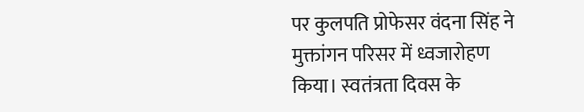पर कुलपति प्रोफेसर वंदना सिंह ने मुक्तांगन परिसर में ध्वजारोहण किया। स्वतंत्रता दिवस के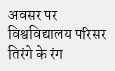अवसर पर विश्वविद्यालय परिसर तिरंगे के रंग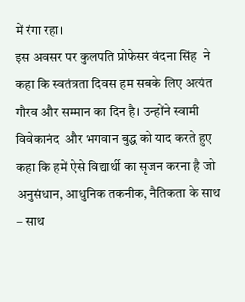में रंगा रहा।
इस अवसर पर कुलपति प्रोफेसर वंदना सिंह  ने कहा कि स्वतंत्रता दिवस हम सबके लिए अत्यंत गौरव और सम्मान का दिन है। उन्होंने स्वामी विवेकानंद  और भगवान बुद्ध को याद करते हुए कहा कि हमें ऐसे विद्यार्थी का सृजन करना है जो अनुसंधान, आधुनिक तकनीक, नैतिकता के साथ – साथ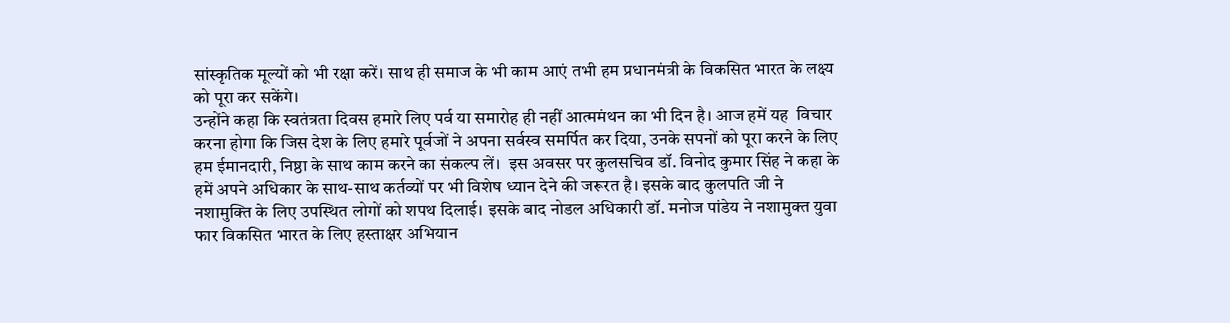सांस्कृतिक मूल्यों को भी रक्षा करें। साथ ही समाज के भी काम आएं तभी हम प्रधानमंत्री के विकसित भारत के लक्ष्य को पूरा कर सकेंगे।
उन्होंने कहा कि स्वतंत्रता दिवस हमारे लिए पर्व या समारोह ही नहीं आत्ममंथन का भी दिन है। आज हमें यह  विचार करना होगा कि जिस देश के लिए हमारे पूर्वजों ने अपना सर्वस्व समर्पित कर दिया, उनके सपनों को पूरा करने के लिए हम ईमानदारी, निष्ठा के साथ काम करने का संकल्प लें।  इस अवसर पर कुलसचिव डॉ. विनोद कुमार सिंह ने कहा के हमें अपने अधिकार के साथ-साथ कर्तव्यों पर भी विशेष ध्यान देने की जरूरत है। इसके बाद कुलपति जी ने नशामुक्ति के लिए उपस्थित लोगों को शपथ दिलाई। इसके बाद नोडल अधिकारी डॉ. मनोज पांडेय ने नशामुक्त युवा फार विकसित भारत के लिए हस्ताक्षर अभियान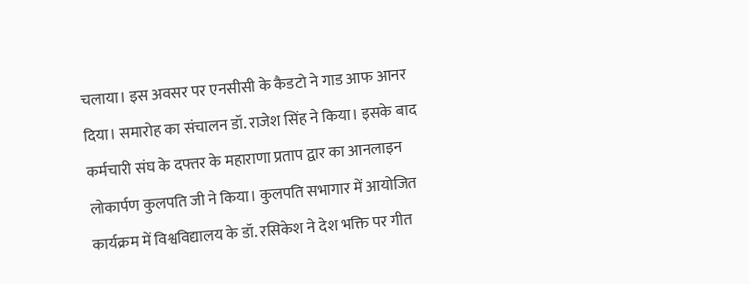चलाया। इस अवसर पर एनसीसी के कैडटो ने गाड आफ आनर दिया। समारोह का संचालन डॉ. राजेश सिंह ने किया। इसके बाद कर्मचारी संघ के दफ्तर के महाराणा प्रताप द्वार का आनलाइन लोकार्पण कुलपति जी ने किया। कुलपति सभागार में आयोजित कार्यक्रम में विश्वविद्यालय के डॉ. रसिकेश ने देश भक्ति पर गीत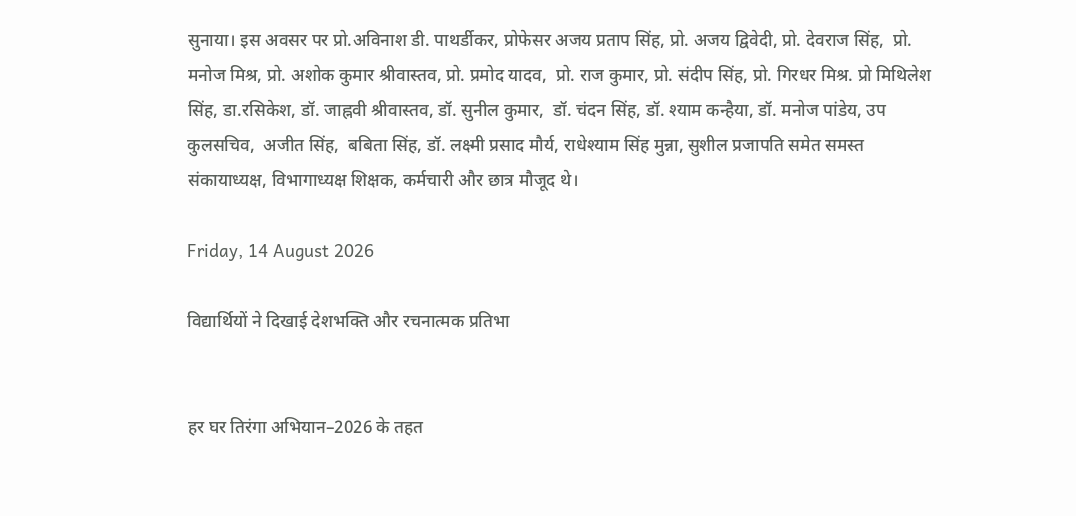सुनाया। इस अवसर पर प्रो.अविनाश डी. पाथर्डीकर, प्रोफेसर अजय प्रताप सिंह, प्रो. अजय द्विवेदी, प्रो. देवराज सिंह,  प्रो. मनोज मिश्र, प्रो. अशोक कुमार श्रीवास्तव, प्रो. प्रमोद यादव,  प्रो. राज कुमार, प्रो. संदीप सिंह, प्रो. गिरधर मिश्र. प्रो मिथिलेश सिंह, डा.रसिकेश, डॉ. जाह्नवी श्रीवास्तव, डॉ. सुनील कुमार,  डॉ. चंदन सिंह, डॉ. श्याम कन्हैया, डॉ. मनोज पांडेय, उप कुलसचिव,  अजीत सिंह,  बबिता सिंह, डॉ. लक्ष्मी प्रसाद मौर्य, राधेश्याम सिंह मुन्ना, सुशील प्रजापति समेत समस्त संकायाध्यक्ष, विभागाध्यक्ष शिक्षक, कर्मचारी और छात्र मौजूद थे।

Friday, 14 August 2026

विद्यार्थियों ने दिखाई देशभक्ति और रचनात्मक प्रतिभा


हर घर तिरंगा अभियान–2026 के तहत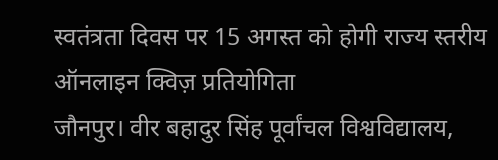स्वतंत्रता दिवस पर 15 अगस्त को होगी राज्य स्तरीय ऑनलाइन क्विज़ प्रतियोगिता
जौनपुर। वीर बहादुर सिंह पूर्वांचल विश्वविद्यालय,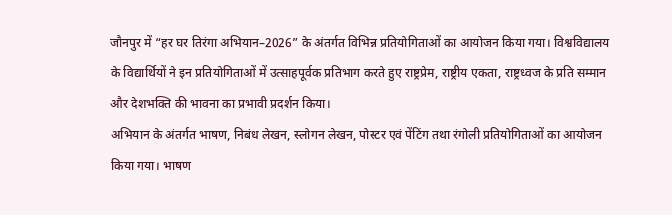जौनपुर में “हर घर तिरंगा अभियान–2026” के अंतर्गत विभिन्न प्रतियोगिताओं का आयोजन किया गया। विश्वविद्यालय के विद्यार्थियों ने इन प्रतियोगिताओं में उत्साहपूर्वक प्रतिभाग करते हुए राष्ट्रप्रेम, राष्ट्रीय एकता, राष्ट्रध्वज के प्रति सम्मान और देशभक्ति की भावना का प्रभावी प्रदर्शन किया।
अभियान के अंतर्गत भाषण, निबंध लेखन, स्लोगन लेखन, पोस्टर एवं पेंटिंग तथा रंगोली प्रतियोगिताओं का आयोजन किया गया। भाषण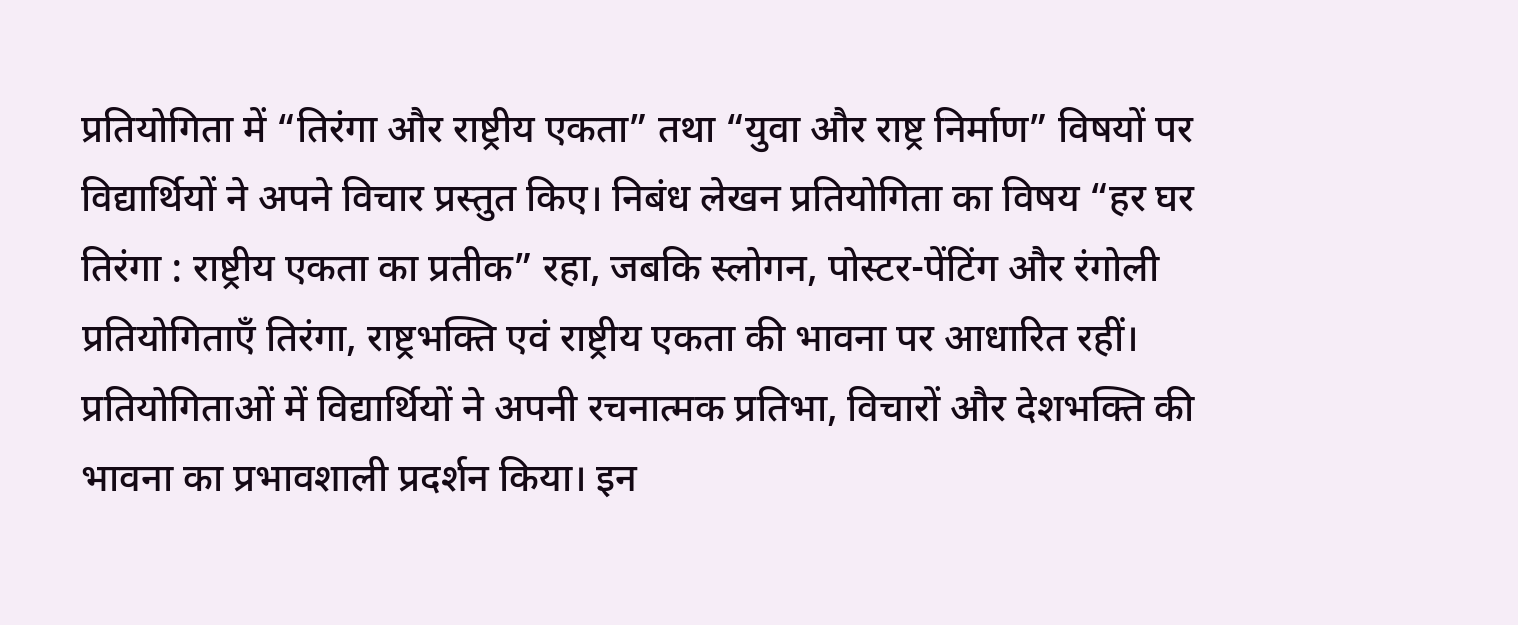प्रतियोगिता में “तिरंगा और राष्ट्रीय एकता” तथा “युवा और राष्ट्र निर्माण” विषयों पर विद्यार्थियों ने अपने विचार प्रस्तुत किए। निबंध लेखन प्रतियोगिता का विषय “हर घर तिरंगा : राष्ट्रीय एकता का प्रतीक” रहा, जबकि स्लोगन, पोस्टर-पेंटिंग और रंगोली प्रतियोगिताएँ तिरंगा, राष्ट्रभक्ति एवं राष्ट्रीय एकता की भावना पर आधारित रहीं।
प्रतियोगिताओं में विद्यार्थियों ने अपनी रचनात्मक प्रतिभा, विचारों और देशभक्ति की भावना का प्रभावशाली प्रदर्शन किया। इन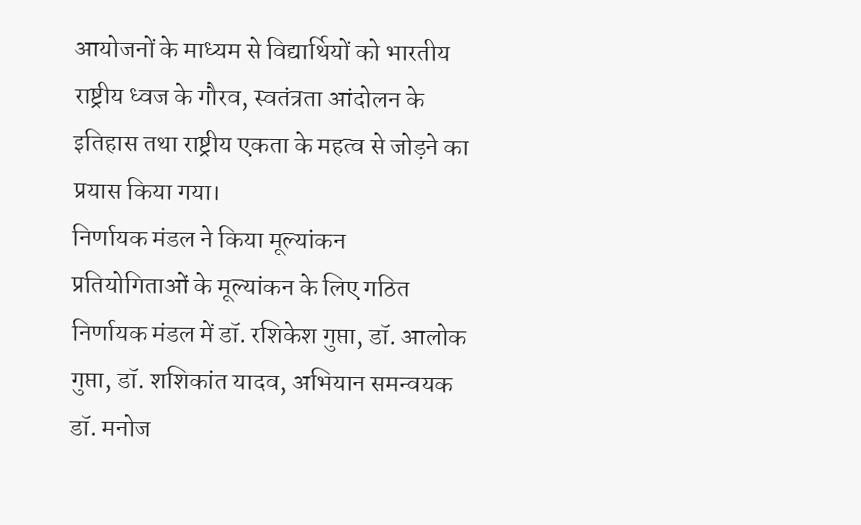आयोजनों के माध्यम से विद्यार्थियों को भारतीय राष्ट्रीय ध्वज के गौरव, स्वतंत्रता आंदोलन के इतिहास तथा राष्ट्रीय एकता के महत्व से जोड़ने का प्रयास किया गया।
निर्णायक मंडल ने किया मूल्यांकन
प्रतियोगिताओं के मूल्यांकन के लिए गठित निर्णायक मंडल में डॉ. रशिकेश गुप्ता, डॉ. आलोक गुप्ता, डॉ. शशिकांत यादव, अभियान समन्वयक डॉ. मनोज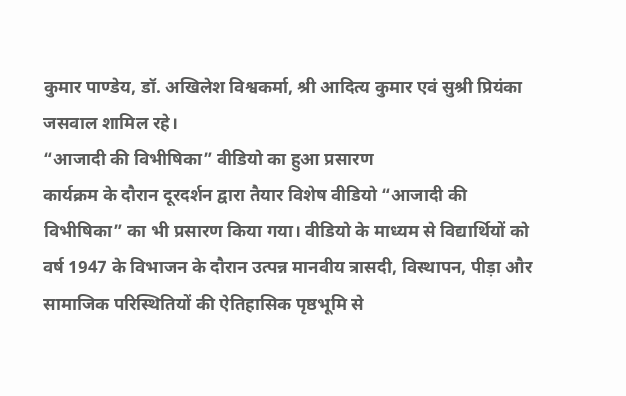कुमार पाण्डेय, डॉ. अखिलेश विश्वकर्मा, श्री आदित्य कुमार एवं सुश्री प्रियंका जसवाल शामिल रहे।
“आजादी की विभीषिका” वीडियो का हुआ प्रसारण
कार्यक्रम के दौरान दूरदर्शन द्वारा तैयार विशेष वीडियो “आजादी की विभीषिका” का भी प्रसारण किया गया। वीडियो के माध्यम से विद्यार्थियों को वर्ष 1947 के विभाजन के दौरान उत्पन्न मानवीय त्रासदी, विस्थापन, पीड़ा और सामाजिक परिस्थितियों की ऐतिहासिक पृष्ठभूमि से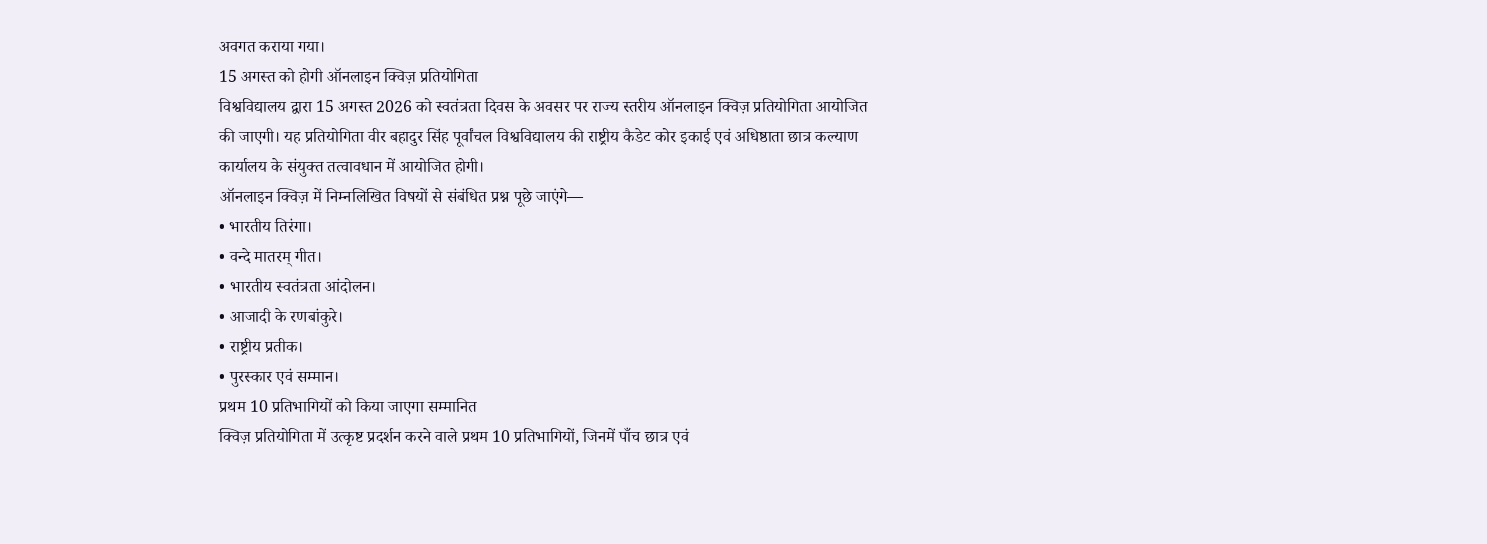अवगत कराया गया।
15 अगस्त को होगी ऑनलाइन क्विज़ प्रतियोगिता
विश्वविद्यालय द्वारा 15 अगस्त 2026 को स्वतंत्रता दिवस के अवसर पर राज्य स्तरीय ऑनलाइन क्विज़ प्रतियोगिता आयोजित की जाएगी। यह प्रतियोगिता वीर बहादुर सिंह पूर्वांचल विश्वविद्यालय की राष्ट्रीय कैडेट कोर इकाई एवं अधिष्ठाता छात्र कल्याण कार्यालय के संयुक्त तत्वावधान में आयोजित होगी।
ऑनलाइन क्विज़ में निम्नलिखित विषयों से संबंधित प्रश्न पूछे जाएंगे—
• भारतीय तिरंगा।
• वन्दे मातरम् गीत।
• भारतीय स्वतंत्रता आंदोलन।
• आजादी के रणबांकुरे।
• राष्ट्रीय प्रतीक।
• पुरस्कार एवं सम्मान।
प्रथम 10 प्रतिभागियों को किया जाएगा सम्मानित
क्विज़ प्रतियोगिता में उत्कृष्ट प्रदर्शन करने वाले प्रथम 10 प्रतिभागियों, जिनमें पाँच छात्र एवं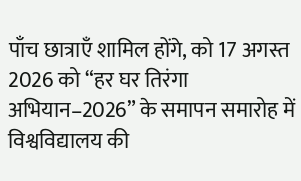पाँच छात्राएँ शामिल होंगे, को 17 अगस्त 2026 को “हर घर तिरंगा अभियान–2026” के समापन समारोह में विश्वविद्यालय की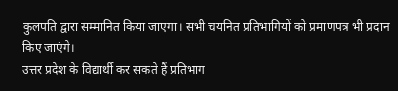कुलपति द्वारा सम्मानित किया जाएगा। सभी चयनित प्रतिभागियों को प्रमाणपत्र भी प्रदान किए जाएंगे।
उत्तर प्रदेश के विद्यार्थी कर सकते हैं प्रतिभाग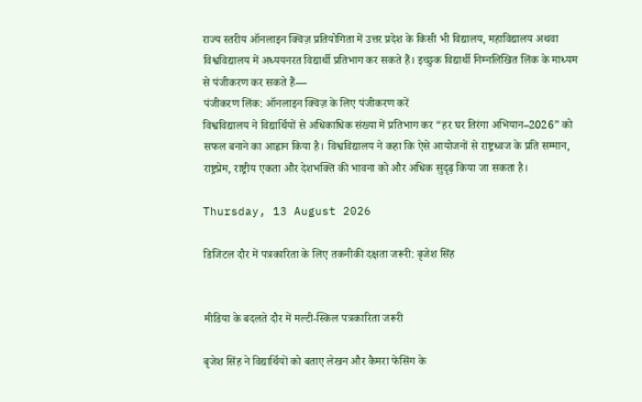राज्य स्तरीय ऑनलाइन क्विज़ प्रतियोगिता में उत्तर प्रदेश के किसी भी विद्यालय, महाविद्यालय अथवा विश्वविद्यालय में अध्ययनरत विद्यार्थी प्रतिभाग कर सकते हैं। इच्छुक विद्यार्थी निम्नलिखित लिंक के माध्यम से पंजीकरण कर सकते हैं—
पंजीकरण लिंक: ऑनलाइन क्विज़ के लिए पंजीकरण करें
विश्वविद्यालय ने विद्यार्थियों से अधिकाधिक संख्या में प्रतिभाग कर “हर घर तिरंगा अभियान–2026” को सफल बनाने का आह्वान किया है। विश्वविद्यालय ने कहा कि ऐसे आयोजनों से राष्ट्रध्वज के प्रति सम्मान, राष्ट्रप्रेम, राष्ट्रीय एकता और देशभक्ति की भावना को और अधिक सुदृढ़ किया जा सकता है।

Thursday, 13 August 2026

डिजिटल दौर में पत्रकारिता के लिए तकनीकी दक्षता जरूरी: बृजेश सिंह


मीडिया के बदलते दौर में मल्टी-स्किल पत्रकारिता जरूरी

बृजेश सिंह ने विद्यार्थियों को बताए लेखन और कैमरा फेसिंग के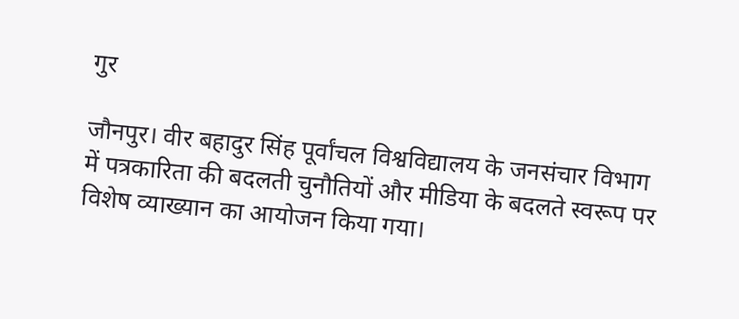गुर

जौनपुर। वीर बहादुर सिंह पूर्वांचल विश्वविद्यालय के जनसंचार विभाग में पत्रकारिता की बदलती चुनौतियों और मीडिया के बदलते स्वरूप पर विशेष व्याख्यान का आयोजन किया गया।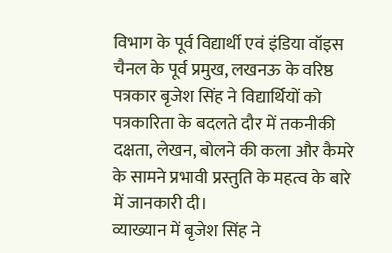विभाग के पूर्व विद्यार्थी एवं इंडिया वॉइस चैनल के पूर्व प्रमुख, लखनऊ के वरिष्ठ पत्रकार बृजेश सिंह ने विद्यार्थियों को पत्रकारिता के बदलते दौर में तकनीकी दक्षता, लेखन, बोलने की कला और कैमरे के सामने प्रभावी प्रस्तुति के महत्व के बारे में जानकारी दी।
व्याख्यान में बृजेश सिंह ने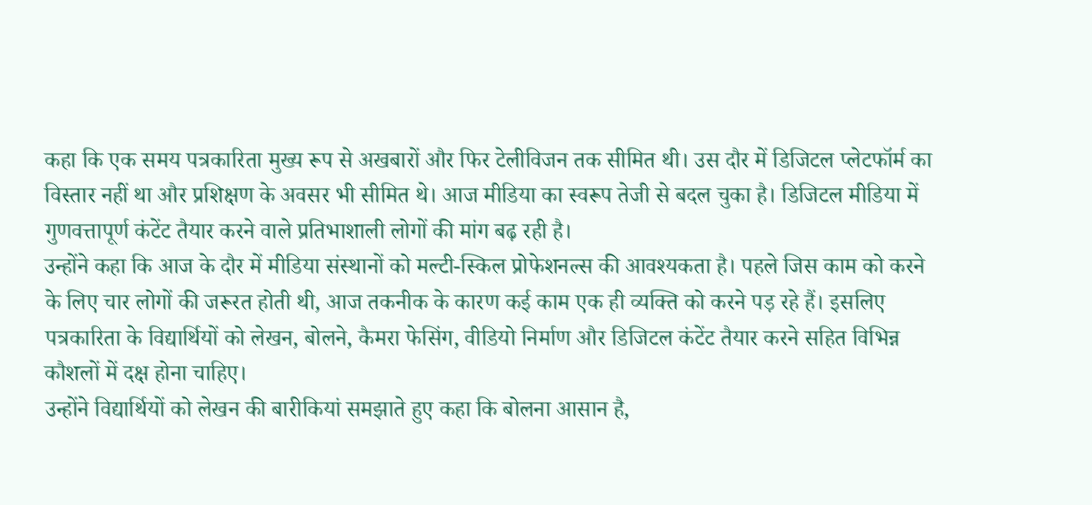कहा कि एक समय पत्रकारिता मुख्य रूप से अखबारों और फिर टेलीविजन तक सीमित थी। उस दौर में डिजिटल प्लेटफॉर्म का विस्तार नहीं था और प्रशिक्षण के अवसर भी सीमित थे। आज मीडिया का स्वरूप तेजी से बदल चुका है। डिजिटल मीडिया में गुणवत्तापूर्ण कंटेंट तैयार करने वाले प्रतिभाशाली लोगों की मांग बढ़ रही है।
उन्होंने कहा कि आज के दौर में मीडिया संस्थानों को मल्टी-स्किल प्रोफेशनल्स की आवश्यकता है। पहले जिस काम को करने के लिए चार लोगों की जरूरत होती थी, आज तकनीक के कारण कई काम एक ही व्यक्ति को करने पड़ रहे हैं। इसलिए पत्रकारिता के विद्यार्थियों को लेखन, बोलने, कैमरा फेसिंग, वीडियो निर्माण और डिजिटल कंटेंट तैयार करने सहित विभिन्न कौशलों में दक्ष होना चाहिए।
उन्होंने विद्यार्थियों को लेखन की बारीकियां समझाते हुए कहा कि बोलना आसान है,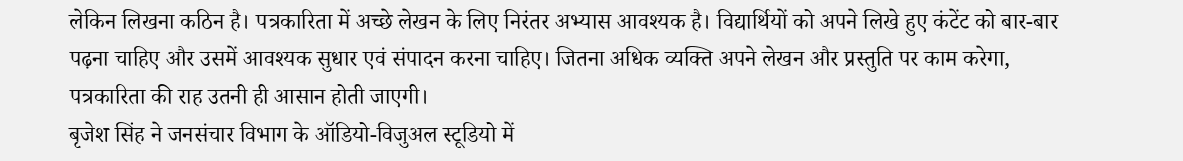लेकिन लिखना कठिन है। पत्रकारिता में अच्छे लेखन के लिए निरंतर अभ्यास आवश्यक है। विद्यार्थियों को अपने लिखे हुए कंटेंट को बार-बार पढ़ना चाहिए और उसमें आवश्यक सुधार एवं संपादन करना चाहिए। जितना अधिक व्यक्ति अपने लेखन और प्रस्तुति पर काम करेगा, पत्रकारिता की राह उतनी ही आसान होती जाएगी।
बृजेश सिंह ने जनसंचार विभाग के ऑडियो-विजुअल स्टूडियो में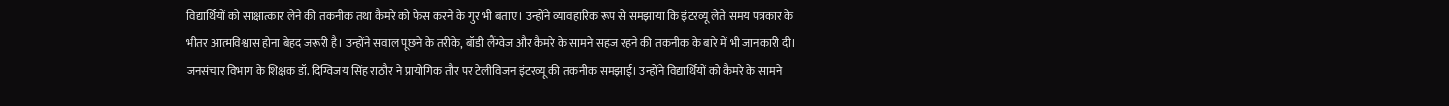विद्यार्थियों को साक्षात्कार लेने की तकनीक तथा कैमरे को फेस करने के गुर भी बताए। उन्होंने व्यावहारिक रूप से समझाया कि इंटरव्यू लेते समय पत्रकार के भीतर आत्मविश्वास होना बेहद जरूरी है। उन्होंने सवाल पूछने के तरीके, बॉडी लैंग्वेज और कैमरे के सामने सहज रहने की तकनीक के बारे में भी जानकारी दी।
जनसंचार विभाग के शिक्षक डॉ. दिग्विजय सिंह राठौर ने प्रायोगिक तौर पर टेलीविजन इंटरव्यू की तकनीक समझाई। उन्होंने विद्यार्थियों को कैमरे के सामने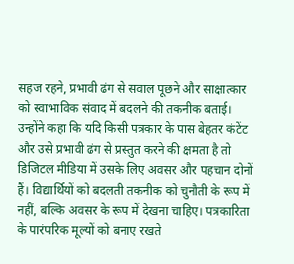सहज रहने, प्रभावी ढंग से सवाल पूछने और साक्षात्कार को स्वाभाविक संवाद में बदलने की तकनीक बताई।
उन्होंने कहा कि यदि किसी पत्रकार के पास बेहतर कंटेंट और उसे प्रभावी ढंग से प्रस्तुत करने की क्षमता है तो डिजिटल मीडिया में उसके लिए अवसर और पहचान दोनों हैं। विद्यार्थियों को बदलती तकनीक को चुनौती के रूप में नहीं, बल्कि अवसर के रूप में देखना चाहिए। पत्रकारिता के पारंपरिक मूल्यों को बनाए रखते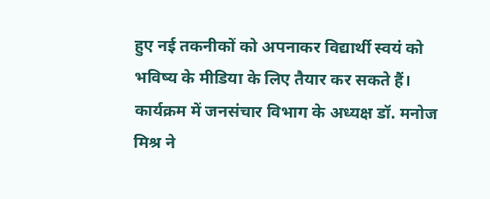हुए नई तकनीकों को अपनाकर विद्यार्थी स्वयं को भविष्य के मीडिया के लिए तैयार कर सकते हैं।
कार्यक्रम में जनसंचार विभाग के अध्यक्ष डॉ. मनोज मिश्र ने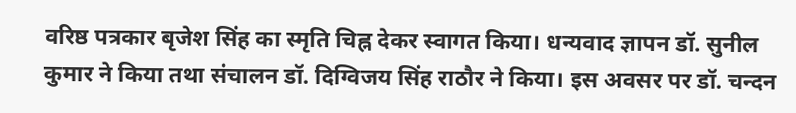वरिष्ठ पत्रकार बृजेश सिंह का स्मृति चिह्न देकर स्वागत किया। धन्यवाद ज्ञापन डॉ. सुनील कुमार ने किया तथा संचालन डॉ. दिग्विजय सिंह राठौर ने किया। इस अवसर पर डॉ. चन्दन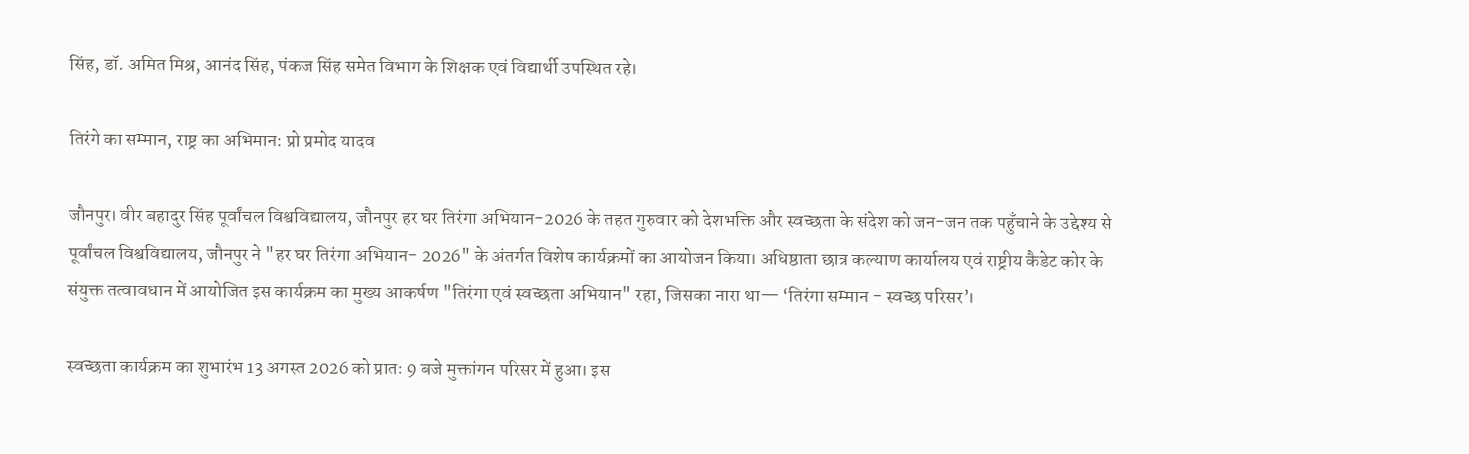सिंह, डॉ. अमित मिश्र, आनंद सिंह, पंकज सिंह समेत विभाग के शिक्षक एवं विद्यार्थी उपस्थित रहे।

तिरंगे का सम्मान, राष्ट्र का अभिमान: प्रो प्रमोद यादव

जौनपुर। वीर बहादुर सिंह पूर्वांचल विश्वविद्यालय, जौनपुर हर घर तिरंगा अभियान-2026 के तहत गुरुवार को देशभक्ति और स्वच्छता के संदेश को जन-जन तक पहुँचाने के उद्देश्य से पूर्वांचल विश्वविद्यालय, जौनपुर ने "हर घर तिरंगा अभियान- 2026" के अंतर्गत विशेष कार्यक्रमों का आयोजन किया। अधिष्ठाता छात्र कल्याण कार्यालय एवं राष्ट्रीय कैडेट कोर के संयुक्त तत्वावधान में आयोजित इस कार्यक्रम का मुख्य आकर्षण "तिरंगा एवं स्वच्छता अभियान" रहा, जिसका नारा था— ‘तिरंगा सम्मान - स्वच्छ परिसर’।

स्वच्छता कार्यक्रम का शुभारंभ 13 अगस्त 2026 को प्रातः 9 बजे मुक्तांगन परिसर में हुआ। इस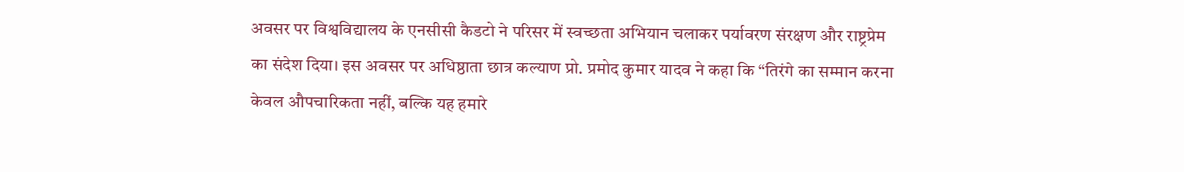अवसर पर विश्वविद्यालय के एनसीसी कैडटो ने परिसर में स्वच्छता अभियान चलाकर पर्यावरण संरक्षण और राष्ट्रप्रेम का संदेश दिया। इस अवसर पर अधिष्ठाता छात्र कल्याण प्रो. प्रमोद कुमार यादव ने कहा कि “तिरंगे का सम्मान करना केवल औपचारिकता नहीं, बल्कि यह हमारे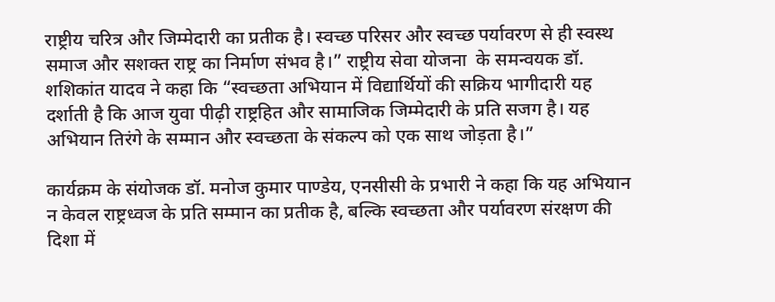राष्ट्रीय चरित्र और जिम्मेदारी का प्रतीक है। स्वच्छ परिसर और स्वच्छ पर्यावरण से ही स्वस्थ समाज और सशक्त राष्ट्र का निर्माण संभव है।” राष्ट्रीय सेवा योजना  के समन्वयक डॉ. शशिकांत यादव ने कहा कि “स्वच्छता अभियान में विद्यार्थियों की सक्रिय भागीदारी यह दर्शाती है कि आज युवा पीढ़ी राष्ट्रहित और सामाजिक जिम्मेदारी के प्रति सजग है। यह अभियान तिरंगे के सम्मान और स्वच्छता के संकल्प को एक साथ जोड़ता है।”

कार्यक्रम के संयोजक डॉ. मनोज कुमार पाण्डेय, एनसीसी के प्रभारी ने कहा कि यह अभियान न केवल राष्ट्रध्वज के प्रति सम्मान का प्रतीक है, बल्कि स्वच्छता और पर्यावरण संरक्षण की दिशा में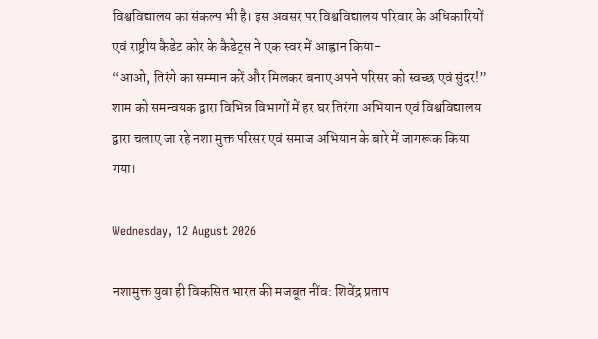विश्वविद्यालय का संकल्प भी है। इस अवसर पर विश्वविद्यालय परिवार के अधिकारियों एवं राष्ट्रीय कैडेट कोर के कैडेट्स ने एक स्वर में आह्वान किया-
“आओ, तिरंगे का सम्मान करें और मिलकर बनाए अपने परिसर को स्वच्छ एवं सुंदर!”
शाम को समन्वयक द्वारा विभिन्न विभागों में हर घर तिरंगा अभियान एवं विश्वविद्यालय द्वारा चलाए जा रहे नशा मुक्त परिसर एवं समाज अभियान के बारे में जागरूक किया गया।

Wednesday, 12 August 2026

नशामुक्त युवा ही विकसित भारत की मजबूत नींव: शिवेंद्र प्रताप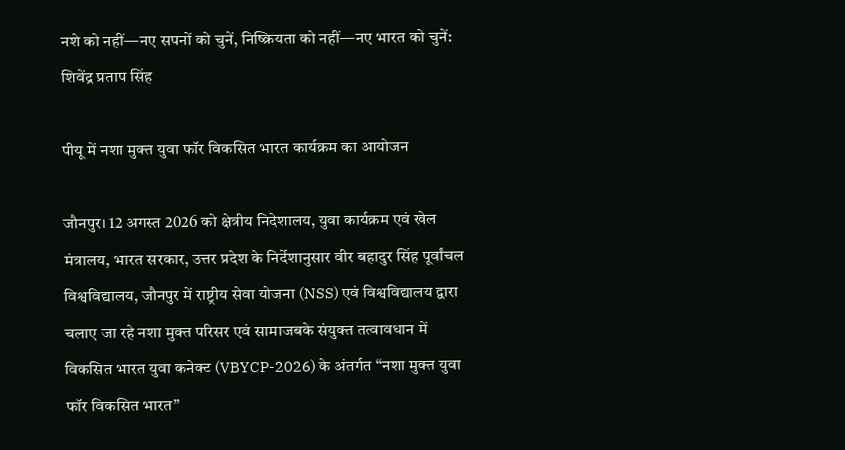नशे को नहीं—नए सपनों को चुनें, निष्क्रियता को नहीं—नए भारत को चुनें: शिवेंद्र प्रताप सिंह

पीयू में नशा मुक्त युवा फॉर विकसित भारत कार्यक्रम का आयोजन

जौनपुर। 12 अगस्त 2026 को क्षेत्रीय निदेशालय, युवा कार्यक्रम एवं खेल मंत्रालय, भारत सरकार, उत्तर प्रदेश के निर्देशानुसार वीर बहादुर सिंह पूर्वांचल विश्वविद्यालय, जौनपुर में राष्ट्रीय सेवा योजना (NSS) एवं विश्वविद्यालय द्वारा चलाए जा रहे नशा मुक्त परिसर एवं सामाजबके संयुक्त तत्वावधान में विकसित भारत युवा कनेक्ट (VBYCP-2026) के अंतर्गत “नशा मुक्त युवा फॉर विकसित भारत”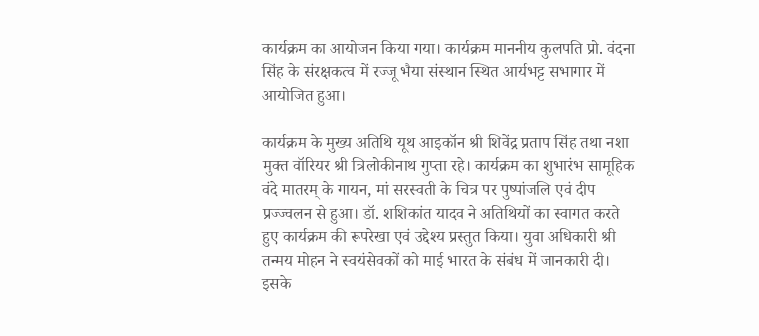कार्यक्रम का आयोजन किया गया। कार्यक्रम माननीय कुलपति प्रो. वंदना सिंह के संरक्षकत्व में रज्जू भैया संस्थान स्थित आर्यभट्ट सभागार में आयोजित हुआ।

कार्यक्रम के मुख्य अतिथि यूथ आइकॉन श्री शिवेंद्र प्रताप सिंह तथा नशा मुक्त वॉरियर श्री त्रिलोकीनाथ गुप्ता रहे। कार्यक्रम का शुभारंभ सामूहिक वंदे मातरम् के गायन, मां सरस्वती के चित्र पर पुष्पांजलि एवं दीप प्रज्ज्वलन से हुआ। डॉ. शशिकांत यादव ने अतिथियों का स्वागत करते हुए कार्यक्रम की रूपरेखा एवं उद्देश्य प्रस्तुत किया। युवा अधिकारी श्री तन्मय मोहन ने स्वयंसेवकों को माई भारत के संबंध में जानकारी दी। इसके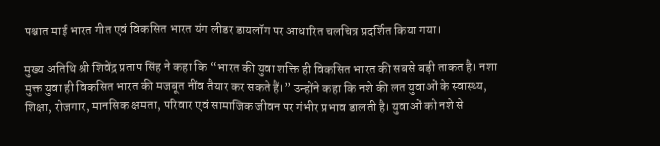पश्चात माई भारत गीत एवं विकसित भारत यंग लीडर डायलॉग पर आधारित चलचित्र प्रदर्शित किया गया।

मुख्य अतिथि श्री शिवेंद्र प्रताप सिंह ने कहा कि “भारत की युवा शक्ति ही विकसित भारत की सबसे बड़ी ताकत है। नशा मुक्त युवा ही विकसित भारत की मजबूत नींव तैयार कर सकते हैं।” उन्होंने कहा कि नशे की लत युवाओं के स्वास्थ्य, शिक्षा, रोजगार, मानसिक क्षमता, परिवार एवं सामाजिक जीवन पर गंभीर प्रभाव डालती है। युवाओं को नशे से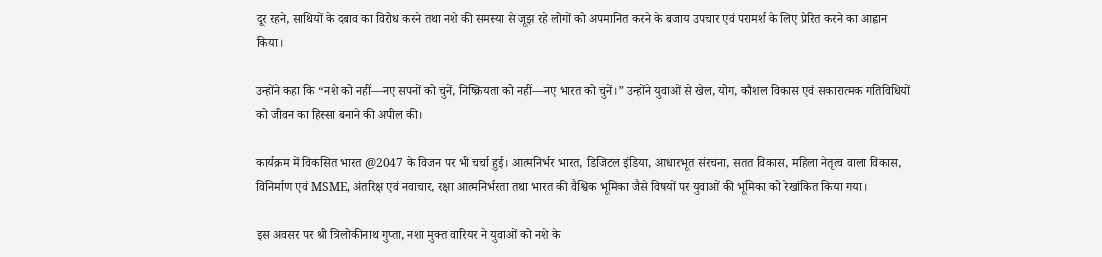दूर रहने, साथियों के दबाव का विरोध करने तथा नशे की समस्या से जूझ रहे लोगों को अपमानित करने के बजाय उपचार एवं परामर्श के लिए प्रेरित करने का आह्वान किया।

उन्होंने कहा कि “नशे को नहीं—नए सपनों को चुनें, निष्क्रियता को नहीं—नए भारत को चुनें।” उन्होंने युवाओं से खेल, योग, कौशल विकास एवं सकारात्मक गतिविधियों को जीवन का हिस्सा बनाने की अपील की।

कार्यक्रम में विकसित भारत @2047 के विजन पर भी चर्चा हुई। आत्मनिर्भर भारत, डिजिटल इंडिया, आधारभूत संरचना, सतत विकास, महिला नेतृत्व वाला विकास, विनिर्माण एवं MSME, अंतरिक्ष एवं नवाचार, रक्षा आत्मनिर्भरता तथा भारत की वैश्विक भूमिका जैसे विषयों पर युवाओं की भूमिका को रेखांकित किया गया।

इस अवसर पर श्री त्रिलोकीनाथ गुप्ता, नशा मुक्त वारियर ने युवाओं को नशे के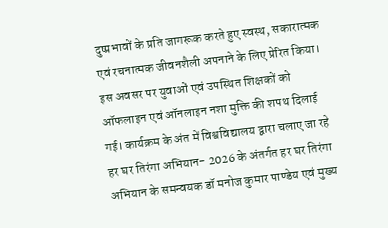दुष्प्रभावों के प्रति जागरूक करते हुए स्वस्थ, सकारात्मक एवं रचनात्मक जीवनशैली अपनाने के लिए प्रेरित किया। इस अवसर पर युवाओं एवं उपस्थित शिक्षकों को ऑफलाइन एवं ऑनलाइन नशा मुक्ति की शपथ दिलाई गई। कार्यक्रम के अंत में विश्वविद्यालय द्वारा चलाए जा रहे  हर घर तिरंगा अभियान- 2026 के अंतर्गत हर घर तिरंगा अभियान के समन्वयक डॉ मनोज कुमार पाण्डेय एवं मुख्य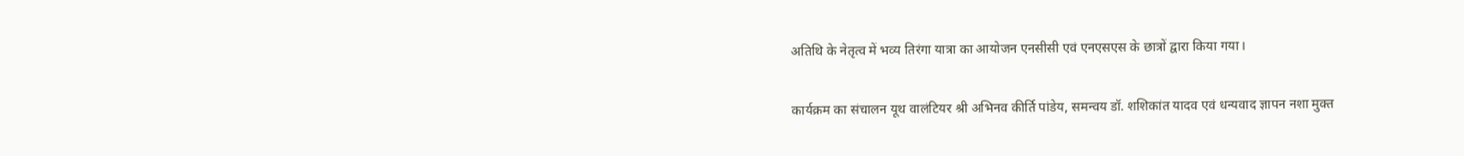अतिथि के नेतृत्व में भव्य तिरंगा यात्रा का आयोजन एनसीसी एवं एनएसएस के छात्रों द्वारा किया गया।

कार्यक्रम का संचालन यूथ वालंटियर श्री अभिनव कीर्ति पांडेय, समन्वय डॉ. शशिकांत यादव एवं धन्यवाद ज्ञापन नशा मुक्त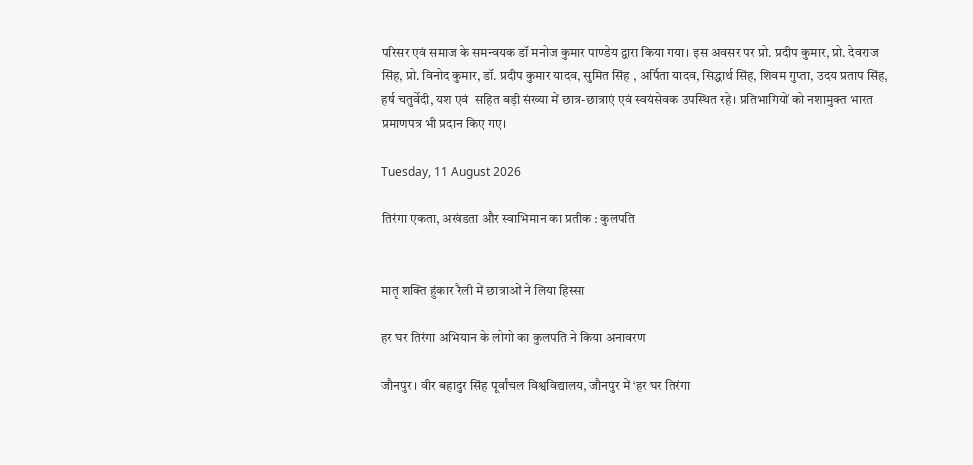परिसर एवं समाज के समन्वयक डॉ मनोज कुमार पाण्डेय द्वारा किया गया। इस अवसर पर प्रो. प्रदीप कुमार, प्रो. देवराज सिंह, प्रो. विनोद कुमार, डॉ. प्रदीप कुमार यादव, सुमित सिंह , अर्पिता यादव, सिद्धार्थ सिंह, शिवम गुप्ता, उदय प्रताप सिंह, हर्ष चतुर्वेदी, यश एवं  सहित बड़ी संख्या में छात्र-छात्राएं एवं स्वयंसेवक उपस्थित रहे। प्रतिभागियों को नशामुक्त भारत प्रमाणपत्र भी प्रदान किए गए।

Tuesday, 11 August 2026

तिरंगा एकता, अखंडता और स्वाभिमान का प्रतीक : कुलपति


मातृ शक्ति हुंकार रैली में छात्राओं ने लिया हिस्सा

हर घर तिरंगा अभियान के लोगो का कुलपति ने किया अनावरण

जौनपुर । वीर बहादुर सिंह पूर्वांचल विश्वविद्यालय, जौनपुर में ‘हर घर तिरंगा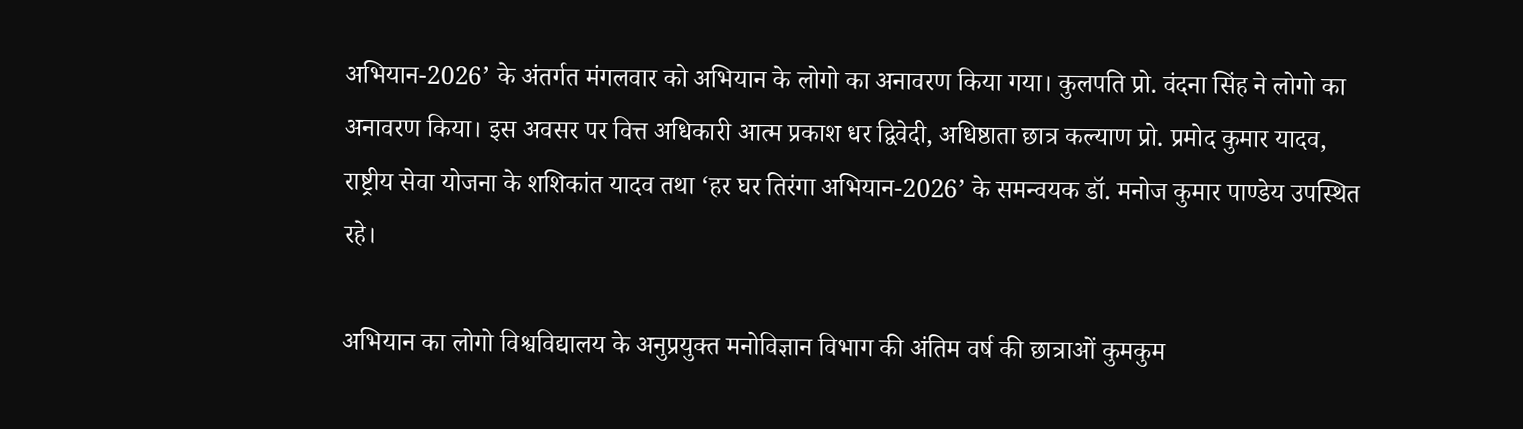अभियान-2026’ के अंतर्गत मंगलवार को अभियान के लोगो का अनावरण किया गया। कुलपति प्रो. वंदना सिंह ने लोगो का अनावरण किया। इस अवसर पर वित्त अधिकारी आत्म प्रकाश धर द्विवेदी, अधिष्ठाता छात्र कल्याण प्रो. प्रमोद कुमार यादव, राष्ट्रीय सेवा योजना के शशिकांत यादव तथा ‘हर घर तिरंगा अभियान-2026’ के समन्वयक डॉ. मनोज कुमार पाण्डेय उपस्थित रहे।

अभियान का लोगो विश्वविद्यालय के अनुप्रयुक्त मनोविज्ञान विभाग की अंतिम वर्ष की छात्राओं कुमकुम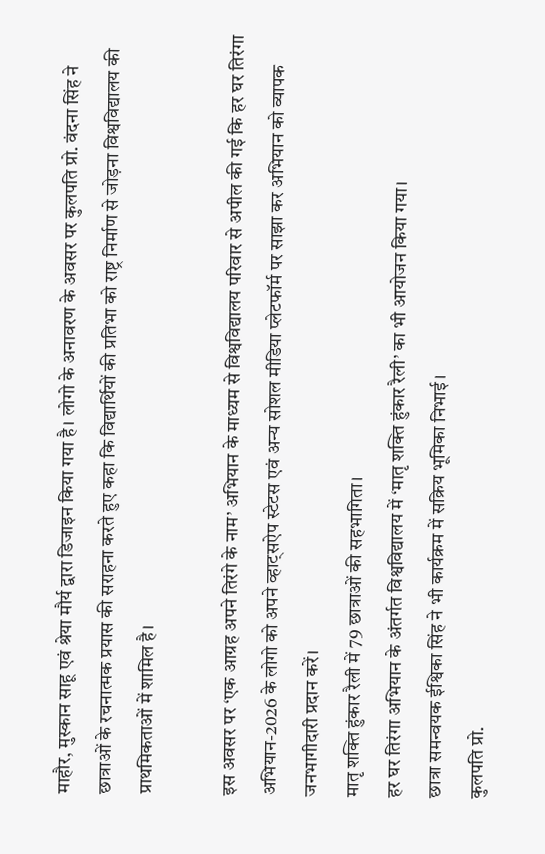माहौर, मुस्कान साहू एवं श्रेया मौर्य द्वारा डिजाइन किया गया है। लोगो के अनावरण के अवसर पर कुलपति प्रो. वंदना सिंह ने छात्राओं के रचनात्मक प्रयास की सराहना करते हुए कहा कि विद्यार्थियों की प्रतिभा को राष्ट्र निर्माण से जोड़ना विश्वविद्यालय की प्राथमिकताओं में शामिल है।

इस अवसर पर ‘एक आग्रह अपने तिरंगे के नाम’ अभियान के माध्यम से विश्वविद्यालय परिवार से अपील की गई कि हर घर तिरंगा अभियान-2026 के लोगो को अपने व्हाट्सऐप स्टेटस एवं अन्य सोशल मीडिया प्लेटफॉर्म पर साझा कर अभियान को व्यापक जनभागीदारी प्रदान करें।
मातृ शक्ति हुंकार रैली में 79 छात्राओं की सहभागिता।
हर घर तिरंगा अभियान के अंतर्गत विश्वविद्यालय में ‘मातृ शक्ति हुंकार रैली’ का भी आयोजन किया गया।
छात्रा समन्वयक ईश्विका सिंह ने भी कार्यक्रम में सक्रिय भूमिका निभाई।
कुलपति प्रो.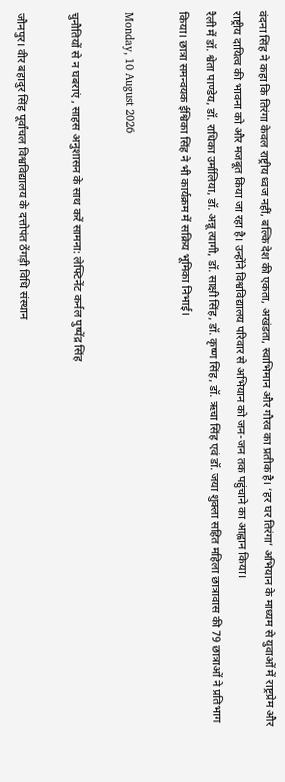वंदना सिंह ने कहा कि तिरंगा केवल राष्ट्रीय ध्वज नहीं, बल्कि देश की एकता, अखंडता, स्वाभिमान और गौरव का प्रतीक है। ‘हर घर तिरंगा’ अभियान के माध्यम से युवाओं में राष्ट्रप्रेम और राष्ट्रीय दायित्व की भावना को और मजबूत किया जा रहा है। उन्होंने विश्वविद्यालय परिवार से अभियान को जन-जन तक पहुंचाने का आह्वान किया।
रैली में डॉ. श्वेता पाण्डेय, डॉ. राधिका उर्मालिया, डॉ. अन्नू त्यागी, डॉ. साक्षी सिंह, डॉ. कृष्ण सिंह, डॉ. ऋचा सिंह एवं डॉ. जया शुक्ला सहित महिला छात्रावास की 79 छात्राओं ने प्रतिभाग किया। छात्रा समन्वयक ईश्विका सिंह ने भी कार्यक्रम में सक्रिय भूमिका निभाई।

Monday, 10 August 2026

चुनौतियों से न घबराएं , साहस अनुशासन के साथ करें सामना: लेफ्टिनेंट कर्नल पुष्पेंद्र सिंह

जौनपुर। वीर बहादुर सिंह पूर्वांचल विश्वविद्यालय के दत्तोपंत ठेंगड़ी विधि संस्थान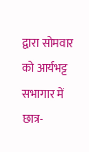द्वारा सोमवार को आर्यभट्ट सभागार में छात्र-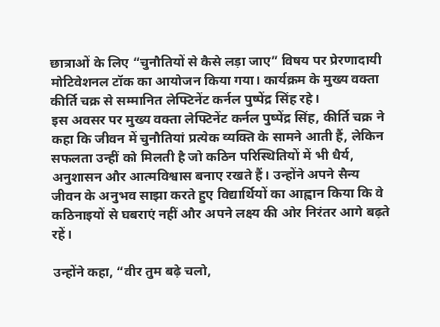छात्राओं के लिए “चुनौतियों से कैसे लड़ा जाए” विषय पर प्रेरणादायी मोटिवेशनल टॉक का आयोजन किया गया। कार्यक्रम के मुख्य वक्ता कीर्ति चक्र से सम्मानित लेफ्टिनेंट कर्नल पुष्पेंद्र सिंह रहे।
इस अवसर पर मुख्य वक्ता लेफ्टिनेंट कर्नल पुष्पेंद्र सिंह, कीर्ति चक्र ने कहा कि जीवन में चुनौतियां प्रत्येक व्यक्ति के सामने आती हैं, लेकिन सफलता उन्हीं को मिलती है जो कठिन परिस्थितियों में भी धैर्य, अनुशासन और आत्मविश्वास बनाए रखते हैं। उन्होंने अपने सैन्य जीवन के अनुभव साझा करते हुए विद्यार्थियों का आह्वान किया कि वे कठिनाइयों से घबराएं नहीं और अपने लक्ष्य की ओर निरंतर आगे बढ़ते रहें।

उन्होंने कहा, “वीर तुम बढ़े चलो,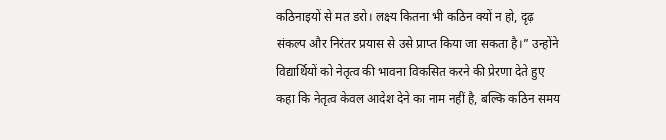कठिनाइयों से मत डरो। लक्ष्य कितना भी कठिन क्यों न हो, दृढ़ संकल्प और निरंतर प्रयास से उसे प्राप्त किया जा सकता है।” उन्होंने विद्यार्थियों को नेतृत्व की भावना विकसित करने की प्रेरणा देते हुए कहा कि नेतृत्व केवल आदेश देने का नाम नहीं है, बल्कि कठिन समय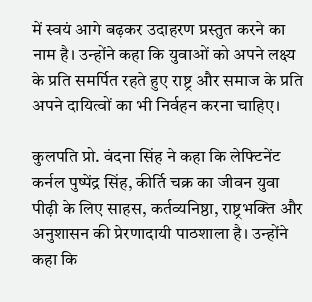में स्वयं आगे बढ़कर उदाहरण प्रस्तुत करने का नाम है। उन्होंने कहा कि युवाओं को अपने लक्ष्य के प्रति समर्पित रहते हुए राष्ट्र और समाज के प्रति अपने दायित्वों का भी निर्वहन करना चाहिए।

कुलपति प्रो. वंदना सिंह ने कहा कि लेफ्टिनेंट कर्नल पुष्पेंद्र सिंह, कीर्ति चक्र का जीवन युवा पीढ़ी के लिए साहस, कर्तव्यनिष्ठा, राष्ट्रभक्ति और अनुशासन की प्रेरणादायी पाठशाला है। उन्होंने कहा कि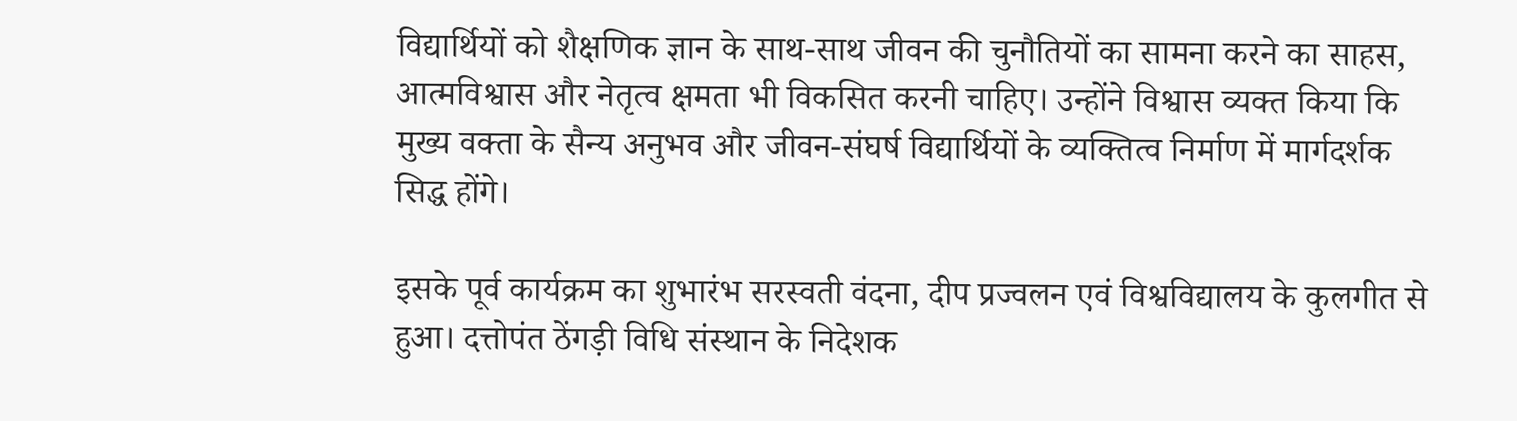विद्यार्थियों को शैक्षणिक ज्ञान के साथ-साथ जीवन की चुनौतियों का सामना करने का साहस, आत्मविश्वास और नेतृत्व क्षमता भी विकसित करनी चाहिए। उन्होंने विश्वास व्यक्त किया कि मुख्य वक्ता के सैन्य अनुभव और जीवन-संघर्ष विद्यार्थियों के व्यक्तित्व निर्माण में मार्गदर्शक सिद्ध होंगे।

इसके पूर्व कार्यक्रम का शुभारंभ सरस्वती वंदना, दीप प्रज्वलन एवं विश्वविद्यालय के कुलगीत से हुआ। दत्तोपंत ठेंगड़ी विधि संस्थान के निदेशक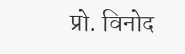प्रो. विनोद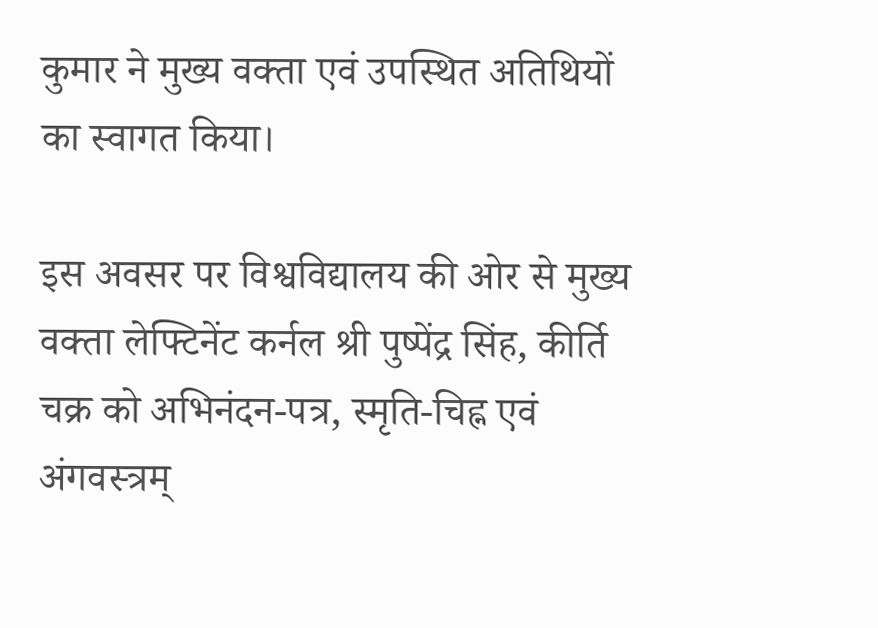कुमार ने मुख्य वक्ता एवं उपस्थित अतिथियों का स्वागत किया।

इस अवसर पर विश्वविद्यालय की ओर से मुख्य वक्ता लेफ्टिनेंट कर्नल श्री पुष्पेंद्र सिंह, कीर्ति चक्र को अभिनंदन-पत्र, स्मृति-चिह्न एवं अंगवस्त्रम्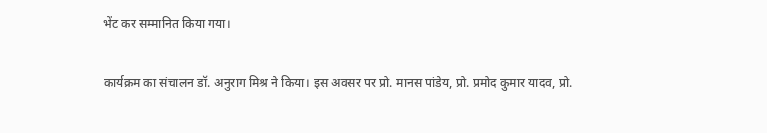भेंट कर सम्मानित किया गया।

कार्यक्रम का संचालन डॉ. अनुराग मिश्र ने किया। इस अवसर पर प्रो. मानस पांडेय, प्रो. प्रमोद कुमार यादव, प्रो.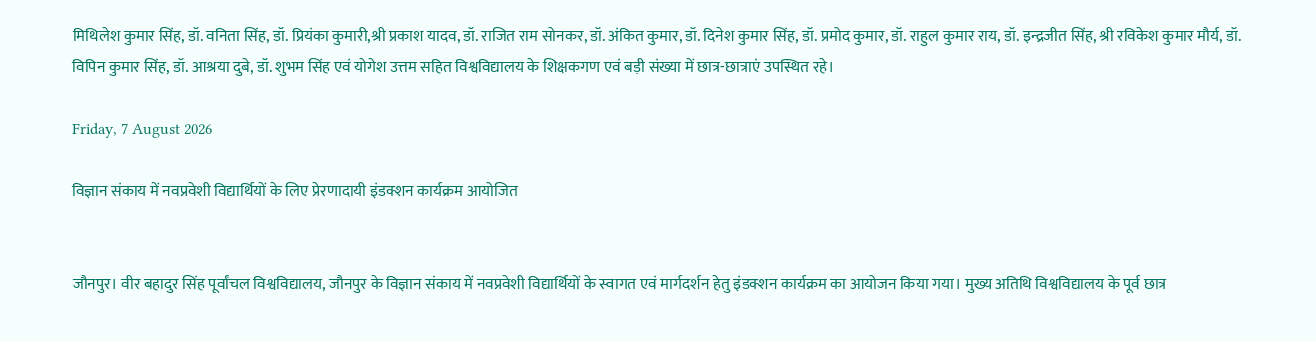मिथिलेश कुमार सिंह, डॉ. वनिता सिंह, डॉ. प्रियंका कुमारी,श्री प्रकाश यादव, डॉ. राजित राम सोनकर, डॉ. अंकित कुमार, डॉ. दिनेश कुमार सिंह, डॉ. प्रमोद कुमार, डॉ. राहुल कुमार राय, डॉ. इन्द्रजीत सिंह, श्री रविकेश कुमार मौर्य, डॉ. विपिन कुमार सिंह, डॉ. आश्रया दुबे, डॉ. शुभम सिंह एवं योगेश उत्तम सहित विश्वविद्यालय के शिक्षकगण एवं बड़ी संख्या में छात्र-छात्राएं उपस्थित रहे।

Friday, 7 August 2026

विज्ञान संकाय में नवप्रवेशी विद्यार्थियों के लिए प्रेरणादायी इंडक्शन कार्यक्रम आयोजित


जौनपुर। वीर बहादुर सिंह पूर्वांचल विश्वविद्यालय, जौनपुर के विज्ञान संकाय में नवप्रवेशी विद्यार्थियों के स्वागत एवं मार्गदर्शन हेतु इंडक्शन कार्यक्रम का आयोजन किया गया। मुख्य अतिथि विश्वविद्यालय के पूर्व छात्र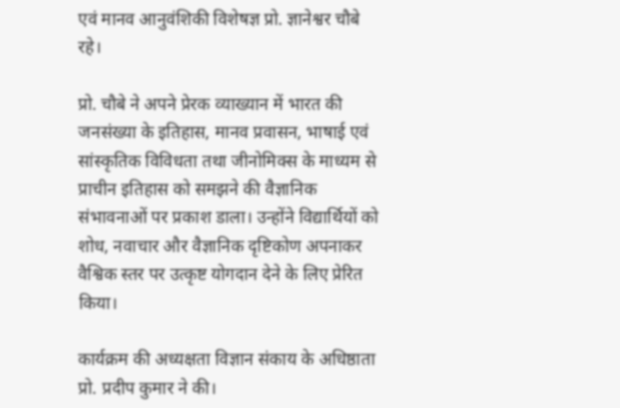एवं मानव आनुवंशिकी विशेषज्ञ प्रो. ज्ञानेश्वर चौबे रहे।

प्रो. चौबे ने अपने प्रेरक व्याख्यान में भारत की जनसंख्या के इतिहास, मानव प्रवासन, भाषाई एवं सांस्कृतिक विविधता तथा जीनोमिक्स के माध्यम से प्राचीन इतिहास को समझने की वैज्ञानिक संभावनाओं पर प्रकाश डाला। उन्होंने विद्यार्थियों को शोध, नवाचार और वैज्ञानिक दृष्टिकोण अपनाकर वैश्विक स्तर पर उत्कृष्ट योगदान देने के लिए प्रेरित किया।

कार्यक्रम की अध्यक्षता विज्ञान संकाय के अधिष्ठाता प्रो. प्रदीप कुमार ने की।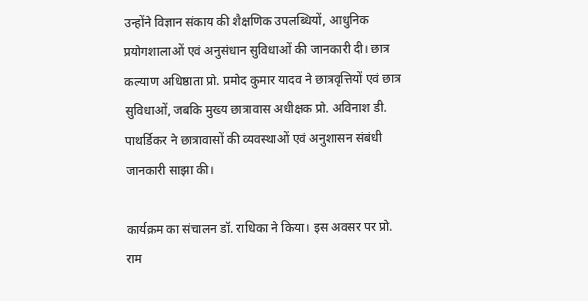उन्होंने विज्ञान संकाय की शैक्षणिक उपलब्धियों, आधुनिक प्रयोगशालाओं एवं अनुसंधान सुविधाओं की जानकारी दी। छात्र कल्याण अधिष्ठाता प्रो. प्रमोद कुमार यादव ने छात्रवृत्तियों एवं छात्र सुविधाओं, जबकि मुख्य छात्रावास अधीक्षक प्रो. अविनाश डी. पाथर्डिकर ने छात्रावासों की व्यवस्थाओं एवं अनुशासन संबंधी जानकारी साझा की।

कार्यक्रम का संचालन डॉ. राधिका ने किया। इस अवसर पर प्रो. राम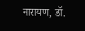नारायण, डॉ.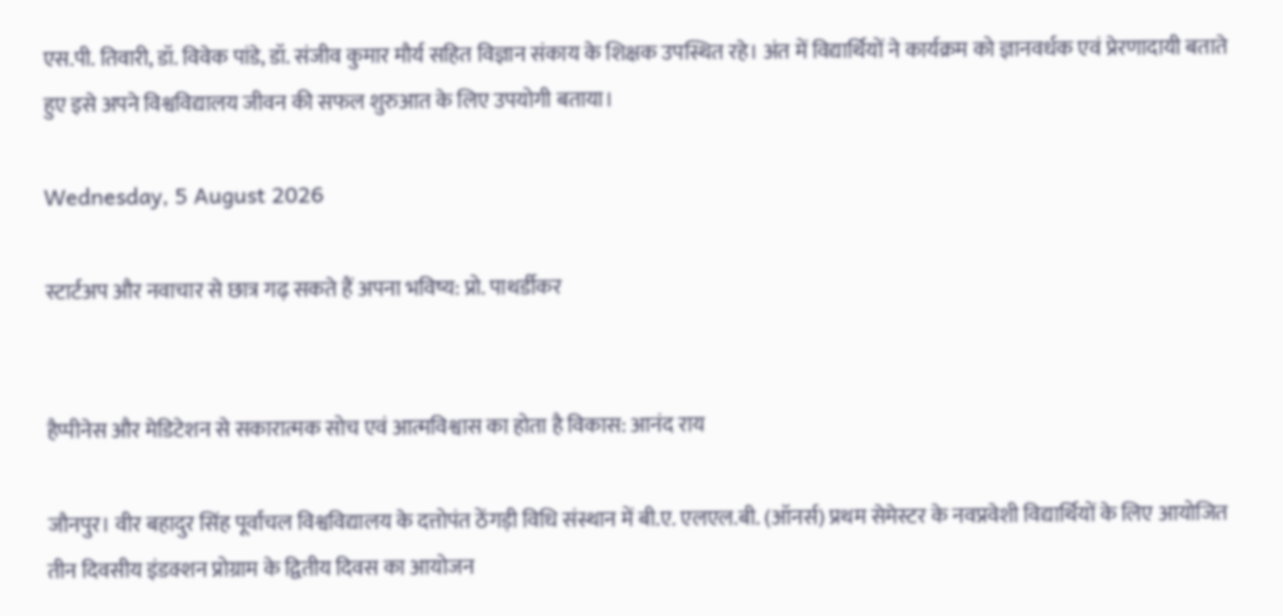एस.पी. तिवारी, डॉ. विवेक पांडे, डॉ. संजीव कुमार मौर्य सहित विज्ञान संकाय के शिक्षक उपस्थित रहे। अंत में विद्यार्थियों ने कार्यक्रम को ज्ञानवर्धक एवं प्रेरणादायी बताते हुए इसे अपने विश्वविद्यालय जीवन की सफल शुरुआत के लिए उपयोगी बताया।

Wednesday, 5 August 2026

स्टार्टअप और नवाचार से छात्र गढ़ सकते हैं अपना भविष्य: प्रो. पाथर्डीकर


हैप्पीनेस और मेडिटेशन से सकारात्मक सोच एवं आत्मविश्वास का होता है विकास: आनंद राय

जौनपुर। वीर बहादुर सिंह पूर्वांचल विश्वविद्यालय के दत्तोपंत ठेंगड़ी विधि संस्थान में बी.ए. एलएल.बी. (ऑनर्स) प्रथम सेमेस्टर के नवप्रवेशी विद्यार्थियों के लिए आयोजित तीन दिवसीय इंडक्शन प्रोग्राम के द्वितीय दिवस का आयोजन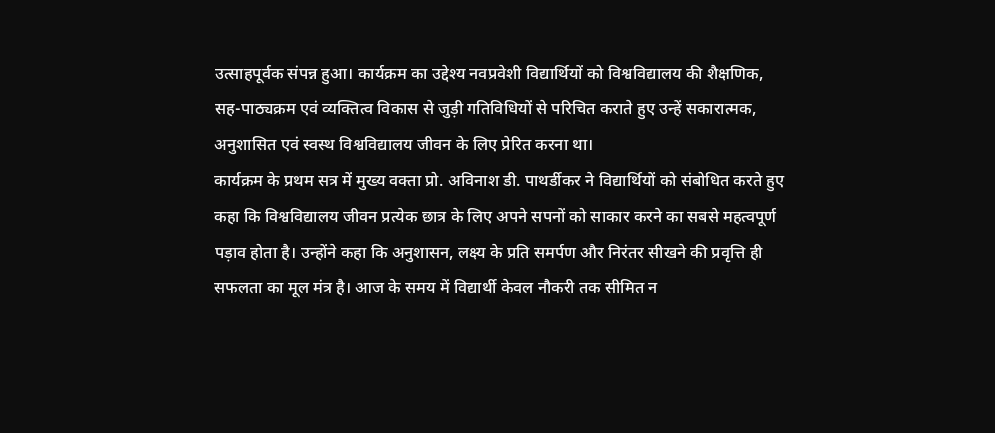उत्साहपूर्वक संपन्न हुआ। कार्यक्रम का उद्देश्य नवप्रवेशी विद्यार्थियों को विश्वविद्यालय की शैक्षणिक, सह-पाठ्यक्रम एवं व्यक्तित्व विकास से जुड़ी गतिविधियों से परिचित कराते हुए उन्हें सकारात्मक, अनुशासित एवं स्वस्थ विश्वविद्यालय जीवन के लिए प्रेरित करना था।
कार्यक्रम के प्रथम सत्र में मुख्य वक्ता प्रो. अविनाश डी. पाथर्डीकर ने विद्यार्थियों को संबोधित करते हुए कहा कि विश्वविद्यालय जीवन प्रत्येक छात्र के लिए अपने सपनों को साकार करने का सबसे महत्वपूर्ण पड़ाव होता है। उन्होंने कहा कि अनुशासन, लक्ष्य के प्रति समर्पण और निरंतर सीखने की प्रवृत्ति ही सफलता का मूल मंत्र है। आज के समय में विद्यार्थी केवल नौकरी तक सीमित न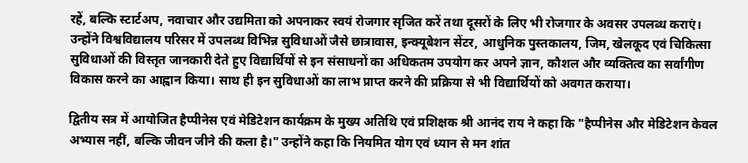रहें, बल्कि स्टार्टअप, नवाचार और उद्यमिता को अपनाकर स्वयं रोजगार सृजित करें तथा दूसरों के लिए भी रोजगार के अवसर उपलब्ध कराएं।
उन्होंने विश्वविद्यालय परिसर में उपलब्ध विभिन्न सुविधाओं जैसे छात्रावास, इन्क्यूबेशन सेंटर, आधुनिक पुस्तकालय, जिम, खेलकूद एवं चिकित्सा सुविधाओं की विस्तृत जानकारी देते हुए विद्यार्थियों से इन संसाधनों का अधिकतम उपयोग कर अपने ज्ञान, कौशल और व्यक्तित्व का सर्वांगीण विकास करने का आह्वान किया। साथ ही इन सुविधाओं का लाभ प्राप्त करने की प्रक्रिया से भी विद्यार्थियों को अवगत कराया।

द्वितीय सत्र में आयोजित हैप्पीनेस एवं मेडिटेशन कार्यक्रम के मुख्य अतिथि एवं प्रशिक्षक श्री आनंद राय ने कहा कि "हैप्पीनेस और मेडिटेशन केवल अभ्यास नहीं, बल्कि जीवन जीने की कला है।" उन्होंने कहा कि नियमित योग एवं ध्यान से मन शांत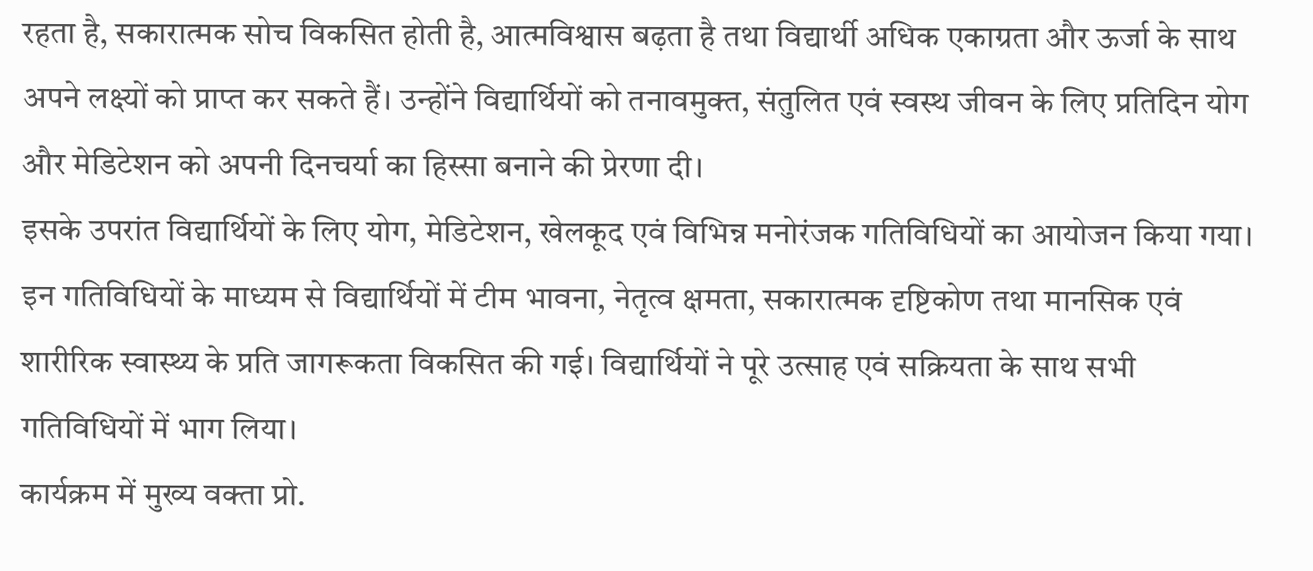रहता है, सकारात्मक सोच विकसित होती है, आत्मविश्वास बढ़ता है तथा विद्यार्थी अधिक एकाग्रता और ऊर्जा के साथ अपने लक्ष्यों को प्राप्त कर सकते हैं। उन्होंने विद्यार्थियों को तनावमुक्त, संतुलित एवं स्वस्थ जीवन के लिए प्रतिदिन योग और मेडिटेशन को अपनी दिनचर्या का हिस्सा बनाने की प्रेरणा दी।
इसके उपरांत विद्यार्थियों के लिए योग, मेडिटेशन, खेलकूद एवं विभिन्न मनोरंजक गतिविधियों का आयोजन किया गया। इन गतिविधियों के माध्यम से विद्यार्थियों में टीम भावना, नेतृत्व क्षमता, सकारात्मक दृष्टिकोण तथा मानसिक एवं शारीरिक स्वास्थ्य के प्रति जागरूकता विकसित की गई। विद्यार्थियों ने पूरे उत्साह एवं सक्रियता के साथ सभी गतिविधियों में भाग लिया।
कार्यक्रम में मुख्य वक्ता प्रो.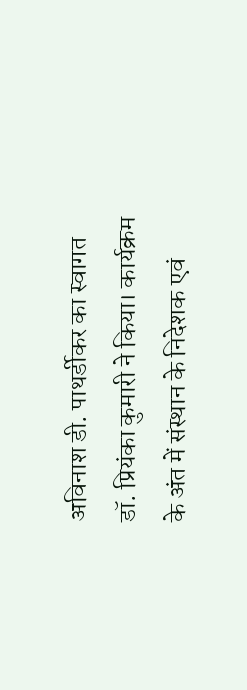अविनाश डी. पाथर्डीकर का स्वागत डॉ. प्रियंका कुमारी ने किया। कार्यक्रम के अंत में संस्थान के निदेशक एवं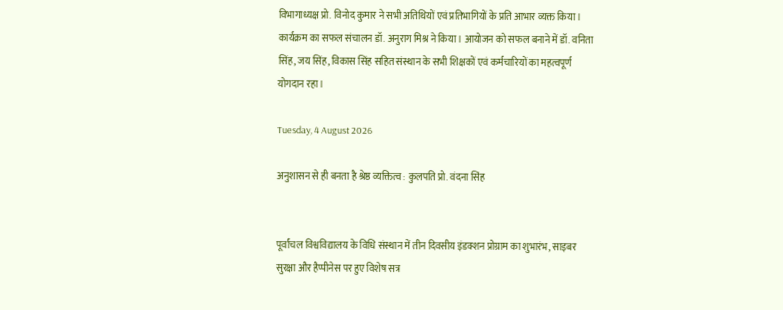विभागाध्यक्ष प्रो. विनोद कुमार ने सभी अतिथियों एवं प्रतिभागियों के प्रति आभार व्यक्त किया।
कार्यक्रम का सफल संचालन डॉ. अनुराग मिश्र ने किया। आयोजन को सफल बनाने में डॉ. वनिता सिंह, जय सिंह, विकास सिंह सहित संस्थान के सभी शिक्षकों एवं कर्मचारियों का महत्वपूर्ण योगदान रहा।

Tuesday, 4 August 2026

अनुशासन से ही बनता है श्रेष्ठ व्यक्तित्व : कुलपति प्रो. वंदना सिंह


पूर्वांचल विश्वविद्यालय के विधि संस्थान में तीन दिवसीय इंडक्शन प्रोग्राम का शुभारंभ, साइबर सुरक्षा और हैप्पीनेस पर हुए विशेष सत्र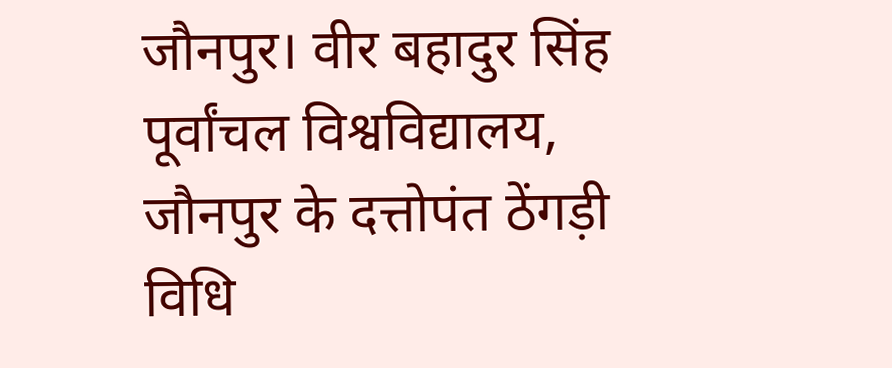जौनपुर। वीर बहादुर सिंह पूर्वांचल विश्वविद्यालय, जौनपुर के दत्तोपंत ठेंगड़ी विधि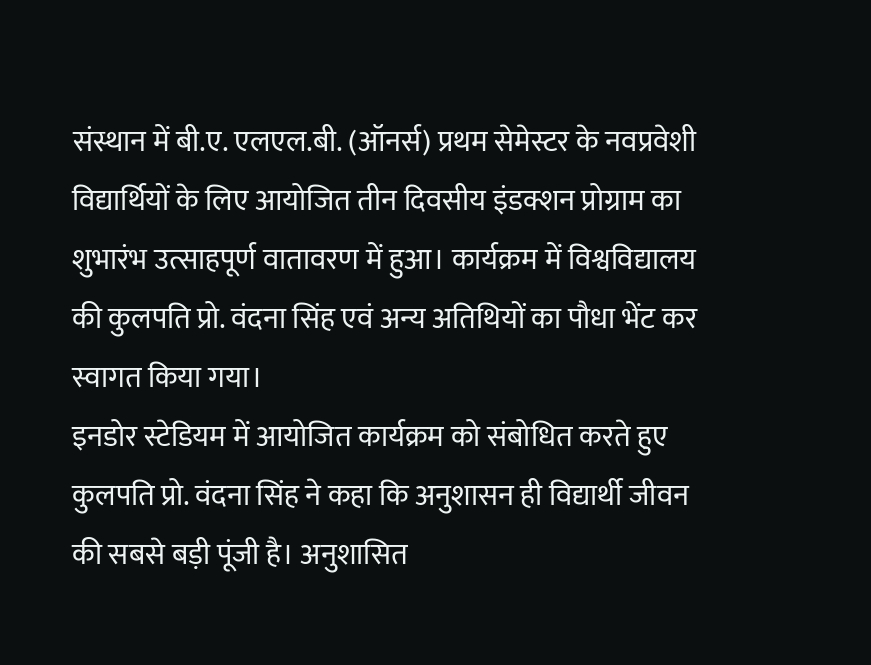संस्थान में बी.ए. एलएल.बी. (ऑनर्स) प्रथम सेमेस्टर के नवप्रवेशी विद्यार्थियों के लिए आयोजित तीन दिवसीय इंडक्शन प्रोग्राम का शुभारंभ उत्साहपूर्ण वातावरण में हुआ। कार्यक्रम में विश्वविद्यालय की कुलपति प्रो. वंदना सिंह एवं अन्य अतिथियों का पौधा भेंट कर स्वागत किया गया।
इनडोर स्टेडियम में आयोजित कार्यक्रम को संबोधित करते हुए कुलपति प्रो. वंदना सिंह ने कहा कि अनुशासन ही विद्यार्थी जीवन की सबसे बड़ी पूंजी है। अनुशासित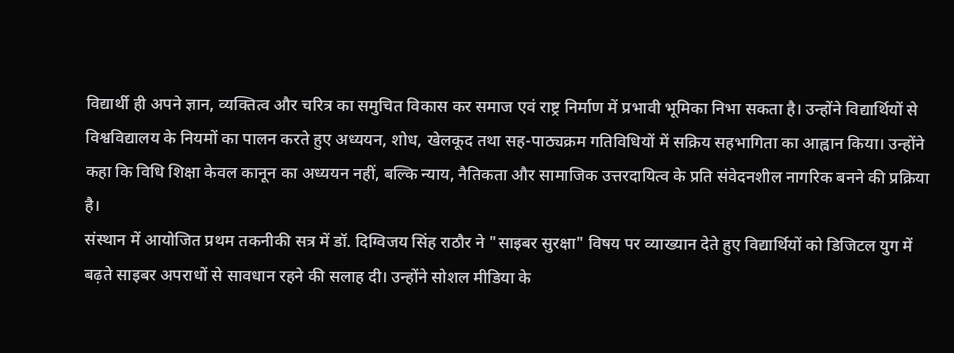विद्यार्थी ही अपने ज्ञान, व्यक्तित्व और चरित्र का समुचित विकास कर समाज एवं राष्ट्र निर्माण में प्रभावी भूमिका निभा सकता है। उन्होंने विद्यार्थियों से विश्वविद्यालय के नियमों का पालन करते हुए अध्ययन, शोध, खेलकूद तथा सह-पाठ्यक्रम गतिविधियों में सक्रिय सहभागिता का आह्वान किया। उन्होंने कहा कि विधि शिक्षा केवल कानून का अध्ययन नहीं, बल्कि न्याय, नैतिकता और सामाजिक उत्तरदायित्व के प्रति संवेदनशील नागरिक बनने की प्रक्रिया है।
संस्थान में आयोजित प्रथम तकनीकी सत्र में डॉ. दिग्विजय सिंह राठौर ने "साइबर सुरक्षा" विषय पर व्याख्यान देते हुए विद्यार्थियों को डिजिटल युग में बढ़ते साइबर अपराधों से सावधान रहने की सलाह दी। उन्होंने सोशल मीडिया के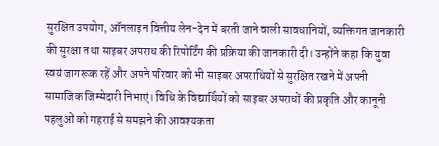सुरक्षित उपयोग, ऑनलाइन वित्तीय लेन-देन में बरती जाने वाली सावधानियों, व्यक्तिगत जानकारी की सुरक्षा तथा साइबर अपराध की रिपोर्टिंग की प्रक्रिया की जानकारी दी। उन्होंने कहा कि युवा स्वयं जागरूक रहें और अपने परिवार को भी साइबर अपराधियों से सुरक्षित रखने में अपनी सामाजिक जिम्मेदारी निभाएं। विधि के विद्यार्थियों को साइबर अपराधों की प्रकृति और कानूनी पहलुओं को गहराई से समझने की आवश्यकता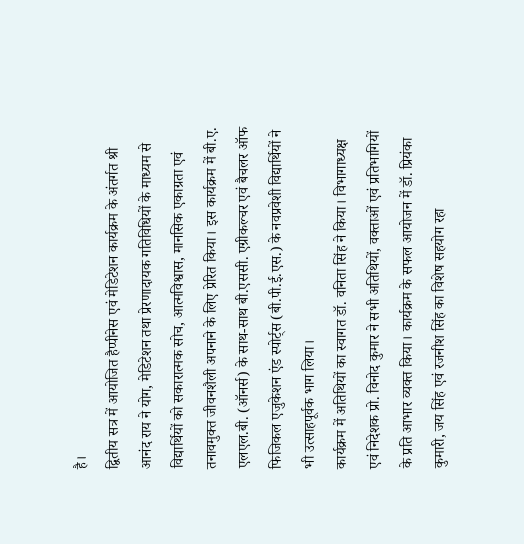है।
द्वितीय सत्र में आयोजित हैप्पीनेस एवं मेडिटेशन कार्यक्रम के अंतर्गत श्री आनंद राय ने योग, मेडिटेशन तथा प्रेरणादायक गतिविधियों के माध्यम से विद्यार्थियों को सकारात्मक सोच, आत्मविश्वास, मानसिक एकाग्रता एवं तनावमुक्त जीवनशैली अपनाने के लिए प्रेरित किया। इस कार्यक्रम में बी.ए. एलएल.बी. (ऑनर्स) के साथ-साथ बी.एससी. एग्रीकल्चर एवं बैचलर ऑफ फिजिकल एजुकेशन एंड स्पोर्ट्स (बी.पी.ई.एस.) के नवप्रवेशी विद्यार्थियों ने भी उत्साहपूर्वक भाग लिया।
कार्यक्रम में अतिथियों का स्वागत डॉ. वनिता सिंह ने किया। विभागाध्यक्ष एवं निदेशक प्रो. विनोद कुमार ने सभी अतिथियों, वक्ताओं एवं प्रतिभागियों के प्रति आभार व्यक्त किया। कार्यक्रम के सफल आयोजन में डॉ. प्रियंका कुमारी, जय सिंह एवं रजनीश सिंह का विशेष सहयोग रहा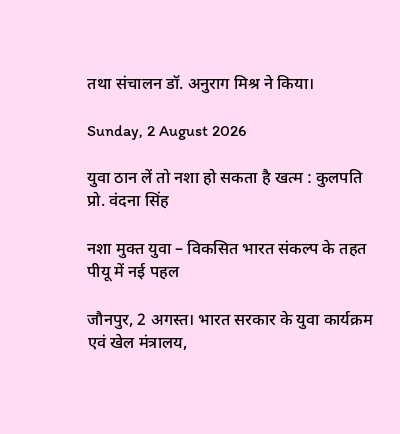तथा संचालन डॉ. अनुराग मिश्र ने किया।

Sunday, 2 August 2026

युवा ठान लें तो नशा हो सकता है खत्म : कुलपति प्रो. वंदना सिंह

नशा मुक्त युवा – विकसित भारत संकल्प के तहत पीयू में नई पहल

जौनपुर, 2 अगस्त। भारत सरकार के युवा कार्यक्रम एवं खेल मंत्रालय,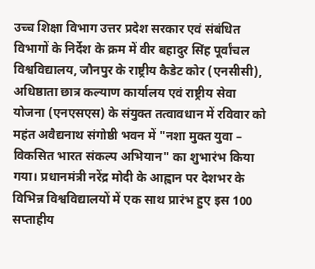उच्च शिक्षा विभाग उत्तर प्रदेश सरकार एवं संबंधित विभागों के निर्देश के क्रम में वीर बहादुर सिंह पूर्वांचल विश्वविद्यालय, जौनपुर के राष्ट्रीय कैडेट कोर (एनसीसी), अधिष्ठाता छात्र कल्याण कार्यालय एवं राष्ट्रीय सेवा योजना (एनएसएस) के संयुक्त तत्वावधान में रविवार को महंत अवैद्यनाथ संगोष्ठी भवन में "नशा मुक्त युवा – विकसित भारत संकल्प अभियान" का शुभारंभ किया गया। प्रधानमंत्री नरेंद्र मोदी के आह्वान पर देशभर के विभिन्न विश्वविद्यालयों में एक साथ प्रारंभ हुए इस 100 सप्ताहीय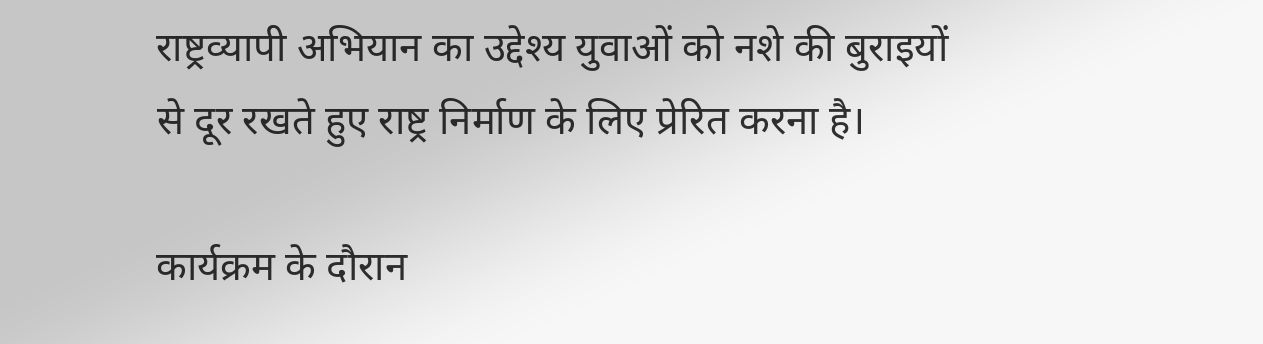राष्ट्रव्यापी अभियान का उद्देश्य युवाओं को नशे की बुराइयों से दूर रखते हुए राष्ट्र निर्माण के लिए प्रेरित करना है।

कार्यक्रम के दौरान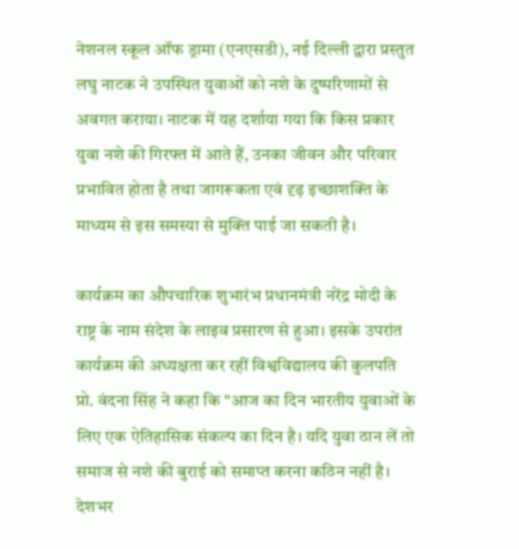नेशनल स्कूल ऑफ ड्रामा (एनएसडी), नई दिल्ली द्वारा प्रस्तुत लघु नाटक ने उपस्थित युवाओं को नशे के दुष्परिणामों से अवगत कराया। नाटक में यह दर्शाया गया कि किस प्रकार युवा नशे की गिरफ्त में आते हैं, उनका जीवन और परिवार प्रभावित होता है तथा जागरूकता एवं दृढ़ इच्छाशक्ति के माध्यम से इस समस्या से मुक्ति पाई जा सकती है।

कार्यक्रम का औपचारिक शुभारंभ प्रधानमंत्री नरेंद्र मोदी के राष्ट्र के नाम संदेश के लाइव प्रसारण से हुआ। इसके उपरांत कार्यक्रम की अध्यक्षता कर रहीं विश्वविद्यालय की कुलपति प्रो. वंदना सिंह ने कहा कि "आज का दिन भारतीय युवाओं के लिए एक ऐतिहासिक संकल्प का दिन है। यदि युवा ठान लें तो समाज से नशे की बुराई को समाप्त करना कठिन नहीं है। देशभर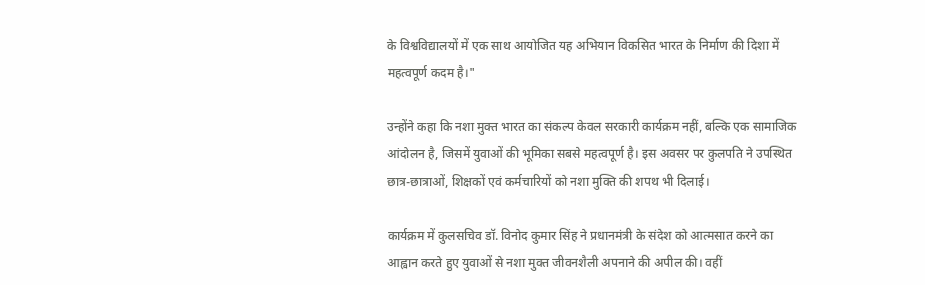के विश्वविद्यालयों में एक साथ आयोजित यह अभियान विकसित भारत के निर्माण की दिशा में महत्वपूर्ण कदम है।"

उन्होंने कहा कि नशा मुक्त भारत का संकल्प केवल सरकारी कार्यक्रम नहीं, बल्कि एक सामाजिक आंदोलन है, जिसमें युवाओं की भूमिका सबसे महत्वपूर्ण है। इस अवसर पर कुलपति ने उपस्थित छात्र-छात्राओं, शिक्षकों एवं कर्मचारियों को नशा मुक्ति की शपथ भी दिलाई।

कार्यक्रम में कुलसचिव डॉ. विनोद कुमार सिंह ने प्रधानमंत्री के संदेश को आत्मसात करने का आह्वान करते हुए युवाओं से नशा मुक्त जीवनशैली अपनाने की अपील की। वहीं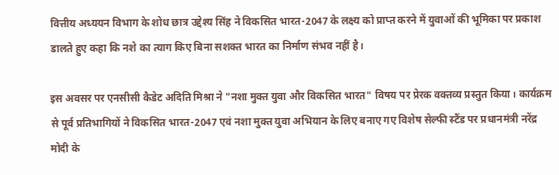वित्तीय अध्ययन विभाग के शोध छात्र उद्देश्य सिंह ने विकसित भारत-2047 के लक्ष्य को प्राप्त करने में युवाओं की भूमिका पर प्रकाश डालते हुए कहा कि नशे का त्याग किए बिना सशक्त भारत का निर्माण संभव नहीं है।

इस अवसर पर एनसीसी कैडेट अदिति मिश्रा ने "नशा मुक्त युवा और विकसित भारत" विषय पर प्रेरक वक्तव्य प्रस्तुत किया। कार्यक्रम से पूर्व प्रतिभागियों ने विकसित भारत-2047 एवं नशा मुक्त युवा अभियान के लिए बनाए गए विशेष सेल्फी स्टैंड पर प्रधानमंत्री नरेंद्र मोदी के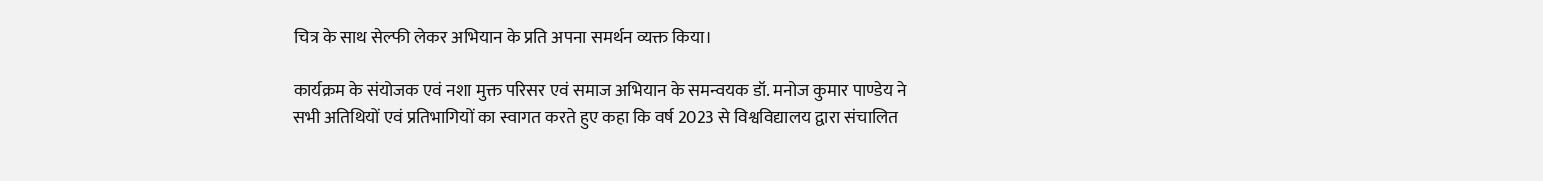चित्र के साथ सेल्फी लेकर अभियान के प्रति अपना समर्थन व्यक्त किया।

कार्यक्रम के संयोजक एवं नशा मुक्त परिसर एवं समाज अभियान के समन्वयक डॉ. मनोज कुमार पाण्डेय ने सभी अतिथियों एवं प्रतिभागियों का स्वागत करते हुए कहा कि वर्ष 2023 से विश्वविद्यालय द्वारा संचालित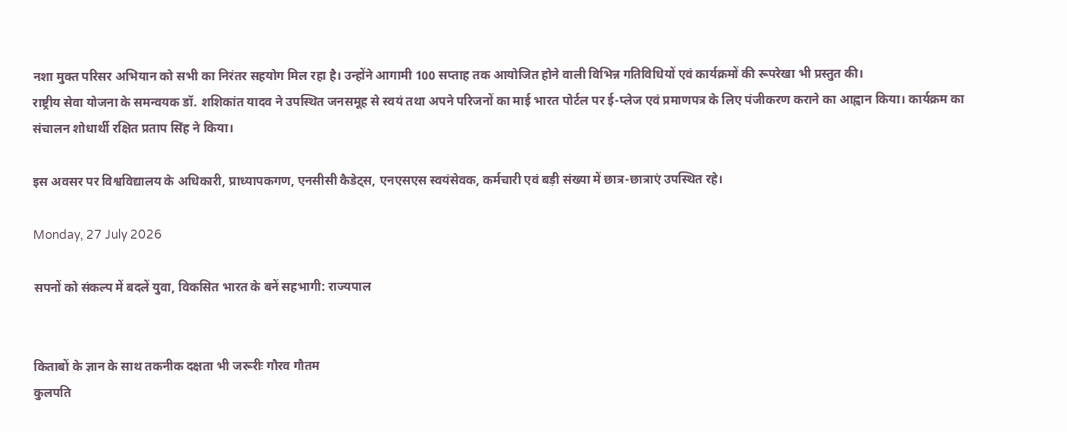नशा मुक्त परिसर अभियान को सभी का निरंतर सहयोग मिल रहा है। उन्होंने आगामी 100 सप्ताह तक आयोजित होने वाली विभिन्न गतिविधियों एवं कार्यक्रमों की रूपरेखा भी प्रस्तुत की।
राष्ट्रीय सेवा योजना के समन्वयक डॉ. शशिकांत यादव ने उपस्थित जनसमूह से स्वयं तथा अपने परिजनों का माई भारत पोर्टल पर ई-प्लेज एवं प्रमाणपत्र के लिए पंजीकरण कराने का आह्वान किया। कार्यक्रम का संचालन शोधार्थी रक्षित प्रताप सिंह ने किया।

इस अवसर पर विश्वविद्यालय के अधिकारी, प्राध्यापकगण, एनसीसी कैडेट्स, एनएसएस स्वयंसेवक, कर्मचारी एवं बड़ी संख्या में छात्र-छात्राएं उपस्थित रहे।

Monday, 27 July 2026

सपनों को संकल्प में बदलें युवा, विकसित भारत के बनें सहभागी: राज्यपाल


किताबों के ज्ञान के साथ तकनीक दक्षता भी जरूरीः गौरव गौतम
कुलपति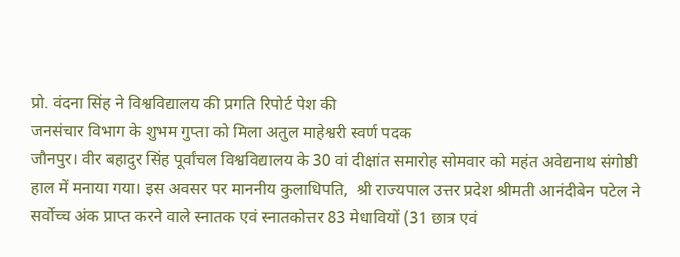प्रो. वंदना सिंह ने विश्वविद्यालय की प्रगति रिपोर्ट पेश की
जनसंचार विभाग के शुभम गुप्ता को मिला अतुल माहेश्वरी स्वर्ण पदक
जौनपुर। वीर बहादुर सिंह पूर्वांचल विश्वविद्यालय के 30 वां दीक्षांत समारोह सोमवार को महंत अवेद्यनाथ संगोष्ठी हाल में मनाया गया। इस अवसर पर माननीय कुलाधिपति,  श्री राज्यपाल उत्तर प्रदेश श्रीमती आनंदीबेन पटेल ने सर्वोच्च अंक प्राप्त करने वाले स्नातक एवं स्नातकोत्तर 83 मेधावियों (31 छात्र एवं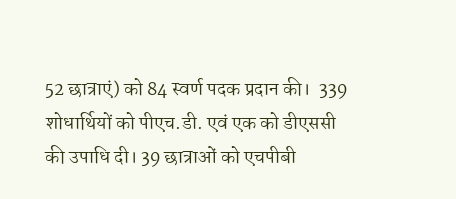52 छात्राएं) को 84 स्वर्ण पदक प्रदान की।  339 शोधार्थियों को पीएच.डी. एवं एक को डीएससी की उपाधि दी। 39 छात्राओं को एचपीबी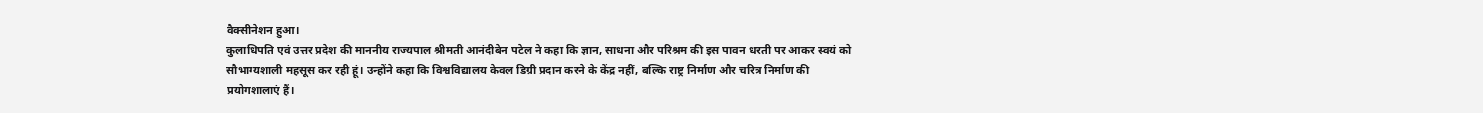वैक्सीनेशन हुआ।
कुलाधिपति एवं उत्तर प्रदेश की माननीय राज्यपाल श्रीमती आनंदीबेन पटेल ने कहा कि ज्ञान, साधना और परिश्रम की इस पावन धरती पर आकर स्वयं को सौभाग्यशाली महसूस कर रही हूं। उन्होंने कहा कि विश्वविद्यालय केवल डिग्री प्रदान करने के केंद्र नहीं, बल्कि राष्ट्र निर्माण और चरित्र निर्माण की प्रयोगशालाएं हैं।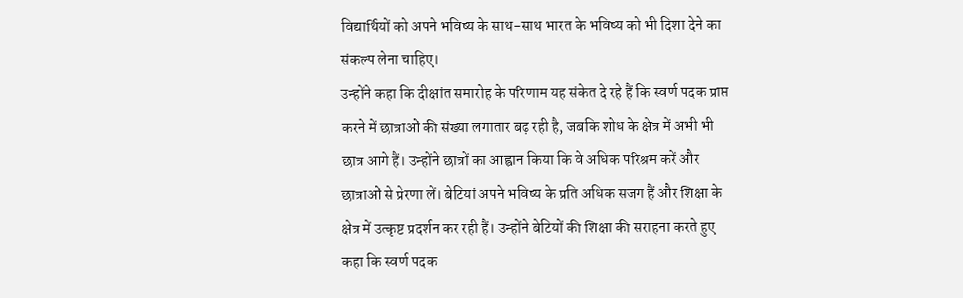विद्यार्थियों को अपने भविष्य के साथ-साथ भारत के भविष्य को भी दिशा देने का संकल्प लेना चाहिए।
उन्होंने कहा कि दीक्षांत समारोह के परिणाम यह संकेत दे रहे हैं कि स्वर्ण पदक प्राप्त करने में छात्राओं की संख्या लगातार बढ़ रही है, जबकि शोध के क्षेत्र में अभी भी छात्र आगे हैं। उन्होंने छात्रों का आह्वान किया कि वे अधिक परिश्रम करें और छात्राओं से प्रेरणा लें। बेटियां अपने भविष्य के प्रति अधिक सजग हैं और शिक्षा के क्षेत्र में उत्कृष्ट प्रदर्शन कर रही हैं। उन्होंने बेटियों की शिक्षा की सराहना करते हुए कहा कि स्वर्ण पदक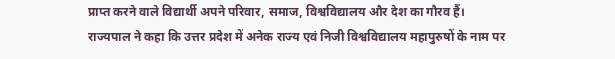प्राप्त करने वाले विद्यार्थी अपने परिवार, समाज, विश्वविद्यालय और देश का गौरव हैं।
राज्यपाल ने कहा कि उत्तर प्रदेश में अनेक राज्य एवं निजी विश्वविद्यालय महापुरुषों के नाम पर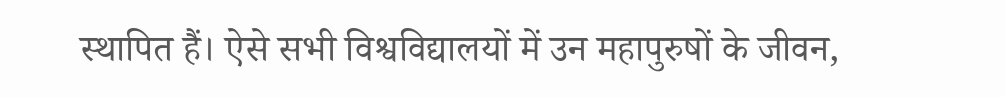स्थापित हैं। ऐसे सभी विश्वविद्यालयों में उन महापुरुषों के जीवन,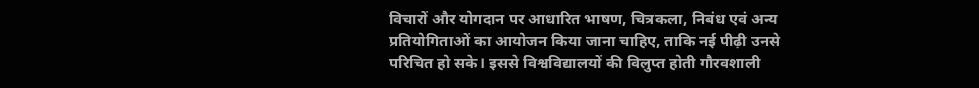विचारों और योगदान पर आधारित भाषण, चित्रकला, निबंध एवं अन्य प्रतियोगिताओं का आयोजन किया जाना चाहिए, ताकि नई पीढ़ी उनसे परिचित हो सके। इससे विश्वविद्यालयों की विलुप्त होती गौरवशाली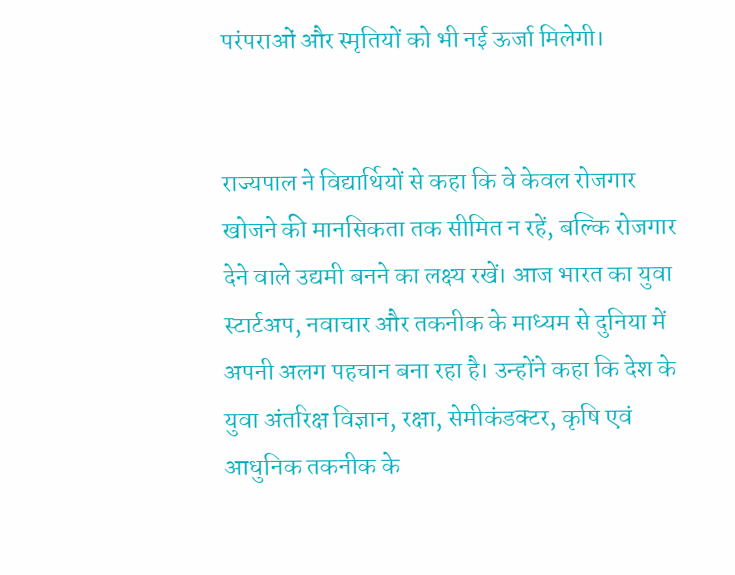परंपराओं और स्मृतियों को भी नई ऊर्जा मिलेगी।


राज्यपाल ने विद्यार्थियों से कहा कि वे केवल रोजगार खोजने की मानसिकता तक सीमित न रहें, बल्कि रोजगार देने वाले उद्यमी बनने का लक्ष्य रखें। आज भारत का युवा स्टार्टअप, नवाचार और तकनीक के माध्यम से दुनिया में अपनी अलग पहचान बना रहा है। उन्होंने कहा कि देश के युवा अंतरिक्ष विज्ञान, रक्षा, सेमीकंडक्टर, कृषि एवं आधुनिक तकनीक के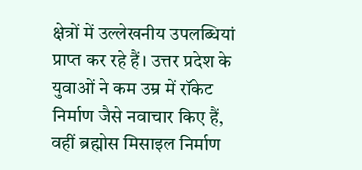क्षेत्रों में उल्लेखनीय उपलब्धियां प्राप्त कर रहे हैं। उत्तर प्रदेश के युवाओं ने कम उम्र में रॉकेट निर्माण जैसे नवाचार किए हैं, वहीं ब्रह्मोस मिसाइल निर्माण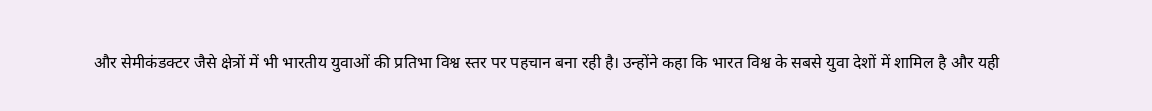और सेमीकंडक्टर जैसे क्षेत्रों में भी भारतीय युवाओं की प्रतिभा विश्व स्तर पर पहचान बना रही है। उन्होंने कहा कि भारत विश्व के सबसे युवा देशों में शामिल है और यही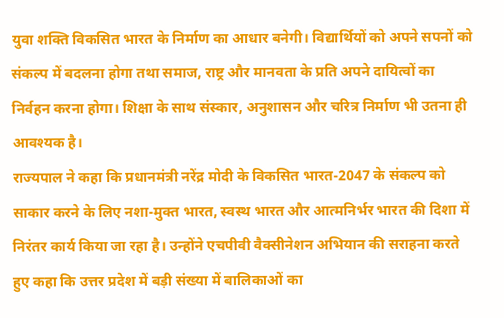युवा शक्ति विकसित भारत के निर्माण का आधार बनेगी। विद्यार्थियों को अपने सपनों को संकल्प में बदलना होगा तथा समाज, राष्ट्र और मानवता के प्रति अपने दायित्वों का निर्वहन करना होगा। शिक्षा के साथ संस्कार, अनुशासन और चरित्र निर्माण भी उतना ही आवश्यक है।
राज्यपाल ने कहा कि प्रधानमंत्री नरेंद्र मोदी के विकसित भारत-2047 के संकल्प को साकार करने के लिए नशा-मुक्त भारत, स्वस्थ भारत और आत्मनिर्भर भारत की दिशा में निरंतर कार्य किया जा रहा है। उन्होंने एचपीवी वैक्सीनेशन अभियान की सराहना करते हुए कहा कि उत्तर प्रदेश में बड़ी संख्या में बालिकाओं का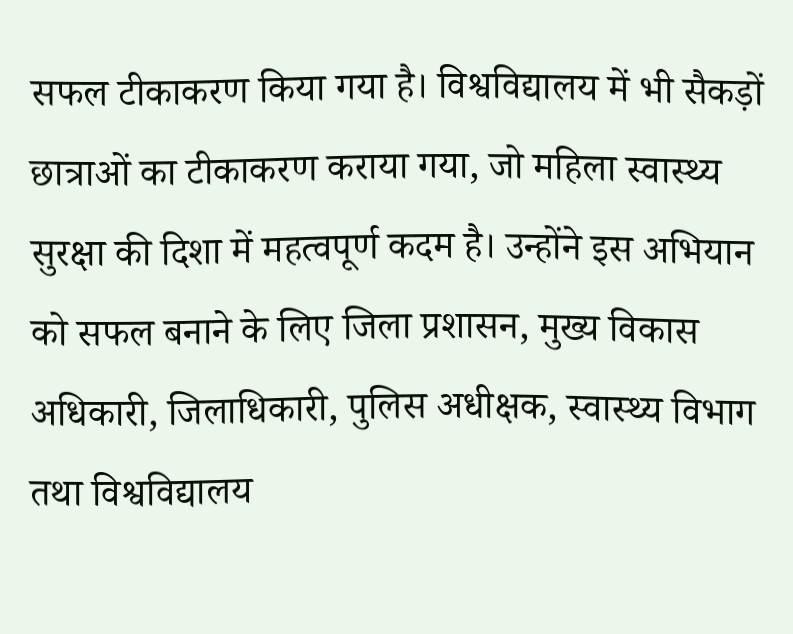सफल टीकाकरण किया गया है। विश्वविद्यालय में भी सैकड़ों छात्राओं का टीकाकरण कराया गया, जो महिला स्वास्थ्य सुरक्षा की दिशा में महत्वपूर्ण कदम है। उन्होंने इस अभियान को सफल बनाने के लिए जिला प्रशासन, मुख्य विकास अधिकारी, जिलाधिकारी, पुलिस अधीक्षक, स्वास्थ्य विभाग तथा विश्वविद्यालय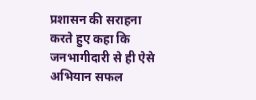प्रशासन की सराहना करते हुए कहा कि जनभागीदारी से ही ऐसे अभियान सफल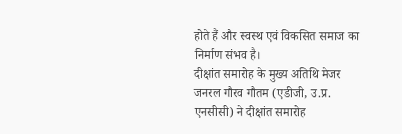होते हैं और स्वस्थ एवं विकसित समाज का निर्माण संभव है।
दीक्षांत समारोह के मुख्य अतिथि मेजर जनरल गौरव गौतम (एडीजी, उ.प्र. एनसीसी) ने दीक्षांत समारोह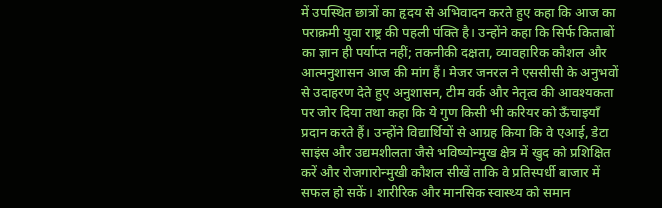में उपस्थित छात्रों का हृदय से अभिवादन करते हुए कहा कि आज का पराक्रमी युवा राष्ट्र की पहली पंक्ति है। उन्होंने कहा कि सिर्फ किताबों का ज्ञान ही पर्याप्त नहीं; तकनीकी दक्षता, व्यावहारिक कौशल और आत्मनुशासन आज की मांग हैं। मेजर जनरल ने एससीसी के अनुभवों से उदाहरण देते हुए अनुशासन, टीम वर्क और नेतृत्व की आवश्यकता पर जोर दिया तथा कहा कि ये गुण किसी भी करियर को ऊँचाइयाँ प्रदान करते हैं। उन्होंने विद्यार्थियों से आग्रह किया कि वे एआई, डेटा साइंस और उद्यमशीलता जैसे भविष्योन्मुख क्षेत्र में खुद को प्रशिक्षित करें और रोजगारोन्मुखी कौशल सीखें ताकि वे प्रतिस्पर्धी बाजार में सफल हो सकें। शारीरिक और मानसिक स्वास्थ्य को समान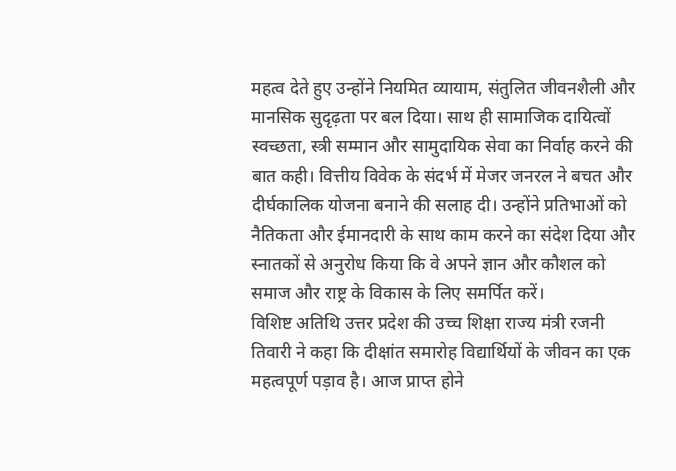महत्व देते हुए उन्होंने नियमित व्यायाम, संतुलित जीवनशैली और मानसिक सुदृढ़ता पर बल दिया। साथ ही सामाजिक दायित्वों स्वच्छता, स्त्री सम्मान और सामुदायिक सेवा का निर्वाह करने की बात कही। वित्तीय विवेक के संदर्भ में मेजर जनरल ने बचत और दीर्घकालिक योजना बनाने की सलाह दी। उन्होंने प्रतिभाओं को नैतिकता और ईमानदारी के साथ काम करने का संदेश दिया और स्नातकों से अनुरोध किया कि वे अपने ज्ञान और कौशल को समाज और राष्ट्र के विकास के लिए समर्पित करें।
विशिष्ट अतिथि उत्तर प्रदेश की उच्च शिक्षा राज्य मंत्री रजनी तिवारी ने कहा कि दीक्षांत समारोह विद्यार्थियों के जीवन का एक महत्वपूर्ण पड़ाव है। आज प्राप्त होने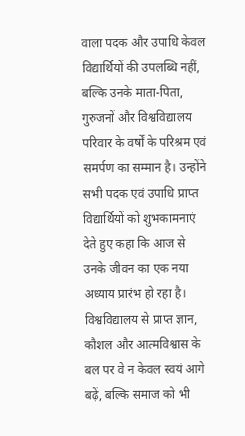वाला पदक और उपाधि केवल विद्यार्थियों की उपलब्धि नहीं, बल्कि उनके माता-पिता, गुरुजनों और विश्वविद्यालय परिवार के वर्षों के परिश्रम एवं समर्पण का सम्मान है। उन्होंने सभी पदक एवं उपाधि प्राप्त विद्यार्थियों को शुभकामनाएं देते हुए कहा कि आज से उनके जीवन का एक नया अध्याय प्रारंभ हो रहा है। विश्वविद्यालय से प्राप्त ज्ञान, कौशल और आत्मविश्वास के बल पर वे न केवल स्वयं आगे बढ़ें, बल्कि समाज को भी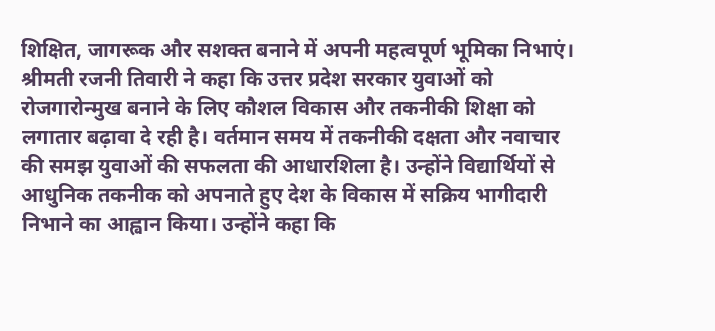शिक्षित, जागरूक और सशक्त बनाने में अपनी महत्वपूर्ण भूमिका निभाएं। श्रीमती रजनी तिवारी ने कहा कि उत्तर प्रदेश सरकार युवाओं को रोजगारोन्मुख बनाने के लिए कौशल विकास और तकनीकी शिक्षा को लगातार बढ़ावा दे रही है। वर्तमान समय में तकनीकी दक्षता और नवाचार की समझ युवाओं की सफलता की आधारशिला है। उन्होंने विद्यार्थियों से आधुनिक तकनीक को अपनाते हुए देश के विकास में सक्रिय भागीदारी निभाने का आह्वान किया। उन्होंने कहा कि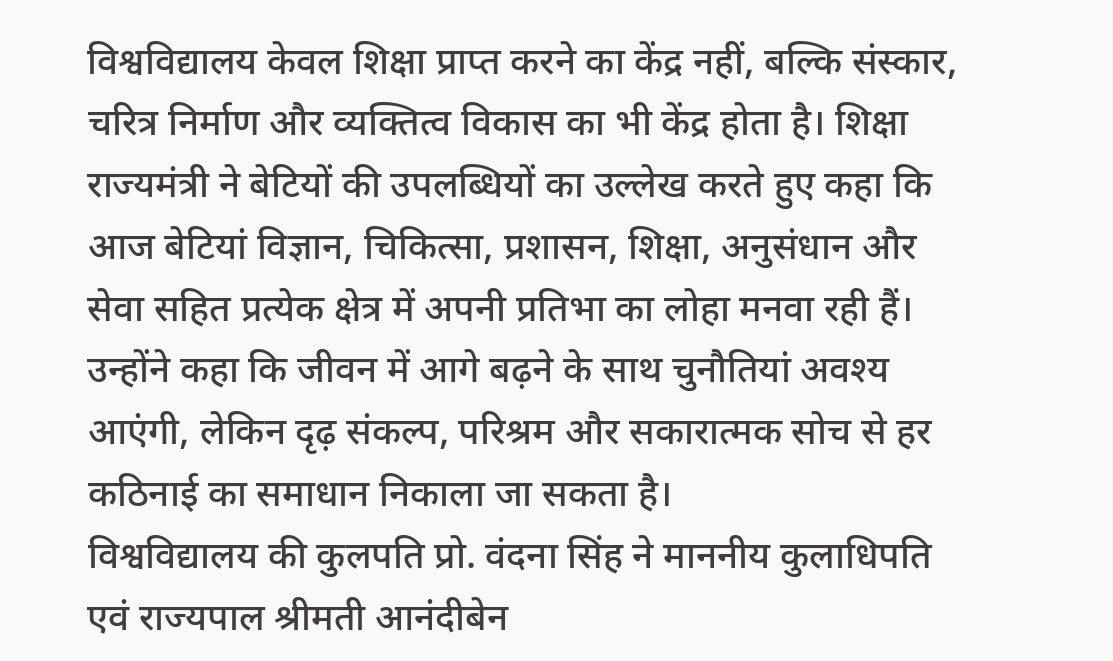विश्वविद्यालय केवल शिक्षा प्राप्त करने का केंद्र नहीं, बल्कि संस्कार, चरित्र निर्माण और व्यक्तित्व विकास का भी केंद्र होता है। शिक्षा राज्यमंत्री ने बेटियों की उपलब्धियों का उल्लेख करते हुए कहा कि आज बेटियां विज्ञान, चिकित्सा, प्रशासन, शिक्षा, अनुसंधान और सेवा सहित प्रत्येक क्षेत्र में अपनी प्रतिभा का लोहा मनवा रही हैं। उन्होंने कहा कि जीवन में आगे बढ़ने के साथ चुनौतियां अवश्य आएंगी, लेकिन दृढ़ संकल्प, परिश्रम और सकारात्मक सोच से हर कठिनाई का समाधान निकाला जा सकता है।
विश्वविद्यालय की कुलपति प्रो. वंदना सिंह ने माननीय कुलाधिपति एवं राज्यपाल श्रीमती आनंदीबेन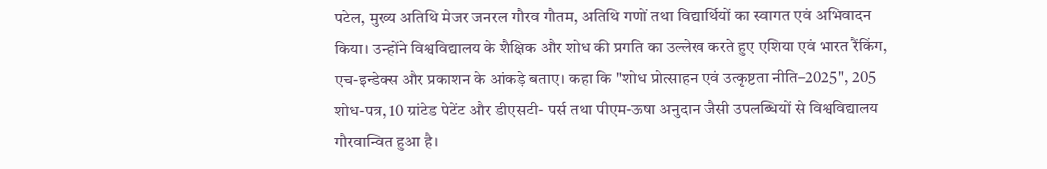पटेल, मुख्य अतिथि मेजर जनरल गौरव गौतम, अतिथि गणों तथा विद्यार्थियों का स्वागत एवं अभिवादन किया। उन्होंने विश्वविद्यालय के शैक्षिक और शोध की प्रगति का उल्लेख करते हुए एशिया एवं भारत रैंकिंग, एच-इन्डेक्स और प्रकाशन के आंकड़े बताए। कहा कि "शोध प्रोत्साहन एवं उत्कृष्टता नीति–2025", 205 शोध-पत्र, 10 ग्रांटेड पेटेंट और डीएसटी- पर्स तथा पीएम-ऊषा अनुदान जैसी उपलब्धियों से विश्वविद्यालय गौरवान्वित हुआ है।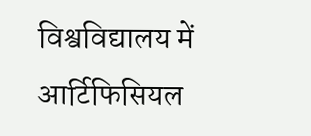विश्वविद्यालय में आर्टिफिसियल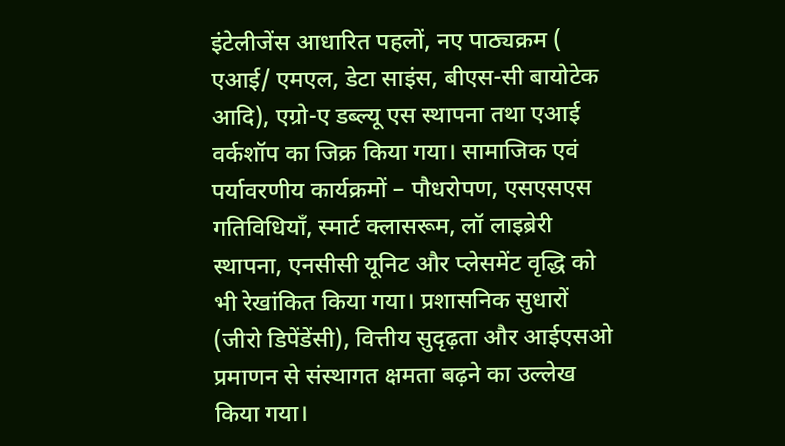इंटेलीजेंस आधारित पहलों, नए पाठ्यक्रम ( एआई/ एमएल, डेटा साइंस, बीएस-सी बायोटेक आदि), एग्रो-ए डब्ल्यू एस स्थापना तथा एआई वर्कशॉप का जिक्र किया गया। सामाजिक एवं पर्यावरणीय कार्यक्रमों – पौधरोपण, एसएसएस गतिविधियाँ, स्मार्ट क्लासरूम, लॉ लाइब्रेरी स्थापना, एनसीसी यूनिट और प्लेसमेंट वृद्धि को भी रेखांकित किया गया। प्रशासनिक सुधारों (जीरो डिपेंडेंसी), वित्तीय सुदृढ़ता और आईएसओ प्रमाणन से संस्थागत क्षमता बढ़ने का उल्लेख किया गया।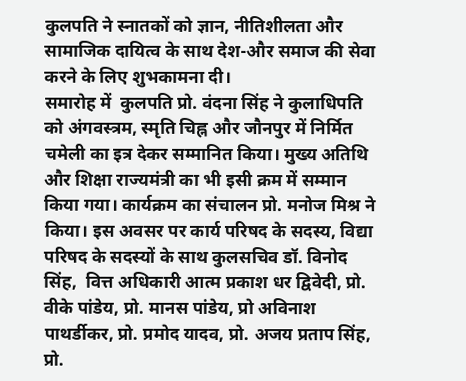कुलपति ने स्नातकों को ज्ञान, नीतिशीलता और सामाजिक दायित्व के साथ देश-और समाज की सेवा करने के लिए शुभकामना दी।
समारोह में  कुलपति प्रो. वंदना सिंह ने कुलाधिपति को अंगवस्त्रम, स्मृति चिह्न और जौनपुर में निर्मित चमेली का इत्र देकर सम्मानित किया। मुख्य अतिथि और शिक्षा राज्यमंत्री का भी इसी क्रम में सम्मान किया गया। कार्यक्रम का संचालन प्रो. मनोज मिश्र ने किया। इस अवसर पर कार्य परिषद के सदस्य, विद्या परिषद के सदस्यों के साथ कुलसचिव डॉ. विनोद सिंह,  वित्त अधिकारी आत्म प्रकाश धर द्विवेदी, प्रो. वीके पांडेय, प्रो. मानस पांडेय, प्रो अविनाश पाथर्डीकर, प्रो. प्रमोद यादव, प्रो. अजय प्रताप सिंह, प्रो.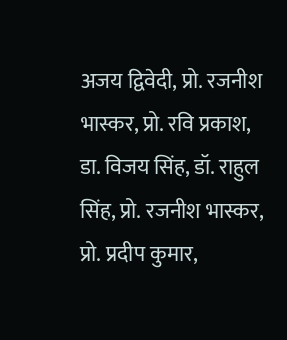अजय द्विवेदी, प्रो. रजनीश भास्कर, प्रो. रवि प्रकाश, डा. विजय सिंह, डॉ. राहुल सिंह, प्रो. रजनीश भास्कर, प्रो. प्रदीप कुमार,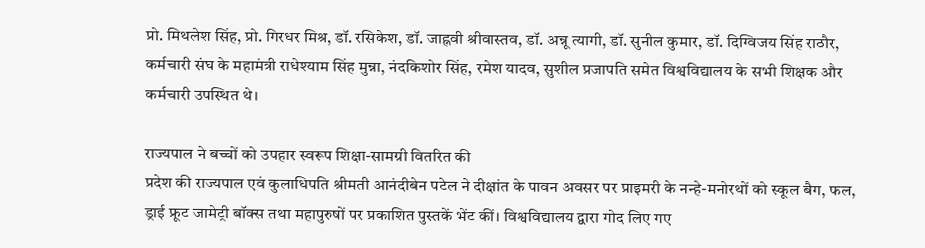प्रो. मिथलेश सिंह, प्रो. गिरधर मिश्र, डॉ. रसिकेश, डॉ. जाह्नवी श्रीवास्तव, डॉ. अन्नू त्यागी, डॉ. सुनील कुमार, डॉ. दिग्विजय सिंह राठौर, कर्मचारी संघ के महामंत्री राधेश्याम सिंह मुन्ना, नंदकिशोर सिंह, रमेश यादव, सुशील प्रजापति समेत विश्वविद्यालय के सभी शिक्षक और कर्मचारी उपस्थित थे।

राज्यपाल ने बच्चों को उपहार स्वरूप शिक्षा-सामग्री वितरित की
प्रदेश की राज्यपाल एवं कुलाधिपति श्रीमती आनंदीबेन पटेल ने दीक्षांत के पावन अवसर पर प्राइमरी के नन्हे-मनोरथों को स्कूल बैग, फल, ड्राई फ्रूट जामेट्री बॉक्स तथा महापुरुषों पर प्रकाशित पुस्तकें भेंट कीं। विश्वविद्यालय द्वारा गोद लिए गए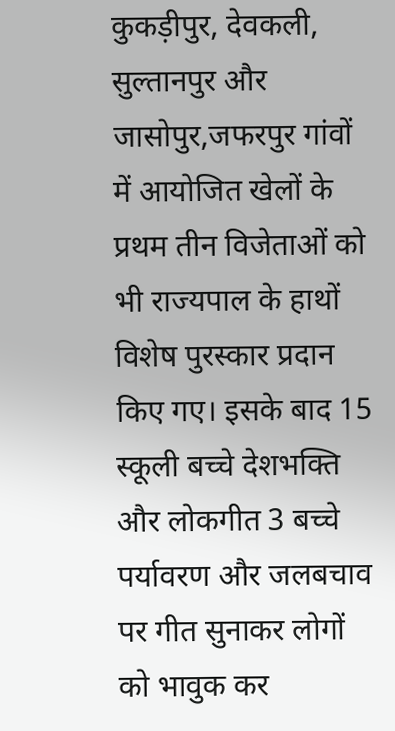कुकड़ीपुर, देवकली, सुल्तानपुर और जासोपुर,जफरपुर गांवों में आयोजित खेलों के प्रथम तीन विजेताओं को भी राज्यपाल के हाथों विशेष पुरस्कार प्रदान किए गए। इसके बाद 15 स्कूली बच्चे देशभक्ति और लोकगीत 3 बच्चे पर्यावरण और जलबचाव पर गीत सुनाकर लोगों को भावुक कर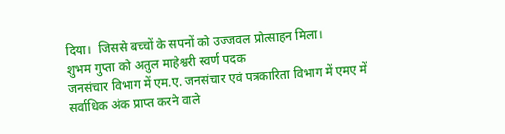दिया।  जिससे बच्चों के सपनों को उज्जवल प्रोत्साहन मिला।
शुभम गुप्ता को अतुल माहेश्वरी स्वर्ण पदक
जनसंचार विभाग में एम.ए. जनसंचार एवं पत्रकारिता विभाग में एमए में सर्वाधिक अंक प्राप्त करने वाले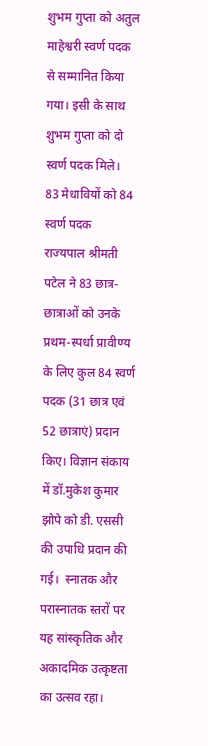शुभम गुप्ता को अतुल माहेश्वरी स्वर्ण पदक से सम्मानित किया गया। इसी के साथ शुभम गुप्ता को दो स्वर्ण पदक मिले।
83 मेधावियों को 84 स्वर्ण पदक
राज्यपाल श्रीमती पटेल ने 83 छात्र-छात्राओं को उनके प्रथम-स्पर्धा प्रावीण्य के लिए कुल 84 स्वर्ण पदक (31 छात्र एवं 52 छात्राएं) प्रदान किए। विज्ञान संकाय में डॉ.मुकेश कुमार झोपे को डी. एससी की उपाधि प्रदान की गई।  स्नातक और परास्नातक स्तरों पर यह सांस्कृतिक और अकादमिक उत्कृष्टता का उत्सव रहा।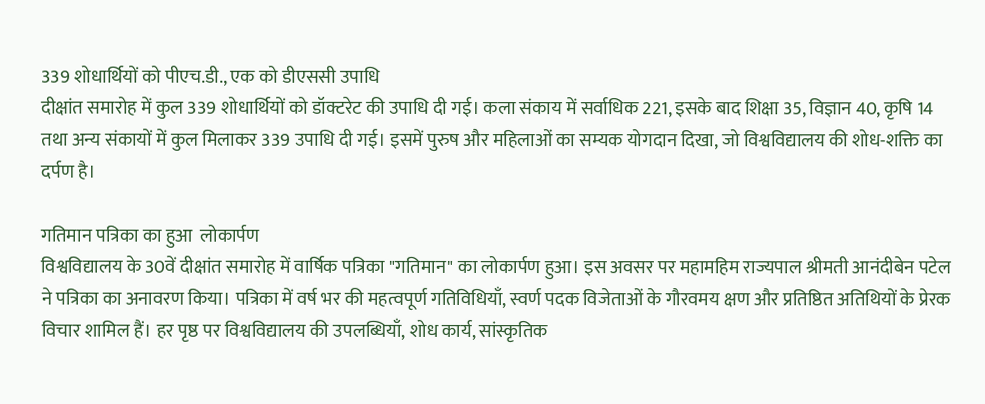339 शोधार्थियों को पीएच.डी., एक को डीएससी उपाधि
दीक्षांत समारोह में कुल 339 शोधार्थियों को डॉक्टरेट की उपाधि दी गई। कला संकाय में सर्वाधिक 221, इसके बाद शिक्षा 35, विज्ञान 40, कृषि 14 तथा अन्य संकायों में कुल मिलाकर 339 उपाधि दी गई। इसमें पुरुष और महिलाओं का सम्यक योगदान दिखा, जो विश्वविद्यालय की शोध-शक्ति का दर्पण है।

गतिमान पत्रिका का हुआ  लोकार्पण
विश्वविद्यालय के 30वें दीक्षांत समारोह में वार्षिक पत्रिका "गतिमान" का लोकार्पण हुआ। इस अवसर पर महामहिम राज्यपाल श्रीमती आनंदीबेन पटेल ने पत्रिका का अनावरण किया। पत्रिका में वर्ष भर की महत्वपूर्ण गतिविधियाँ, स्वर्ण पदक विजेताओं के गौरवमय क्षण और प्रतिष्ठित अतिथियों के प्रेरक विचार शामिल हैं। हर पृष्ठ पर विश्वविद्यालय की उपलब्धियाँ, शोध कार्य, सांस्कृतिक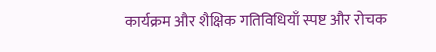कार्यक्रम और शैक्षिक गतिविधियाँ स्पष्ट और रोचक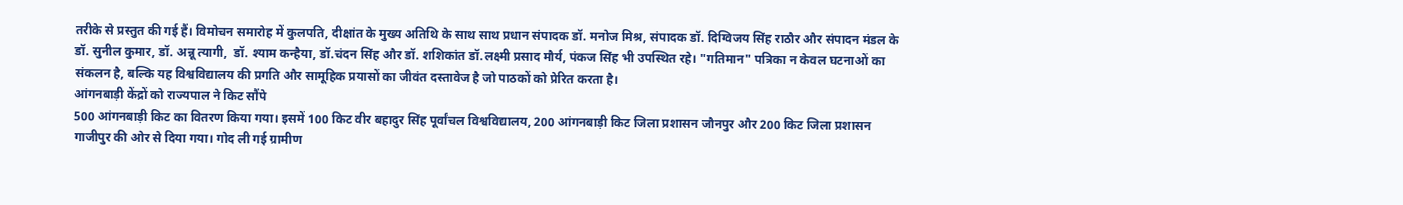तरीके से प्रस्तुत की गई हैं। विमोचन समारोह में कुलपति, दीक्षांत के मुख्य अतिथि के साथ साथ प्रधान संपादक डॉ. मनोज मिश्र, संपादक डॉ. दिग्विजय सिंह राठौर और संपादन मंडल के डॉ. सुनील कुमार, डॉ. अन्नू त्यागी,  डॉ. श्याम कन्हैया, डॉ.चंदन सिंह और डॉ. शशिकांत डॉ.लक्ष्मी प्रसाद मौर्य, पंकज सिंह भी उपस्थित रहे। "गतिमान" पत्रिका न केवल घटनाओं का संकलन है, बल्कि यह विश्वविद्यालय की प्रगति और सामूहिक प्रयासों का जीवंत दस्तावेज है जो पाठकों को प्रेरित करता है।
आंगनबाड़ी केंद्रों को राज्यपाल ने किट सौंपे
500 आंगनबाड़ी किट का वितरण किया गया। इसमें 100 किट वीर बहादुर सिंह पूर्वांचल विश्वविद्यालय, 200 आंगनबाड़ी किट जिला प्रशासन जौनपुर और 200 किट जिला प्रशासन गाजीपुर की ओर से दिया गया। गोद ली गई ग्रामीण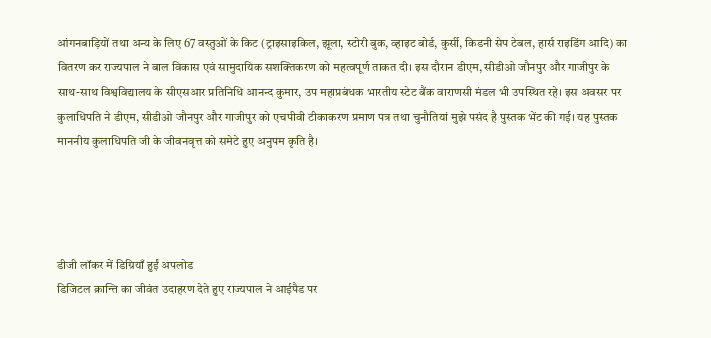आंगनबाड़ियों तथा अन्य के लिए 67 वस्तुओं के किट (ट्राइसाइकिल, झूला, स्टोरी बुक, व्हाइट बोर्ड, कुर्सी, किडनी सेप टेबल, हार्स राइडिंग आदि) का वितरण कर राज्यपाल ने बाल विकास एवं सामुदायिक सशक्तिकरण को महत्वपूर्ण ताकत दी। इस दौरान डीएम, सीडीओ जौनपुर और गाजीपुर के साथ-साथ विश्वविद्यालय के सीएसआर प्रतिनिधि आनन्द कुमार, उप महाप्रबंधक भारतीय स्टेट बैंक वाराणसी मंडल भी उपस्थित रहे। इस अवसर पर कुलाधिपति ने डीएम, सीडीओ जौनपुर और गाजीपुर को एचपीवी टीकाकरण प्रमाण पत्र तथा चुनौतियां मुझे पसंद है पुस्तक भेंट की गई। यह पुस्तक माननीय कुलाधिपति जी के जीवनवृत्त को समेटे हुए अनुपम कृति है।




डीजी लॉकर में डिग्रियाँ हुईं अपलोड
डिजिटल क्रान्ति का जीवंत उदाहरण देते हुए राज्यपाल ने आईपैड पर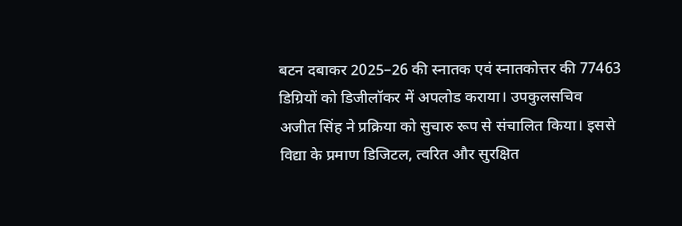बटन दबाकर 2025–26 की स्नातक एवं स्नातकोत्तर की 77463 डिग्रियों को डिजीलॉकर में अपलोड कराया। उपकुलसचिव अजीत सिंह ने प्रक्रिया को सुचारु रूप से संचालित किया। इससे विद्या के प्रमाण डिजिटल, त्वरित और सुरक्षित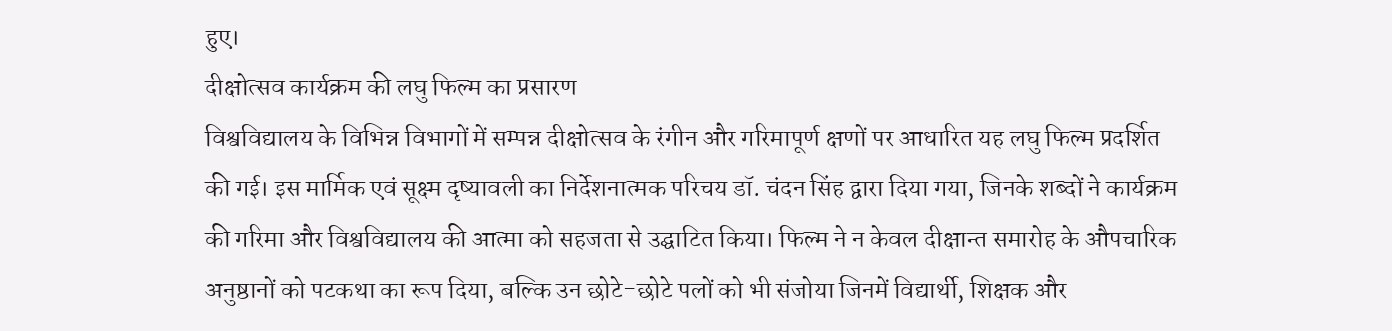हुए।
दीक्षोत्सव कार्यक्रम की लघु फिल्म का प्रसारण
विश्वविद्यालय के विभिन्न विभागों में सम्पन्न दीक्षोत्सव के रंगीन और गरिमापूर्ण क्षणों पर आधारित यह लघु फिल्म प्रदर्शित की गई। इस मार्मिक एवं सूक्ष्म दृष्यावली का निर्देशनात्मक परिचय डॉ. चंदन सिंह द्वारा दिया गया, जिनके शब्दों ने कार्यक्रम की गरिमा और विश्वविद्यालय की आत्मा को सहजता से उद्घाटित किया। फिल्म ने न केवल दीक्षान्त समारोह के औपचारिक अनुष्ठानों को पटकथा का रूप दिया, बल्कि उन छोटे-छोटे पलों को भी संजोया जिनमें विद्यार्थी, शिक्षक और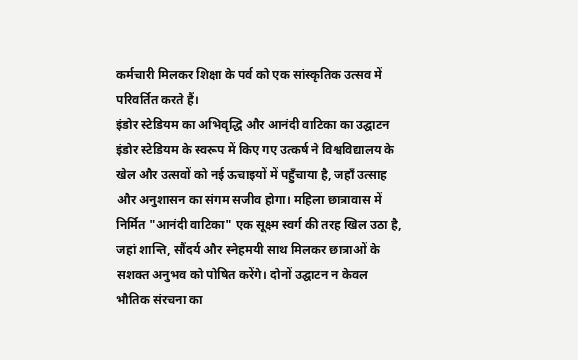कर्मचारी मिलकर शिक्षा के पर्व को एक सांस्कृतिक उत्सव में परिवर्तित करते हैं।
इंडोर स्टेडियम का अभिवृद्धि और आनंदी वाटिका का उद्घाटन
इंडोर स्टेडियम के स्वरूप में किए गए उत्कर्ष ने विश्वविद्यालय के खेल और उत्सवों को नई ऊचाइयों में पहुँचाया है, जहाँ उत्साह और अनुशासन का संगम सजीव होगा। महिला छात्रावास में निर्मित "आनंदी वाटिका" एक सूक्ष्म स्वर्ग की तरह खिल उठा है, जहां शान्ति, सौंदर्य और स्नेहमयी साथ मिलकर छात्राओं के सशक्त अनुभव को पोषित करेंगे। दोनों उद्घाटन न केवल भौतिक संरचना का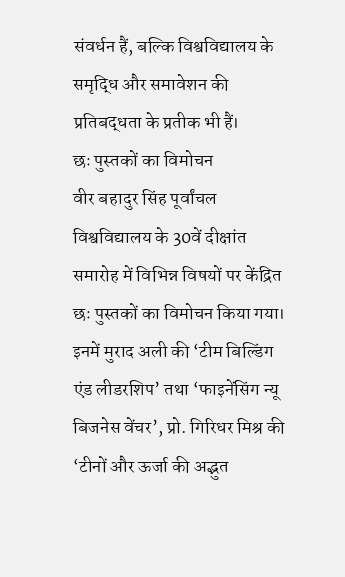संवर्धन हैं, बल्कि विश्वविद्यालय के समृद्धि और समावेशन की प्रतिबद्धता के प्रतीक भी हैं।
छः पुस्तकों का विमोचन
वीर बहादुर सिंह पूर्वांचल विश्वविद्यालय के 30वें दीक्षांत समारोह में विभिन्न विषयों पर केंद्रित छः पुस्तकों का विमोचन किया गया। इनमें मुराद अली की ‘टीम बिल्डिंग एंड लीडरशिप’ तथा ‘फाइनेंसिंग न्यू बिजनेस वेंचर’, प्रो. गिरिधर मिश्र की ‘टीनों और ऊर्जा की अद्भुत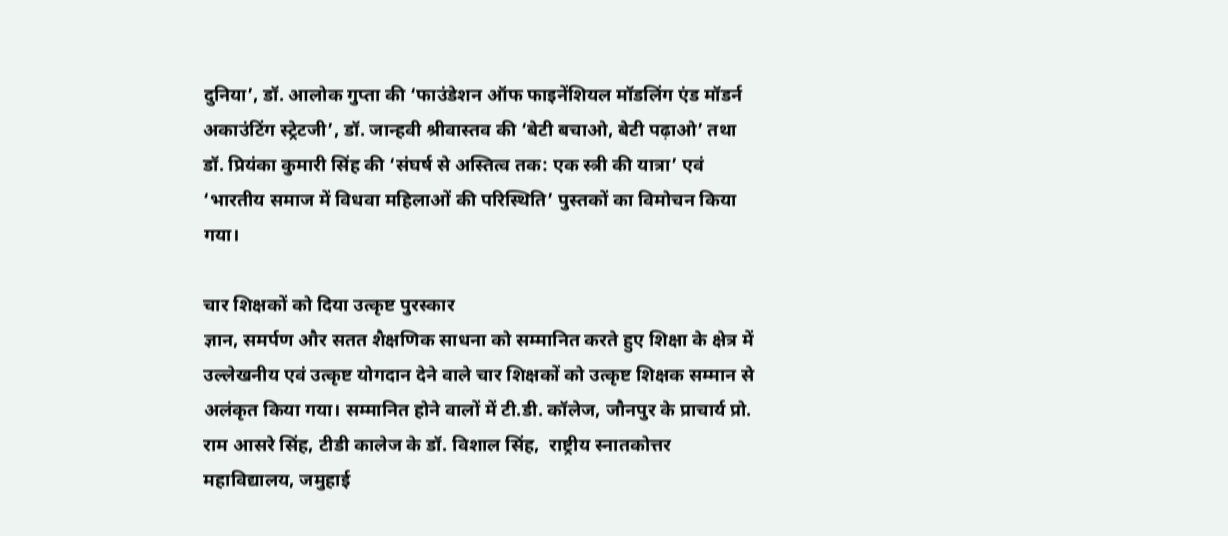दुनिया’, डॉ. आलोक गुप्ता की ‘फाउंडेशन ऑफ फाइनेंशियल मॉडलिंग एंड मॉडर्न अकाउंटिंग स्ट्रेटजी’, डॉ. जान्हवी श्रीवास्तव की ‘बेटी बचाओ, बेटी पढ़ाओ’ तथा डॉ. प्रियंका कुमारी सिंह की ‘संघर्ष से अस्तित्व तक: एक स्त्री की यात्रा’ एवं ‘भारतीय समाज में विधवा महिलाओं की परिस्थिति’ पुस्तकों का विमोचन किया गया।

चार शिक्षकों को दिया उत्कृष्ट पुरस्कार
ज्ञान, समर्पण और सतत शैक्षणिक साधना को सम्मानित करते हुए शिक्षा के क्षेत्र में उल्लेखनीय एवं उत्कृष्ट योगदान देने वाले चार शिक्षकों को उत्कृष्ट शिक्षक सम्मान से अलंकृत किया गया। सम्मानित होने वालों में टी.डी. कॉलेज, जौनपुर के प्राचार्य प्रो. राम आसरे सिंह, टीडी कालेज के डॉ. विशाल सिंह,  राष्ट्रीय स्नातकोत्तर महाविद्यालय, जमुहाई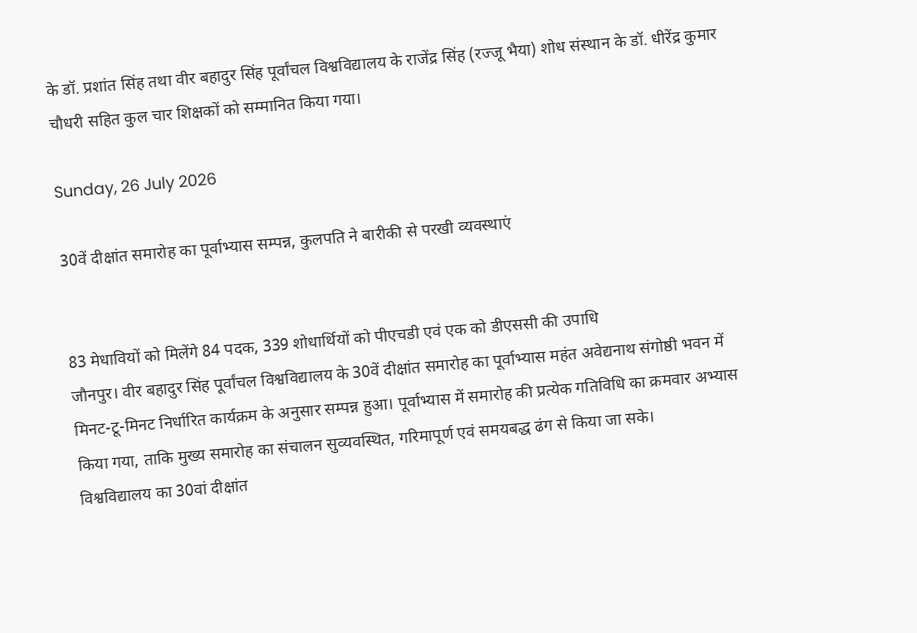के डॉ. प्रशांत सिंह तथा वीर बहादुर सिंह पूर्वांचल विश्वविद्यालय के राजेंद्र सिंह (रज्जू भैया) शोध संस्थान के डॉ. धीरेंद्र कुमार चौधरी सहित कुल चार शिक्षकों को सम्मानित किया गया।

Sunday, 26 July 2026

30वें दीक्षांत समारोह का पूर्वाभ्यास सम्पन्न, कुलपति ने बारीकी से परखी व्यवस्थाएं


83 मेधावियों को मिलेंगे 84 पदक, 339 शोधार्थियों को पीएचडी एवं एक को डीएससी की उपाधि
जौनपुर। वीर बहादुर सिंह पूर्वांचल विश्वविद्यालय के 30वें दीक्षांत समारोह का पूर्वाभ्यास महंत अवेद्यनाथ संगोष्ठी भवन में मिनट-टू-मिनट निर्धारित कार्यक्रम के अनुसार सम्पन्न हुआ। पूर्वाभ्यास में समारोह की प्रत्येक गतिविधि का क्रमवार अभ्यास किया गया, ताकि मुख्य समारोह का संचालन सुव्यवस्थित, गरिमापूर्ण एवं समयबद्ध ढंग से किया जा सके।
विश्वविद्यालय का 30वां दीक्षांत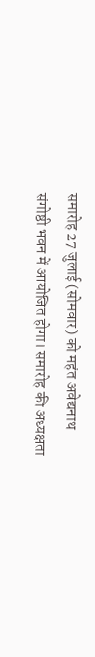समारोह 27 जुलाई (सोमवार) को महंत अवेद्यनाथ संगोष्ठी भवन में आयोजित होगा। समारोह की अध्यक्षता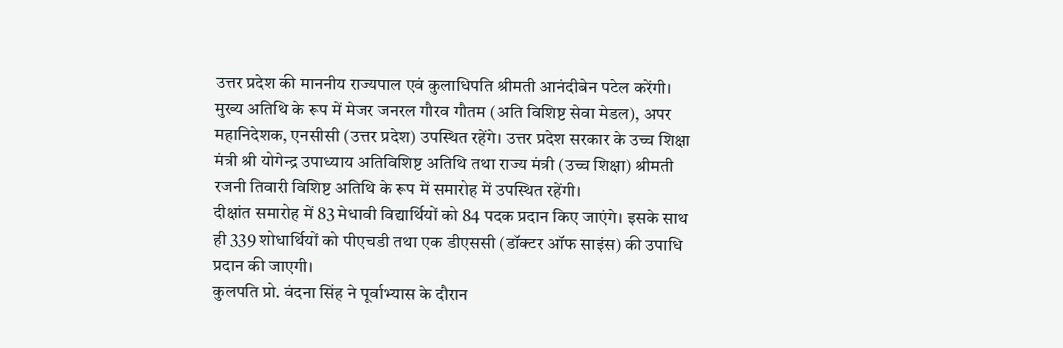उत्तर प्रदेश की माननीय राज्यपाल एवं कुलाधिपति श्रीमती आनंदीबेन पटेल करेंगी। मुख्य अतिथि के रूप में मेजर जनरल गौरव गौतम (अति विशिष्ट सेवा मेडल), अपर महानिदेशक, एनसीसी (उत्तर प्रदेश) उपस्थित रहेंगे। उत्तर प्रदेश सरकार के उच्च शिक्षा मंत्री श्री योगेन्द्र उपाध्याय अतिविशिष्ट अतिथि तथा राज्य मंत्री (उच्च शिक्षा) श्रीमती रजनी तिवारी विशिष्ट अतिथि के रूप में समारोह में उपस्थित रहेंगी।
दीक्षांत समारोह में 83 मेधावी विद्यार्थियों को 84 पदक प्रदान किए जाएंगे। इसके साथ ही 339 शोधार्थियों को पीएचडी तथा एक डीएससी (डॉक्टर ऑफ साइंस) की उपाधि प्रदान की जाएगी।
कुलपति प्रो. वंदना सिंह ने पूर्वाभ्यास के दौरान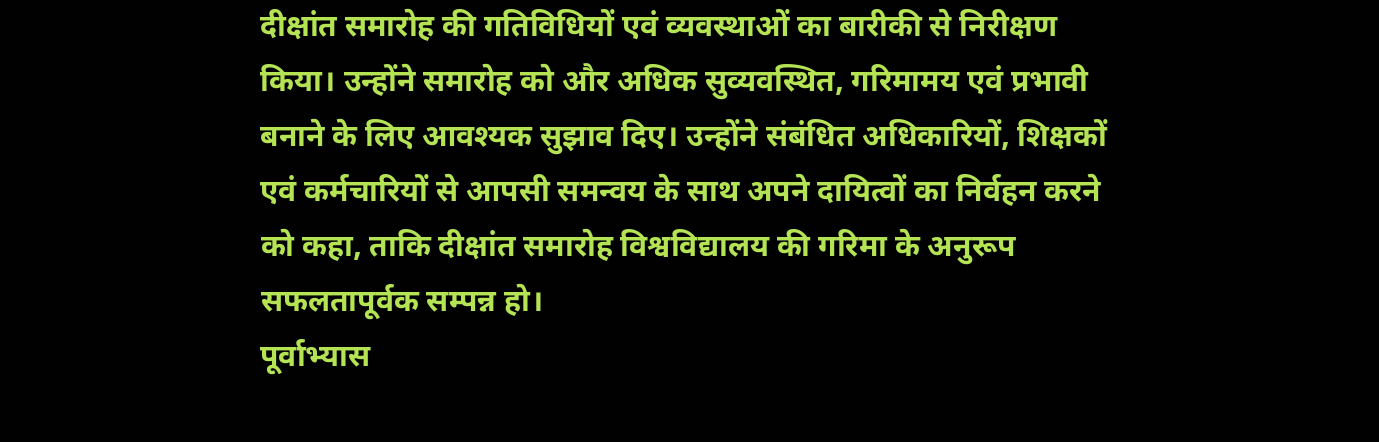दीक्षांत समारोह की गतिविधियों एवं व्यवस्थाओं का बारीकी से निरीक्षण किया। उन्होंने समारोह को और अधिक सुव्यवस्थित, गरिमामय एवं प्रभावी बनाने के लिए आवश्यक सुझाव दिए। उन्होंने संबंधित अधिकारियों, शिक्षकों एवं कर्मचारियों से आपसी समन्वय के साथ अपने दायित्वों का निर्वहन करने को कहा, ताकि दीक्षांत समारोह विश्वविद्यालय की गरिमा के अनुरूप सफलतापूर्वक सम्पन्न हो।
पूर्वाभ्यास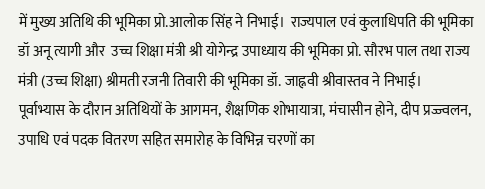में मुख्य अतिथि की भूमिका प्रो.आलोक सिंह ने निभाई।  राज्यपाल एवं कुलाधिपति की भूमिका डॉ अनू त्यागी और  उच्च शिक्षा मंत्री श्री योगेन्द्र उपाध्याय की भूमिका प्रो. सौरभ पाल तथा राज्य मंत्री (उच्च शिक्षा) श्रीमती रजनी तिवारी की भूमिका डॉ. जाह्नवी श्रीवास्तव ने निभाई।
पूर्वाभ्यास के दौरान अतिथियों के आगमन, शैक्षणिक शोभायात्रा, मंचासीन होने, दीप प्रज्ज्वलन, उपाधि एवं पदक वितरण सहित समारोह के विभिन्न चरणों का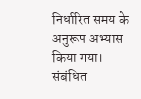निर्धारित समय के अनुरूप अभ्यास किया गया। संबंधित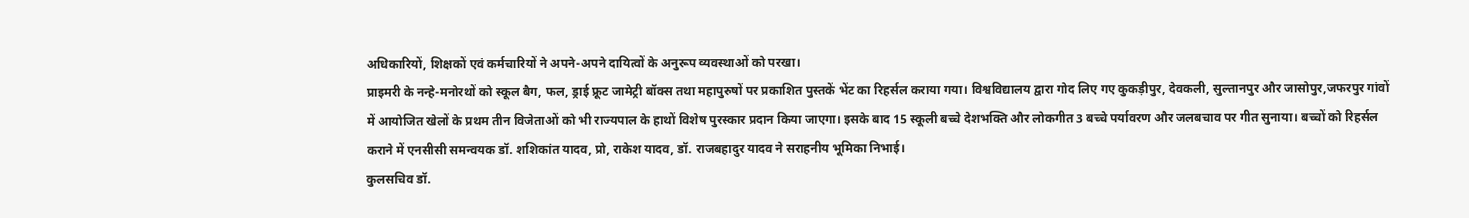अधिकारियों, शिक्षकों एवं कर्मचारियों ने अपने-अपने दायित्वों के अनुरूप व्यवस्थाओं को परखा।
प्राइमरी के नन्हे-मनोरथों को स्कूल बैग, फल, ड्राई फ्रूट जामेट्री बॉक्स तथा महापुरुषों पर प्रकाशित पुस्तकें भेंट का रिहर्सल कराया गया। विश्वविद्यालय द्वारा गोद लिए गए कुकड़ीपुर, देवकली, सुल्तानपुर और जासोपुर,जफरपुर गांवों में आयोजित खेलों के प्रथम तीन विजेताओं को भी राज्यपाल के हाथों विशेष पुरस्कार प्रदान किया जाएगा। इसके बाद 15 स्कूली बच्चे देशभक्ति और लोकगीत 3 बच्चे पर्यावरण और जलबचाव पर गीत सुनाया। बच्चों को रिहर्सल कराने में एनसीसी समन्वयक डॉ. शशिकांत यादव, प्रो, राकेश यादव, डॉ. राजबहादुर यादव ने सराहनीय भूमिका निभाई।
कुलसचिव डॉ.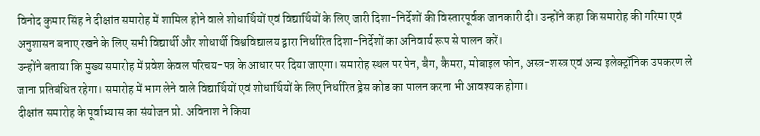विनोद कुमार सिंह ने दीक्षांत समारोह में शामिल होने वाले शोधार्थियों एवं विद्यार्थियों के लिए जारी दिशा-निर्देशों की विस्तारपूर्वक जानकारी दी। उन्होंने कहा कि समारोह की गरिमा एवं अनुशासन बनाए रखने के लिए सभी विद्यार्थी और शोधार्थी विश्वविद्यालय द्वारा निर्धारित दिशा-निर्देशों का अनिवार्य रूप से पालन करें।
उन्होंने बताया कि मुख्य समारोह में प्रवेश केवल परिचय-पत्र के आधार पर दिया जाएगा। समारोह स्थल पर पेन, बैग, कैमरा, मोबाइल फोन, अस्त्र-शस्त्र एवं अन्य इलेक्ट्रॉनिक उपकरण ले जाना प्रतिबंधित रहेगा। समारोह में भाग लेने वाले विद्यार्थियों एवं शोधार्थियों के लिए निर्धारित ड्रेस कोड का पालन करना भी आवश्यक होगा।
दीक्षांत समारोह के पूर्वाभ्यास का संयोजन प्रो. अविनाश ने किया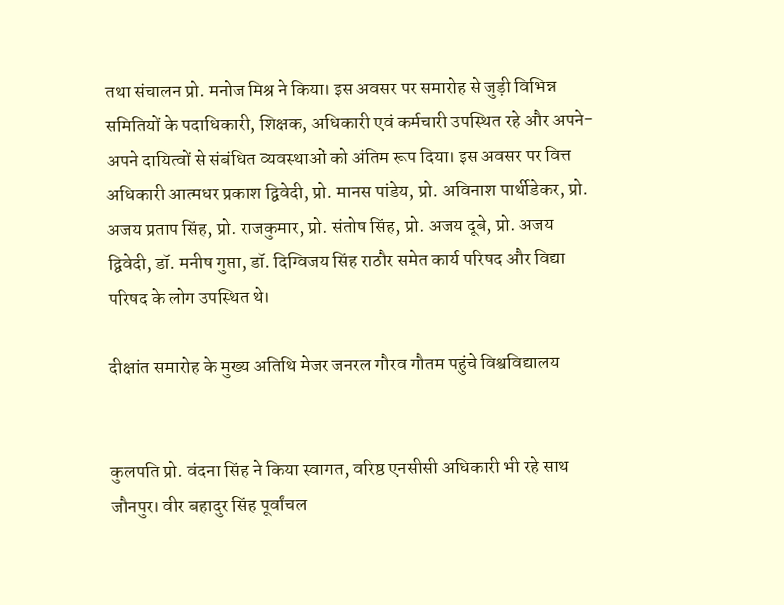तथा संचालन प्रो. मनोज मिश्र ने किया। इस अवसर पर समारोह से जुड़ी विभिन्न समितियों के पदाधिकारी, शिक्षक, अधिकारी एवं कर्मचारी उपस्थित रहे और अपने-अपने दायित्वों से संबंधित व्यवस्थाओं को अंतिम रूप दिया। इस अवसर पर वित्त अधिकारी आत्मधर प्रकाश द्विवेदी, प्रो. मानस पांडेय, प्रो. अविनाश पार्थीडेकर, प्रो. अजय प्रताप सिंह, प्रो. राजकुमार, प्रो. संतोष सिंह, प्रो. अजय दूबे, प्रो. अजय द्विवेदी, डॉ. मनीष गुप्ता, डॉ. दिग्विजय सिंह राठौर समेत कार्य परिषद और विद्या परिषद के लोग उपस्थित थे।

दीक्षांत समारोह के मुख्य अतिथि मेजर जनरल गौरव गौतम पहुंचे विश्वविद्यालय


कुलपति प्रो. वंदना सिंह ने किया स्वागत, वरिष्ठ एनसीसी अधिकारी भी रहे साथ
जौनपुर। वीर बहादुर सिंह पूर्वांचल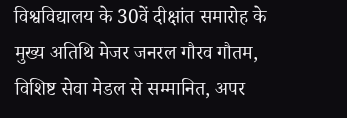विश्वविद्यालय के 30वें दीक्षांत समारोह के मुख्य अतिथि मेजर जनरल गौरव गौतम, विशिष्ट सेवा मेडल से सम्मानित, अपर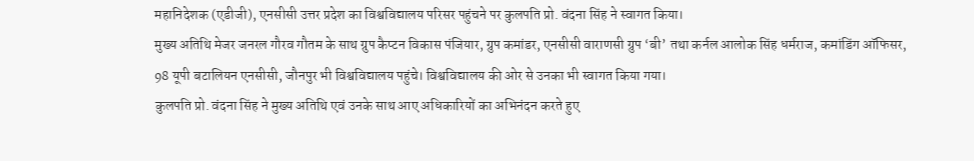महानिदेशक (एडीजी), एनसीसी उत्तर प्रदेश का विश्वविद्यालय परिसर पहुंचने पर कुलपति प्रो. वंदना सिंह ने स्वागत किया।
मुख्य अतिथि मेजर जनरल गौरव गौतम के साथ ग्रुप कैप्टन विकास पंजियार, ग्रुप कमांडर, एनसीसी वाराणसी ग्रुप ‘बी’ तथा कर्नल आलोक सिंह धर्मराज, कमांडिंग ऑफिसर, 98 यूपी बटालियन एनसीसी, जौनपुर भी विश्वविद्यालय पहुंचे। विश्वविद्यालय की ओर से उनका भी स्वागत किया गया।
कुलपति प्रो. वंदना सिंह ने मुख्य अतिथि एवं उनके साथ आए अधिकारियों का अभिनंदन करते हुए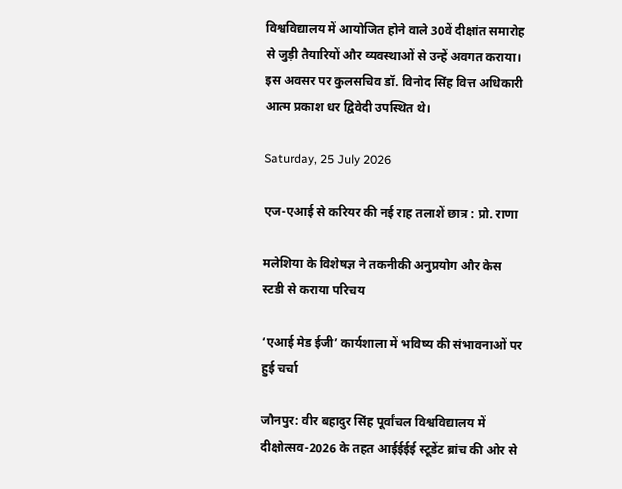विश्वविद्यालय में आयोजित होने वाले 30वें दीक्षांत समारोह से जुड़ी तैयारियों और व्यवस्थाओं से उन्हें अवगत कराया। इस अवसर पर कुलसचिव डॉ. विनोद सिंह वित्त अधिकारी आत्म प्रकाश धर द्विवेदी उपस्थित थे।

Saturday, 25 July 2026

एज-एआई से करियर की नई राह तलाशें छात्र : प्रो. राणा

मलेशिया के विशेषज्ञ ने तकनीकी अनुप्रयोग और केस स्टडी से कराया परिचय

‘एआई मेड ईजी’ कार्यशाला में भविष्य की संभावनाओं पर हुई चर्चा

जौनपुर: वीर बहादुर सिंह पूर्वांचल विश्वविद्यालय में दीक्षोत्सव-2026 के तहत आईईईई स्टूडेंट ब्रांच की ओर से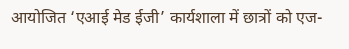आयोजित ‘एआई मेड ईजी’ कार्यशाला में छात्रों को एज-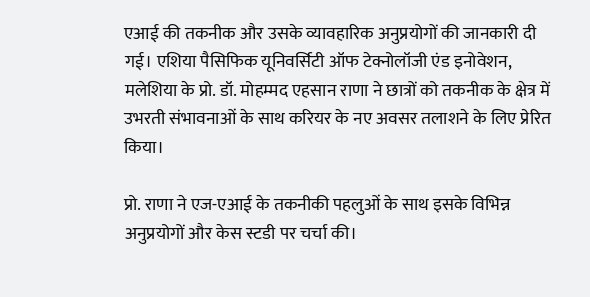एआई की तकनीक और उसके व्यावहारिक अनुप्रयोगों की जानकारी दी गई। एशिया पैसिफिक यूनिवर्सिटी ऑफ टेक्नोलॉजी एंड इनोवेशन, मलेशिया के प्रो. डॉ. मोहम्मद एहसान राणा ने छात्रों को तकनीक के क्षेत्र में उभरती संभावनाओं के साथ करियर के नए अवसर तलाशने के लिए प्रेरित किया।

प्रो. राणा ने एज-एआई के तकनीकी पहलुओं के साथ इसके विभिन्न अनुप्रयोगों और केस स्टडी पर चर्चा की।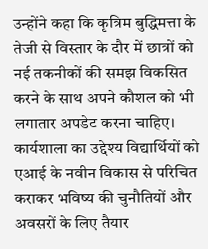उन्होंने कहा कि कृत्रिम बुद्धिमत्ता के तेजी से विस्तार के दौर में छात्रों को नई तकनीकों की समझ विकसित करने के साथ अपने कौशल को भी लगातार अपडेट करना चाहिए। कार्यशाला का उद्देश्य विद्यार्थियों को एआई के नवीन विकास से परिचित कराकर भविष्य की चुनौतियों और अवसरों के लिए तैयार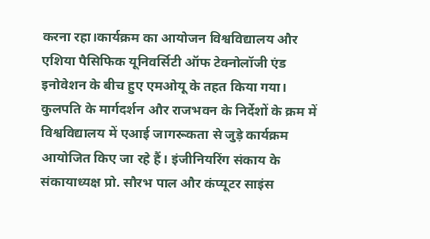करना रहा।कार्यक्रम का आयोजन विश्वविद्यालय और एशिया पैसिफिक यूनिवर्सिटी ऑफ टेक्नोलॉजी एंड इनोवेशन के बीच हुए एमओयू के तहत किया गया। कुलपति के मार्गदर्शन और राजभवन के निर्देशों के क्रम में विश्वविद्यालय में एआई जागरूकता से जुड़े कार्यक्रम आयोजित किए जा रहे हैं। इंजीनियरिंग संकाय के संकायाध्यक्ष प्रो. सौरभ पाल और कंप्यूटर साइंस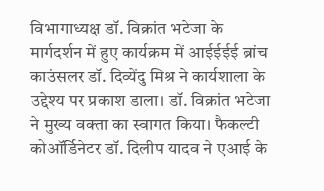विभागाध्यक्ष डॉ. विक्रांत भटेजा के मार्गदर्शन में हुए कार्यक्रम में आईईईई ब्रांच काउंसलर डॉ. दिव्येंदु मिश्र ने कार्यशाला के उद्देश्य पर प्रकाश डाला। डॉ. विक्रांत भटेजा ने मुख्य वक्ता का स्वागत किया। फैकल्टी कोऑर्डिनेटर डॉ. दिलीप यादव ने एआई के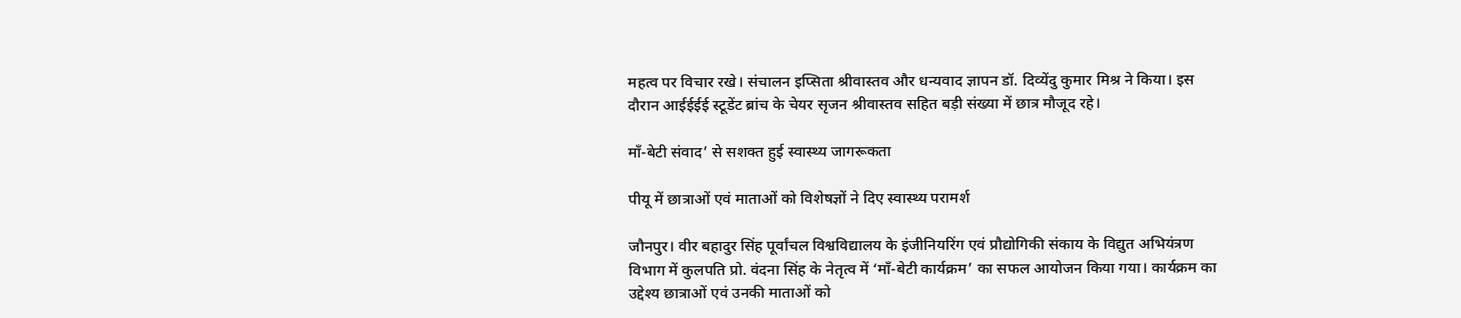महत्व पर विचार रखे। संचालन इप्सिता श्रीवास्तव और धन्यवाद ज्ञापन डॉ. दिव्येंदु कुमार मिश्र ने किया। इस दौरान आईईईई स्टूडेंट ब्रांच के चेयर सृजन श्रीवास्तव सहित बड़ी संख्या में छात्र मौजूद रहे।

माँ-बेटी संवाद’ से सशक्त हुई स्वास्थ्य जागरूकता

पीयू में छात्राओं एवं माताओं को विशेषज्ञों ने दिए स्वास्थ्य परामर्श

जौनपुर। वीर बहादुर सिंह पूर्वांचल विश्वविद्यालय के इंजीनियरिंग एवं प्रौद्योगिकी संकाय के विद्युत अभियंत्रण विभाग में कुलपति प्रो. वंदना सिंह के नेतृत्व में ‘माँ-बेटी कार्यक्रम’ का सफल आयोजन किया गया। कार्यक्रम का उद्देश्य छात्राओं एवं उनकी माताओं को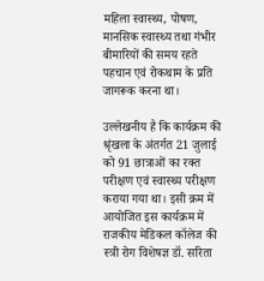महिला स्वास्थ्य, पोषण, मानसिक स्वास्थ्य तथा गंभीर बीमारियों की समय रहते पहचान एवं रोकथाम के प्रति जागरूक करना था।

उल्लेखनीय है कि कार्यक्रम की श्रृंखला के अंतर्गत 21 जुलाई को 91 छात्राओं का रक्त परीक्षण एवं स्वास्थ्य परीक्षण कराया गया था। इसी क्रम में आयोजित इस कार्यक्रम में राजकीय मेडिकल कॉलेज की स्त्री रोग विशेषज्ञ डॉ. सरिता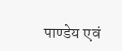पाण्डेय एवं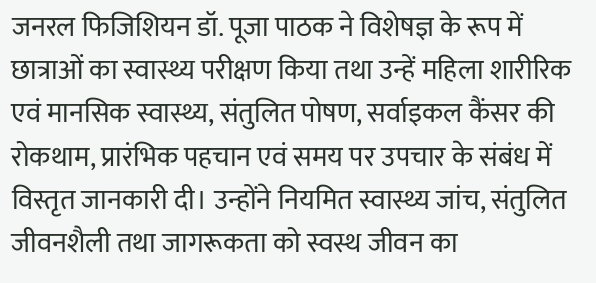जनरल फिजिशियन डॉ. पूजा पाठक ने विशेषज्ञ के रूप में छात्राओं का स्वास्थ्य परीक्षण किया तथा उन्हें महिला शारीरिक एवं मानसिक स्वास्थ्य, संतुलित पोषण, सर्वाइकल कैंसर की रोकथाम, प्रारंभिक पहचान एवं समय पर उपचार के संबंध में विस्तृत जानकारी दी। उन्होंने नियमित स्वास्थ्य जांच, संतुलित जीवनशैली तथा जागरूकता को स्वस्थ जीवन का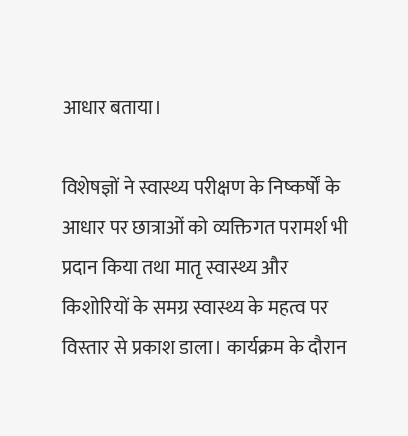आधार बताया।

विशेषज्ञों ने स्वास्थ्य परीक्षण के निष्कर्षों के आधार पर छात्राओं को व्यक्तिगत परामर्श भी प्रदान किया तथा मातृ स्वास्थ्य और किशोरियों के समग्र स्वास्थ्य के महत्व पर विस्तार से प्रकाश डाला। कार्यक्रम के दौरान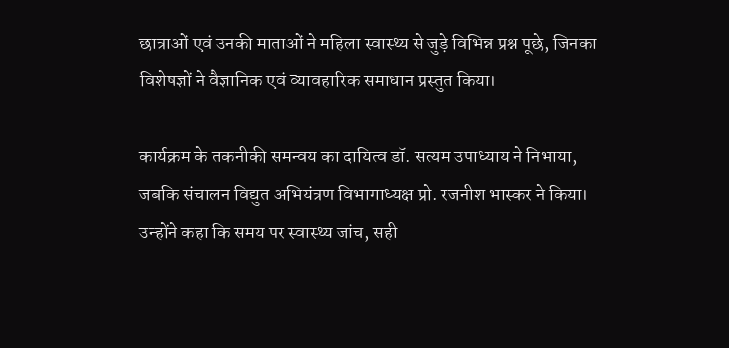छात्राओं एवं उनकी माताओं ने महिला स्वास्थ्य से जुड़े विभिन्न प्रश्न पूछे, जिनका विशेषज्ञों ने वैज्ञानिक एवं व्यावहारिक समाधान प्रस्तुत किया।

कार्यक्रम के तकनीकी समन्वय का दायित्व डॉ. सत्यम उपाध्याय ने निभाया, जबकि संचालन विद्युत अभियंत्रण विभागाध्यक्ष प्रो. रजनीश भास्कर ने किया। उन्होंने कहा कि समय पर स्वास्थ्य जांच, सही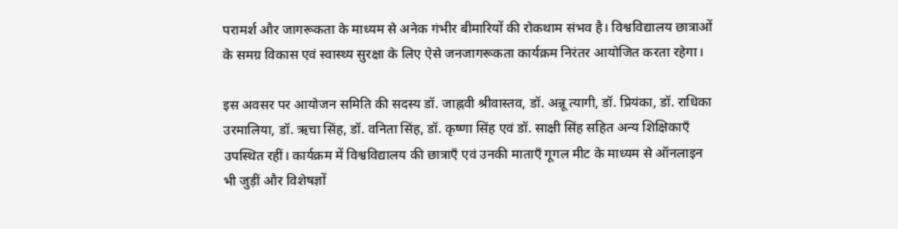परामर्श और जागरूकता के माध्यम से अनेक गंभीर बीमारियों की रोकथाम संभव है। विश्वविद्यालय छात्राओं के समग्र विकास एवं स्वास्थ्य सुरक्षा के लिए ऐसे जनजागरूकता कार्यक्रम निरंतर आयोजित करता रहेगा।

इस अवसर पर आयोजन समिति की सदस्य डॉ. जाह्नवी श्रीवास्तव, डॉ. अन्नू त्यागी, डॉ. प्रियंका, डॉ. राधिका उरमालिया, डॉ. ऋचा सिंह, डॉ. वनिता सिंह, डॉ. कृष्णा सिंह एवं डॉ. साक्षी सिंह सहित अन्य शिक्षिकाएँ उपस्थित रहीं। कार्यक्रम में विश्वविद्यालय की छात्राएँ एवं उनकी माताएँ गूगल मीट के माध्यम से ऑनलाइन भी जुड़ीं और विशेषज्ञों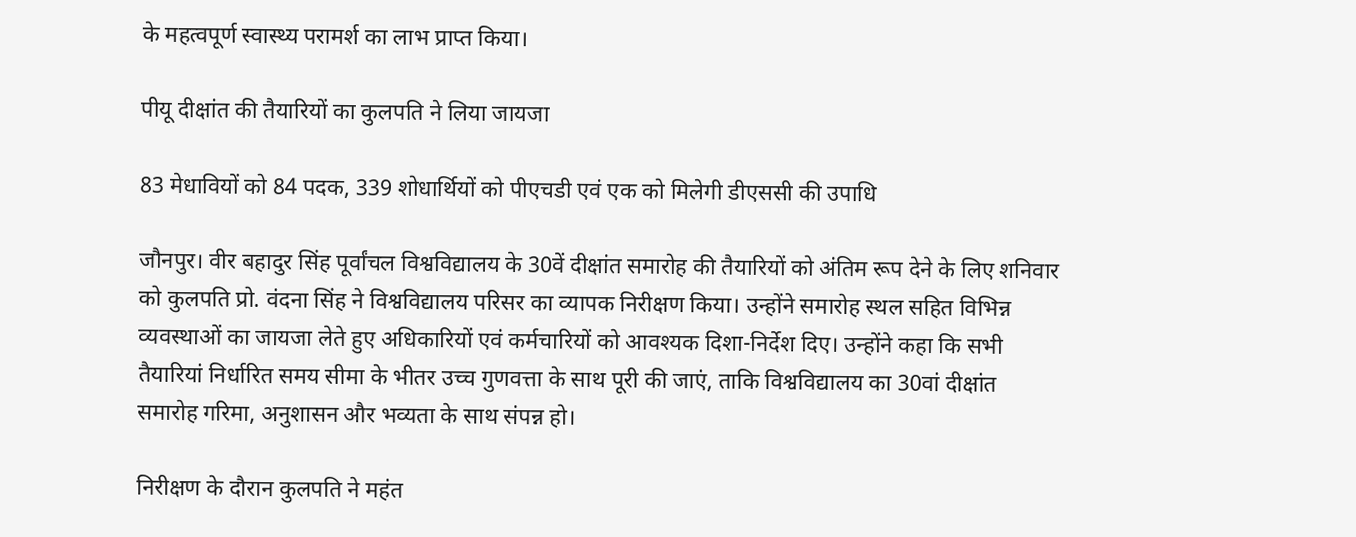के महत्वपूर्ण स्वास्थ्य परामर्श का लाभ प्राप्त किया।

पीयू दीक्षांत की तैयारियों का कुलपति ने लिया जायजा

83 मेधावियों को 84 पदक, 339 शोधार्थियों को पीएचडी एवं एक को मिलेगी डीएससी की उपाधि

जौनपुर। वीर बहादुर सिंह पूर्वांचल विश्वविद्यालय के 30वें दीक्षांत समारोह की तैयारियों को अंतिम रूप देने के लिए शनिवार को कुलपति प्रो. वंदना सिंह ने विश्वविद्यालय परिसर का व्यापक निरीक्षण किया। उन्होंने समारोह स्थल सहित विभिन्न व्यवस्थाओं का जायजा लेते हुए अधिकारियों एवं कर्मचारियों को आवश्यक दिशा-निर्देश दिए। उन्होंने कहा कि सभी तैयारियां निर्धारित समय सीमा के भीतर उच्च गुणवत्ता के साथ पूरी की जाएं, ताकि विश्वविद्यालय का 30वां दीक्षांत समारोह गरिमा, अनुशासन और भव्यता के साथ संपन्न हो।

निरीक्षण के दौरान कुलपति ने महंत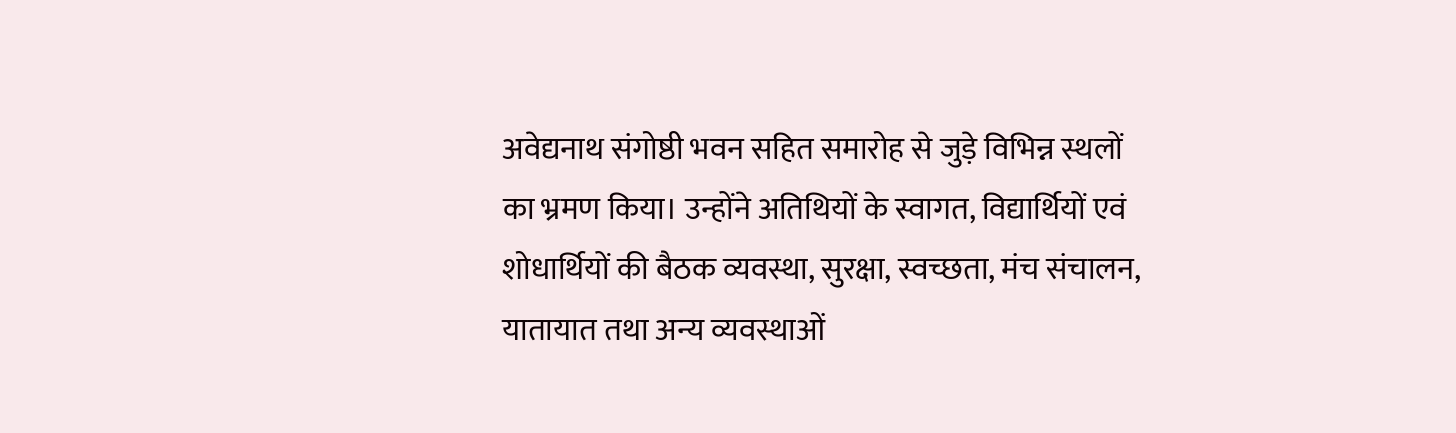अवेद्यनाथ संगोष्ठी भवन सहित समारोह से जुड़े विभिन्न स्थलों का भ्रमण किया। उन्होंने अतिथियों के स्वागत, विद्यार्थियों एवं शोधार्थियों की बैठक व्यवस्था, सुरक्षा, स्वच्छता, मंच संचालन, यातायात तथा अन्य व्यवस्थाओं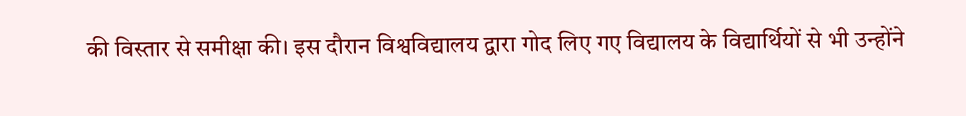की विस्तार से समीक्षा की। इस दौरान विश्वविद्यालय द्वारा गोद लिए गए विद्यालय के विद्यार्थियों से भी उन्होंने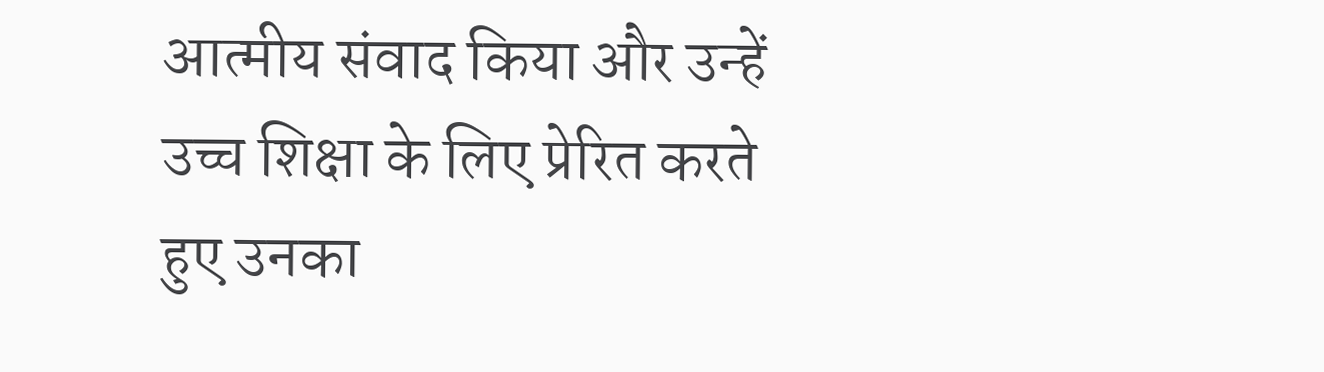आत्मीय संवाद किया और उन्हें उच्च शिक्षा के लिए प्रेरित करते हुए उनका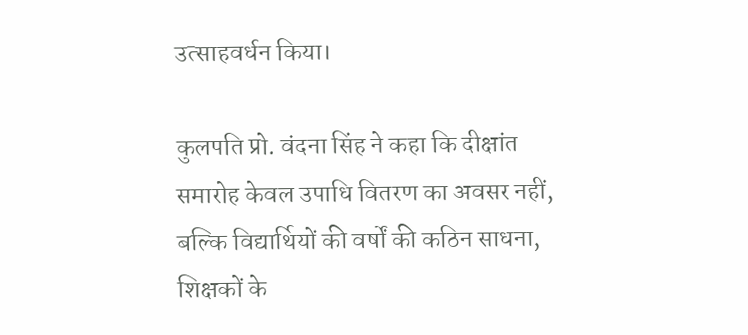उत्साहवर्धन किया।

कुलपति प्रो. वंदना सिंह ने कहा कि दीक्षांत समारोह केवल उपाधि वितरण का अवसर नहीं, बल्कि विद्यार्थियों की वर्षों की कठिन साधना, शिक्षकों के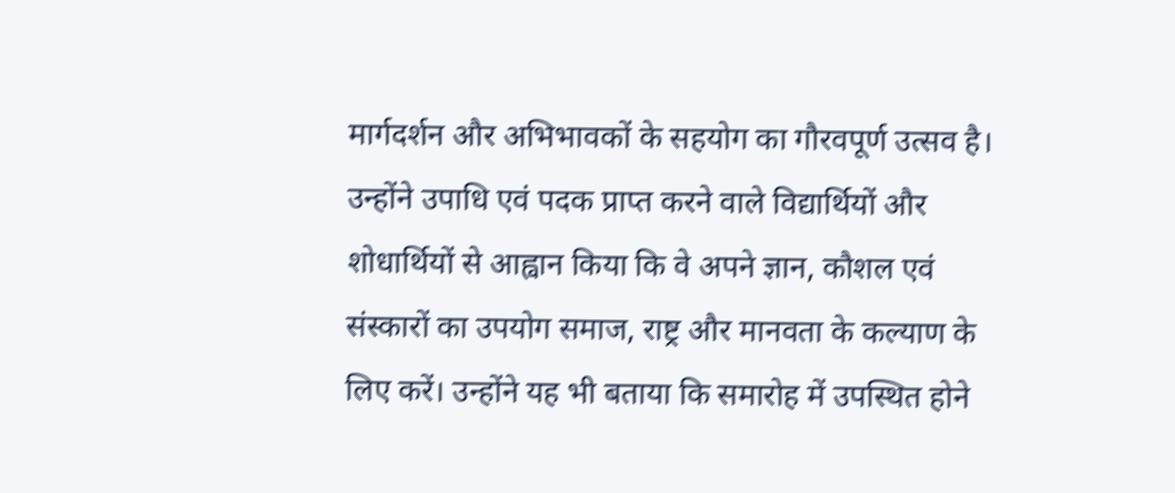मार्गदर्शन और अभिभावकों के सहयोग का गौरवपूर्ण उत्सव है। उन्होंने उपाधि एवं पदक प्राप्त करने वाले विद्यार्थियों और शोधार्थियों से आह्वान किया कि वे अपने ज्ञान, कौशल एवं संस्कारों का उपयोग समाज, राष्ट्र और मानवता के कल्याण के लिए करें। उन्होंने यह भी बताया कि समारोह में उपस्थित होने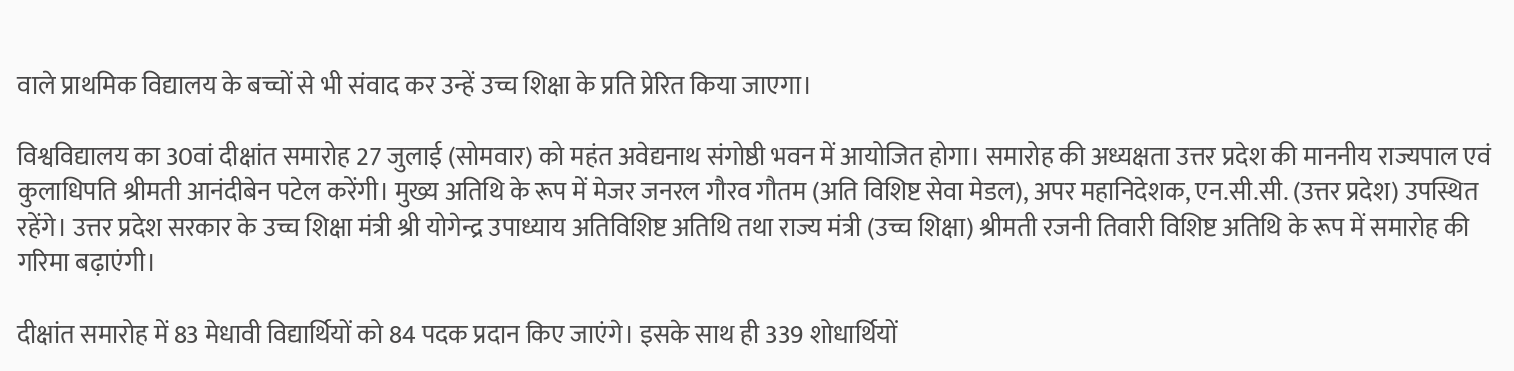वाले प्राथमिक विद्यालय के बच्चों से भी संवाद कर उन्हें उच्च शिक्षा के प्रति प्रेरित किया जाएगा।

विश्वविद्यालय का 30वां दीक्षांत समारोह 27 जुलाई (सोमवार) को महंत अवेद्यनाथ संगोष्ठी भवन में आयोजित होगा। समारोह की अध्यक्षता उत्तर प्रदेश की माननीय राज्यपाल एवं कुलाधिपति श्रीमती आनंदीबेन पटेल करेंगी। मुख्य अतिथि के रूप में मेजर जनरल गौरव गौतम (अति विशिष्ट सेवा मेडल), अपर महानिदेशक, एन.सी.सी. (उत्तर प्रदेश) उपस्थित रहेंगे। उत्तर प्रदेश सरकार के उच्च शिक्षा मंत्री श्री योगेन्द्र उपाध्याय अतिविशिष्ट अतिथि तथा राज्य मंत्री (उच्च शिक्षा) श्रीमती रजनी तिवारी विशिष्ट अतिथि के रूप में समारोह की गरिमा बढ़ाएंगी।

दीक्षांत समारोह में 83 मेधावी विद्यार्थियों को 84 पदक प्रदान किए जाएंगे। इसके साथ ही 339 शोधार्थियों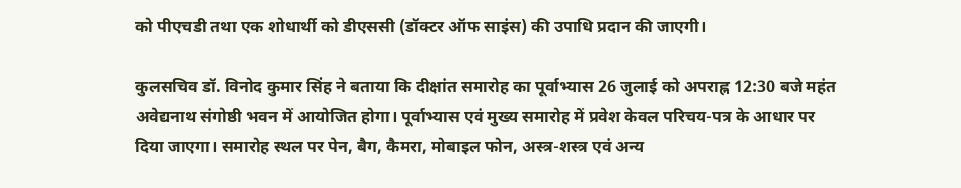को पीएचडी तथा एक शोधार्थी को डीएससी (डॉक्टर ऑफ साइंस) की उपाधि प्रदान की जाएगी।

कुलसचिव डॉ. विनोद कुमार सिंह ने बताया कि दीक्षांत समारोह का पूर्वाभ्यास 26 जुलाई को अपराह्न 12:30 बजे महंत अवेद्यनाथ संगोष्ठी भवन में आयोजित होगा। पूर्वाभ्यास एवं मुख्य समारोह में प्रवेश केवल परिचय-पत्र के आधार पर दिया जाएगा। समारोह स्थल पर पेन, बैग, कैमरा, मोबाइल फोन, अस्त्र-शस्त्र एवं अन्य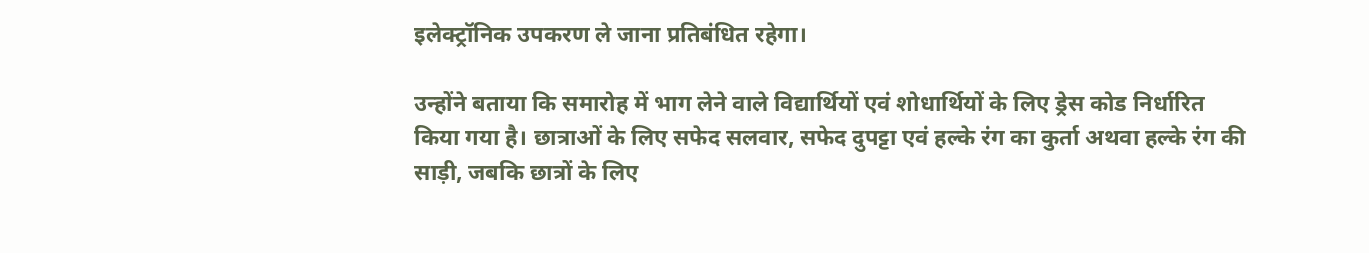इलेक्ट्रॉनिक उपकरण ले जाना प्रतिबंधित रहेगा।

उन्होंने बताया कि समारोह में भाग लेने वाले विद्यार्थियों एवं शोधार्थियों के लिए ड्रेस कोड निर्धारित किया गया है। छात्राओं के लिए सफेद सलवार, सफेद दुपट्टा एवं हल्के रंग का कुर्ता अथवा हल्के रंग की साड़ी, जबकि छात्रों के लिए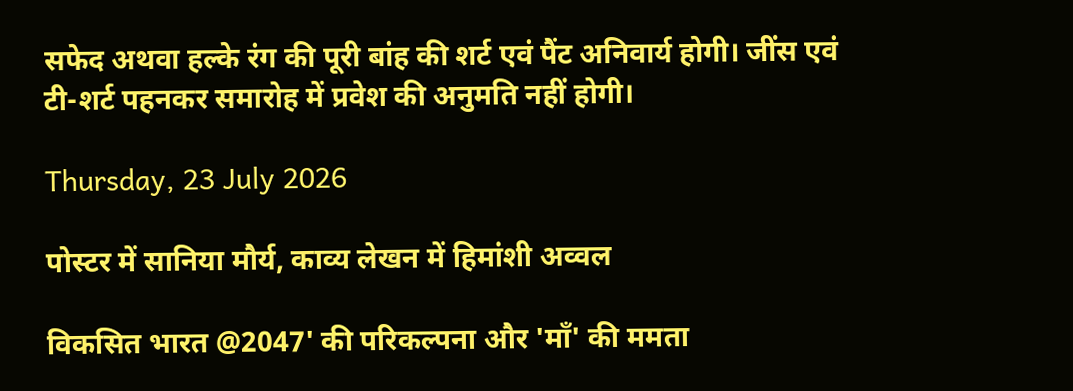सफेद अथवा हल्के रंग की पूरी बांह की शर्ट एवं पैंट अनिवार्य होगी। जींस एवं टी-शर्ट पहनकर समारोह में प्रवेश की अनुमति नहीं होगी।

Thursday, 23 July 2026

पोस्टर में सानिया मौर्य, काव्य लेखन में हिमांशी अव्वल

विकसित भारत @2047' की परिकल्पना और 'माँ' की ममता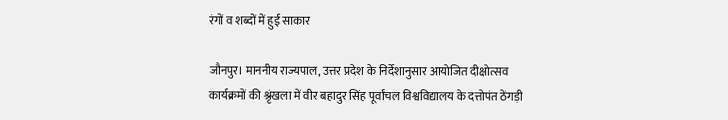रंगों व शब्दों में हुई साकार

जौनपुर। माननीय राज्यपाल, उत्तर प्रदेश के निर्देशानुसार आयोजित दीक्षोत्सव कार्यक्रमों की श्रृंखला में वीर बहादुर सिंह पूर्वांचल विश्वविद्यालय के दत्तोपंत ठेंगड़ी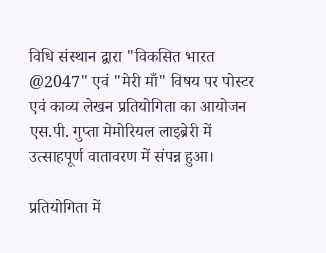विधि संस्थान द्वारा "विकसित भारत @2047" एवं "मेरी माँ" विषय पर पोस्टर एवं काव्य लेखन प्रतियोगिता का आयोजन एस.पी. गुप्ता मेमोरियल लाइब्रेरी में उत्साहपूर्ण वातावरण में संपन्न हुआ।

प्रतियोगिता में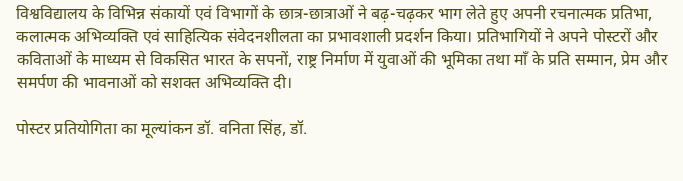विश्वविद्यालय के विभिन्न संकायों एवं विभागों के छात्र-छात्राओं ने बढ़-चढ़कर भाग लेते हुए अपनी रचनात्मक प्रतिभा, कलात्मक अभिव्यक्ति एवं साहित्यिक संवेदनशीलता का प्रभावशाली प्रदर्शन किया। प्रतिभागियों ने अपने पोस्टरों और कविताओं के माध्यम से विकसित भारत के सपनों, राष्ट्र निर्माण में युवाओं की भूमिका तथा माँ के प्रति सम्मान, प्रेम और समर्पण की भावनाओं को सशक्त अभिव्यक्ति दी।

पोस्टर प्रतियोगिता का मूल्यांकन डॉ. वनिता सिंह, डॉ.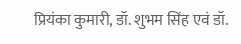प्रियंका कुमारी, डॉ. शुभम सिंह एवं डॉ.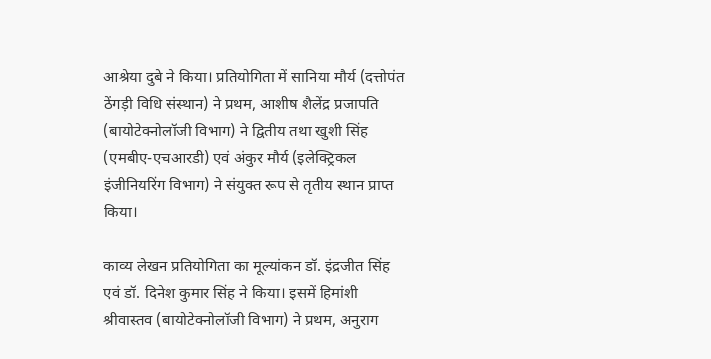आश्रेया दुबे ने किया। प्रतियोगिता में सानिया मौर्य (दत्तोपंत ठेंगड़ी विधि संस्थान) ने प्रथम, आशीष शैलेंद्र प्रजापति (बायोटेक्नोलॉजी विभाग) ने द्वितीय तथा खुशी सिंह (एमबीए-एचआरडी) एवं अंकुर मौर्य (इलेक्ट्रिकल इंजीनियरिंग विभाग) ने संयुक्त रूप से तृतीय स्थान प्राप्त किया।

काव्य लेखन प्रतियोगिता का मूल्यांकन डॉ. इंद्रजीत सिंह एवं डॉ. दिनेश कुमार सिंह ने किया। इसमें हिमांशी श्रीवास्तव (बायोटेक्नोलॉजी विभाग) ने प्रथम, अनुराग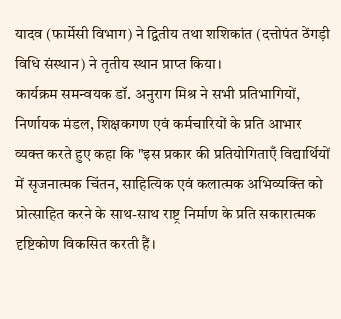यादव (फार्मेसी विभाग) ने द्वितीय तथा शशिकांत (दत्तोपंत ठेंगड़ी विधि संस्थान) ने तृतीय स्थान प्राप्त किया।
कार्यक्रम समन्वयक डॉ. अनुराग मिश्र ने सभी प्रतिभागियों, निर्णायक मंडल, शिक्षकगण एवं कर्मचारियों के प्रति आभार व्यक्त करते हुए कहा कि "इस प्रकार की प्रतियोगिताएँ विद्यार्थियों में सृजनात्मक चिंतन, साहित्यिक एवं कलात्मक अभिव्यक्ति को प्रोत्साहित करने के साथ-साथ राष्ट्र निर्माण के प्रति सकारात्मक दृष्टिकोण विकसित करती हैं।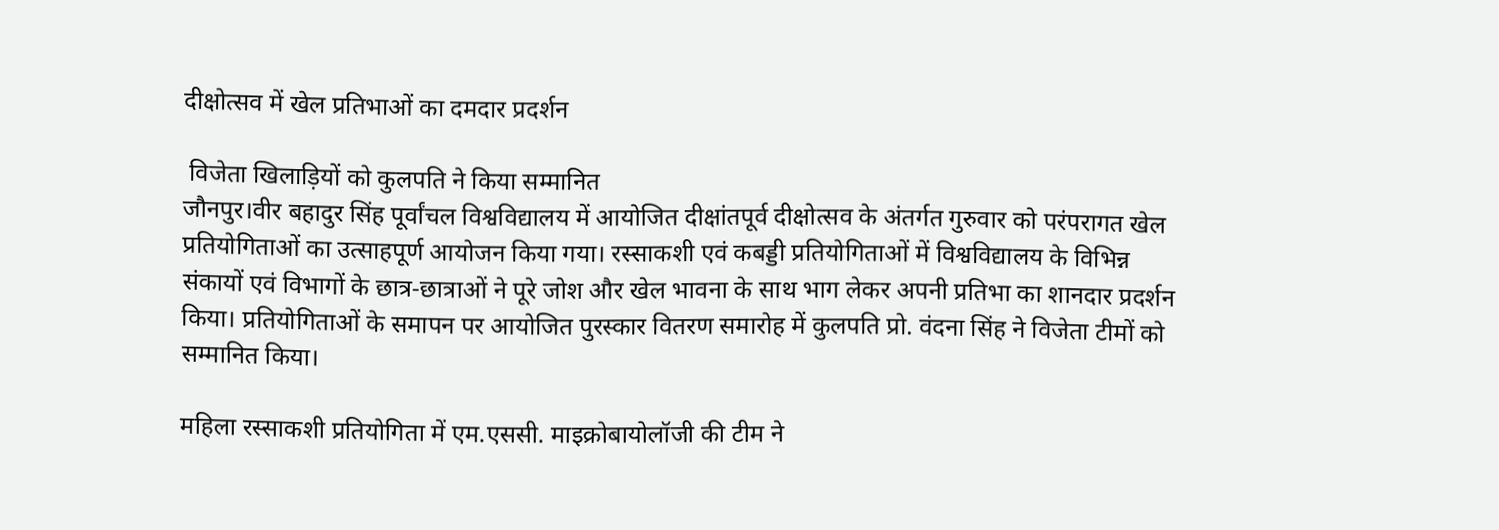दीक्षोत्सव में खेल प्रतिभाओं का दमदार प्रदर्शन

 विजेता खिलाड़ियों को कुलपति ने किया सम्मानित
जौनपुर।वीर बहादुर सिंह पूर्वांचल विश्वविद्यालय में आयोजित दीक्षांतपूर्व दीक्षोत्सव के अंतर्गत गुरुवार को परंपरागत खेल प्रतियोगिताओं का उत्साहपूर्ण आयोजन किया गया। रस्साकशी एवं कबड्डी प्रतियोगिताओं में विश्वविद्यालय के विभिन्न संकायों एवं विभागों के छात्र-छात्राओं ने पूरे जोश और खेल भावना के साथ भाग लेकर अपनी प्रतिभा का शानदार प्रदर्शन किया। प्रतियोगिताओं के समापन पर आयोजित पुरस्कार वितरण समारोह में कुलपति प्रो. वंदना सिंह ने विजेता टीमों को सम्मानित किया।

महिला रस्साकशी प्रतियोगिता में एम.एससी. माइक्रोबायोलॉजी की टीम ने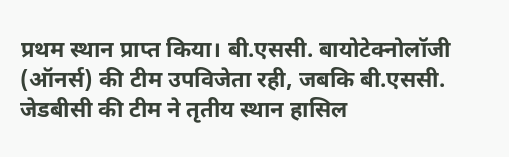प्रथम स्थान प्राप्त किया। बी.एससी. बायोटेक्नोलॉजी (ऑनर्स) की टीम उपविजेता रही, जबकि बी.एससी. जेडबीसी की टीम ने तृतीय स्थान हासिल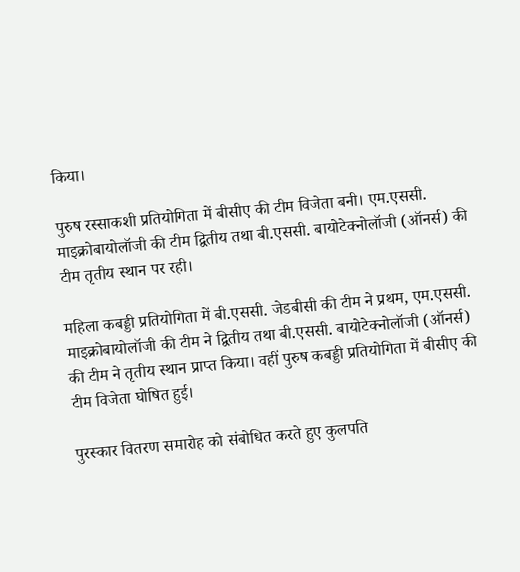किया।

पुरुष रस्साकशी प्रतियोगिता में बीसीए की टीम विजेता बनी। एम.एससी. माइक्रोबायोलॉजी की टीम द्वितीय तथा बी.एससी. बायोटेक्नोलॉजी (ऑनर्स) की टीम तृतीय स्थान पर रही।

महिला कबड्डी प्रतियोगिता में बी.एससी. जेडबीसी की टीम ने प्रथम, एम.एससी. माइक्रोबायोलॉजी की टीम ने द्वितीय तथा बी.एससी. बायोटेक्नोलॉजी (ऑनर्स) की टीम ने तृतीय स्थान प्राप्त किया। वहीं पुरुष कबड्डी प्रतियोगिता में बीसीए की टीम विजेता घोषित हुई।

पुरस्कार वितरण समारोह को संबोधित करते हुए कुलपति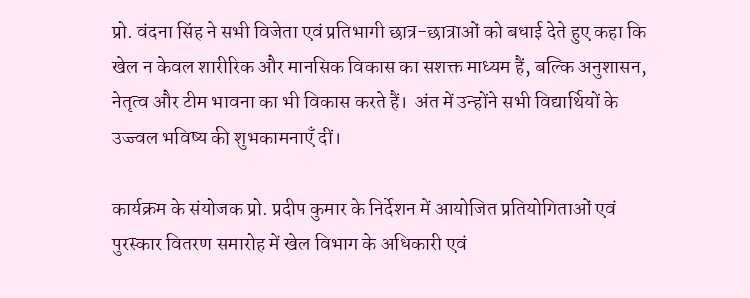प्रो. वंदना सिंह ने सभी विजेता एवं प्रतिभागी छात्र-छात्राओं को बधाई देते हुए कहा कि खेल न केवल शारीरिक और मानसिक विकास का सशक्त माध्यम हैं, बल्कि अनुशासन, नेतृत्व और टीम भावना का भी विकास करते हैं।  अंत में उन्होंने सभी विद्यार्थियों के उज्ज्वल भविष्य की शुभकामनाएँ दीं।

कार्यक्रम के संयोजक प्रो. प्रदीप कुमार के निर्देशन में आयोजित प्रतियोगिताओं एवं पुरस्कार वितरण समारोह में खेल विभाग के अधिकारी एवं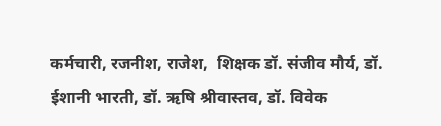कर्मचारी, रजनीश, राजेश,  शिक्षक डॉ. संजीव मौर्य, डॉ. ईशानी भारती, डॉ. ऋषि श्रीवास्तव, डॉ. विवेक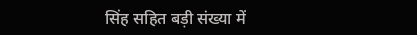सिंह सहित बड़ी संख्या में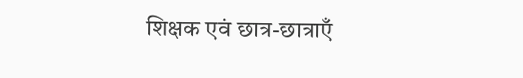शिक्षक एवं छात्र-छात्राएँ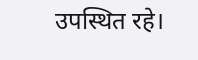उपस्थित रहे।